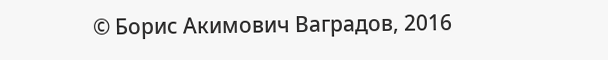© Борис Акимович Ваградов, 2016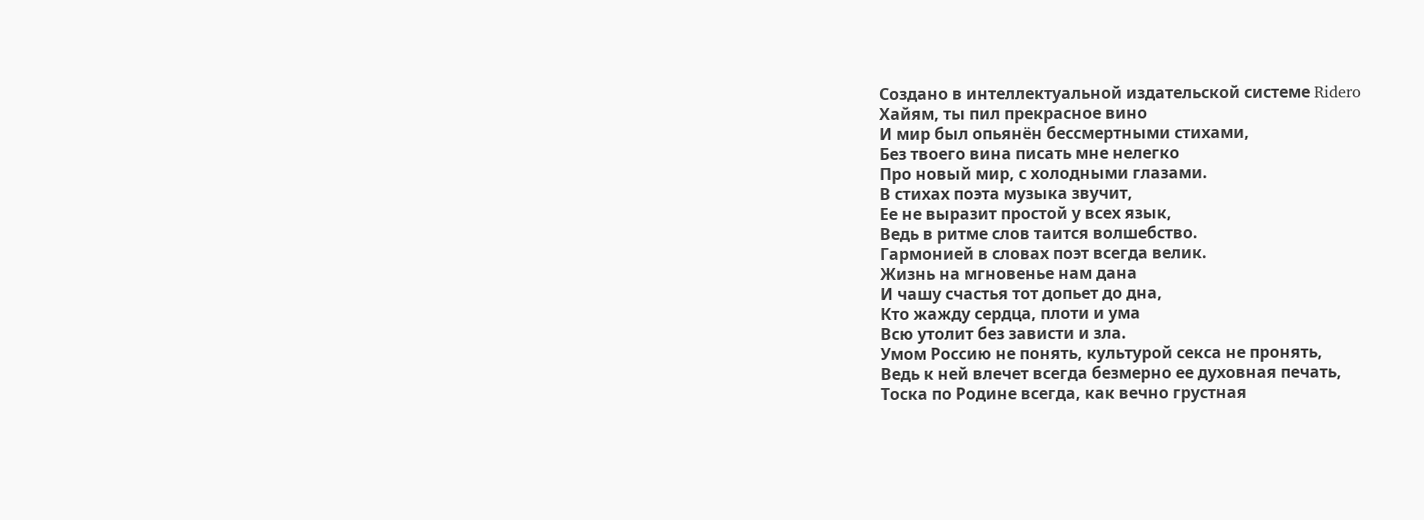Создано в интеллектуальной издательской системе Ridero
Хайям, ты пил прекрасное вино
И мир был опьянён бессмертными стихами,
Без твоего вина писать мне нелегко
Про новый мир, с холодными глазами.
В стихах поэта музыка звучит,
Ее не выразит простой у всех язык,
Ведь в ритме слов таится волшебство.
Гармонией в словах поэт всегда велик.
Жизнь на мгновенье нам дана
И чашу счастья тот допьет до дна,
Кто жажду сердца, плоти и ума
Всю утолит без зависти и зла.
Умом Россию не понять, культурой секса не пронять,
Ведь к ней влечет всегда безмерно ее духовная печать,
Тоска по Родине всегда, как вечно грустная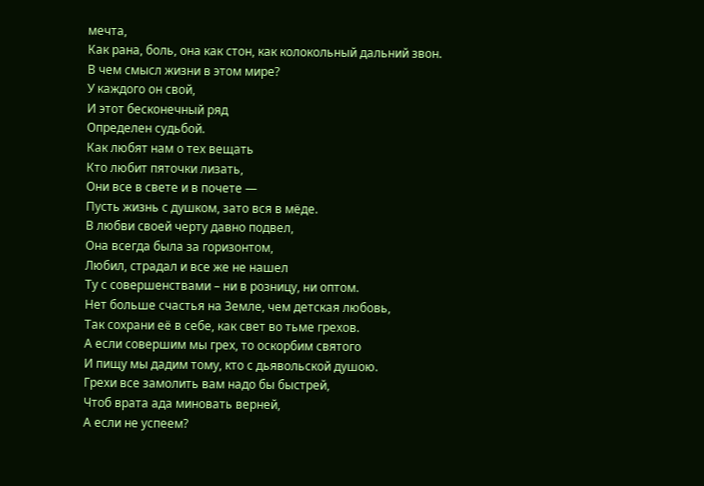мечта,
Как рана, боль, она как стон, как колокольный дальний звон.
В чем смысл жизни в этом мире?
У каждого он свой,
И этот бесконечный ряд
Определен судьбой.
Как любят нам о тех вещать
Кто любит пяточки лизать,
Они все в свете и в почете —
Пусть жизнь с душком, зато вся в мёде.
В любви своей черту давно подвел,
Она всегда была за горизонтом,
Любил, страдал и все же не нашел
Ту с совершенствами – ни в розницу, ни оптом.
Нет больше счастья на Земле, чем детская любовь,
Так сохрани её в себе, как свет во тьме грехов.
А если совершим мы грех, то оскорбим святого
И пищу мы дадим тому, кто с дьявольской душою.
Грехи все замолить вам надо бы быстрей,
Чтоб врата ада миновать верней,
А если не успеем?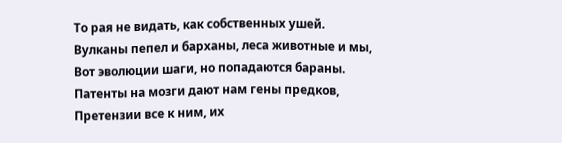То рая не видать, как собственных ушей.
Вулканы пепел и барханы, леса животные и мы,
Вот эволюции шаги, но попадаются бараны.
Патенты на мозги дают нам гены предков,
Претензии все к ним, их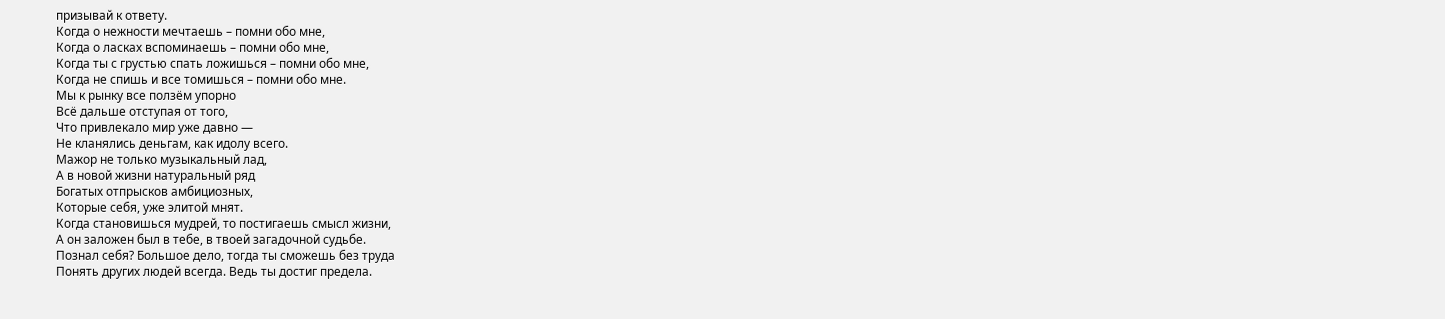призывай к ответу.
Когда о нежности мечтаешь – помни обо мне,
Когда о ласках вспоминаешь – помни обо мне,
Когда ты с грустью спать ложишься – помни обо мне,
Когда не спишь и все томишься – помни обо мне.
Мы к рынку все ползём упорно
Всё дальше отступая от того,
Что привлекало мир уже давно —
Не кланялись деньгам, как идолу всего.
Мажор не только музыкальный лад,
А в новой жизни натуральный ряд
Богатых отпрысков амбициозных,
Которые себя, уже элитой мнят.
Когда становишься мудрей, то постигаешь смысл жизни,
А он заложен был в тебе, в твоей загадочной судьбе.
Познал себя? Большое дело, тогда ты сможешь без труда
Понять других людей всегда. Ведь ты достиг предела.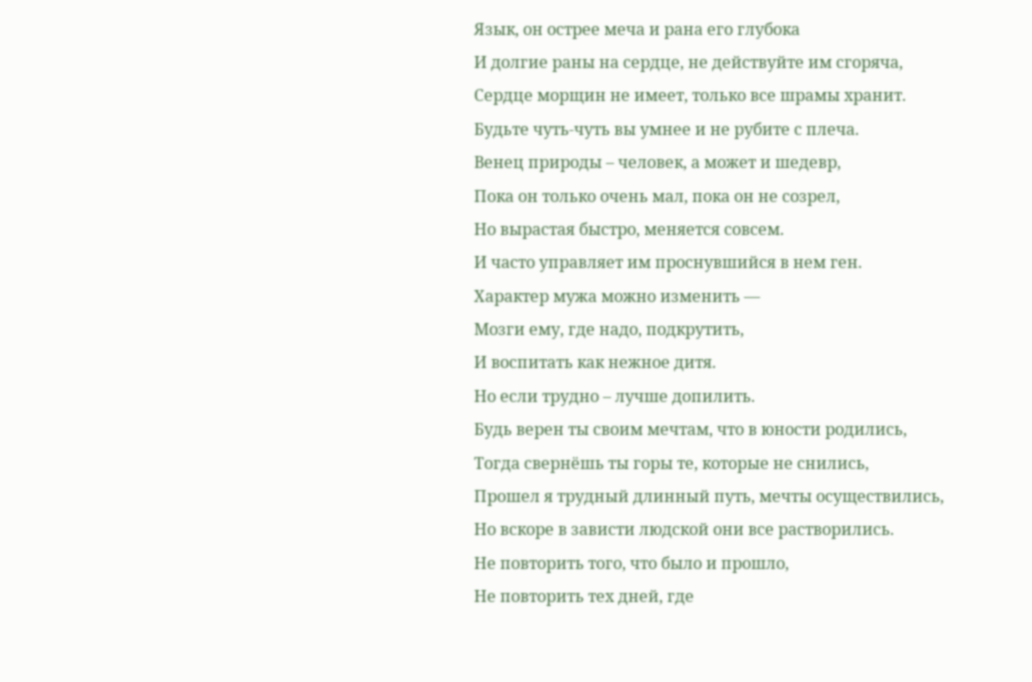Язык, он острее меча и рана его глубока
И долгие раны на сердце, не действуйте им сгоряча,
Сердце морщин не имеет, только все шрамы хранит.
Будьте чуть-чуть вы умнее и не рубите с плеча.
Венец природы – человек, а может и шедевр,
Пока он только очень мал, пока он не созрел,
Но вырастая быстро, меняется совсем.
И часто управляет им проснувшийся в нем ген.
Характер мужа можно изменить —
Мозги ему, где надо, подкрутить,
И воспитать как нежное дитя.
Но если трудно – лучше допилить.
Будь верен ты своим мечтам, что в юности родились,
Тогда свернёшь ты горы те, которые не снились,
Прошел я трудный длинный путь, мечты осуществились,
Но вскоре в зависти людской они все растворились.
Не повторить того, что было и прошло,
Не повторить тех дней, где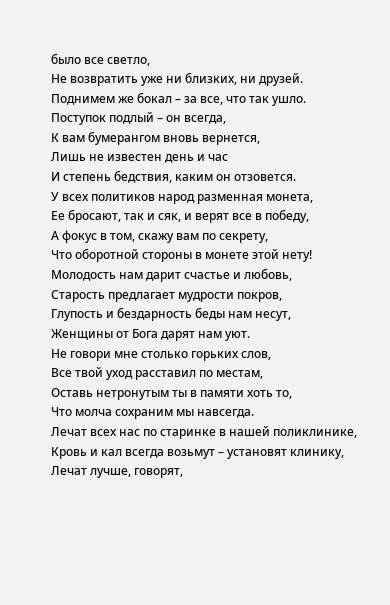было все светло,
Не возвратить уже ни близких, ни друзей.
Поднимем же бокал – за все, что так ушло.
Поступок подлый – он всегда,
К вам бумерангом вновь вернется,
Лишь не известен день и час
И степень бедствия, каким он отзовется.
У всех политиков народ разменная монета,
Ее бросают, так и сяк, и верят все в победу,
А фокус в том, скажу вам по секрету,
Что оборотной стороны в монете этой нету!
Молодость нам дарит счастье и любовь,
Старость предлагает мудрости покров,
Глупость и бездарность беды нам несут,
Женщины от Бога дарят нам уют.
Не говори мне столько горьких слов,
Все твой уход расставил по местам,
Оставь нетронутым ты в памяти хоть то,
Что молча сохраним мы навсегда.
Лечат всех нас по старинке в нашей поликлинике,
Кровь и кал всегда возьмут – установят клинику,
Лечат лучше, говорят,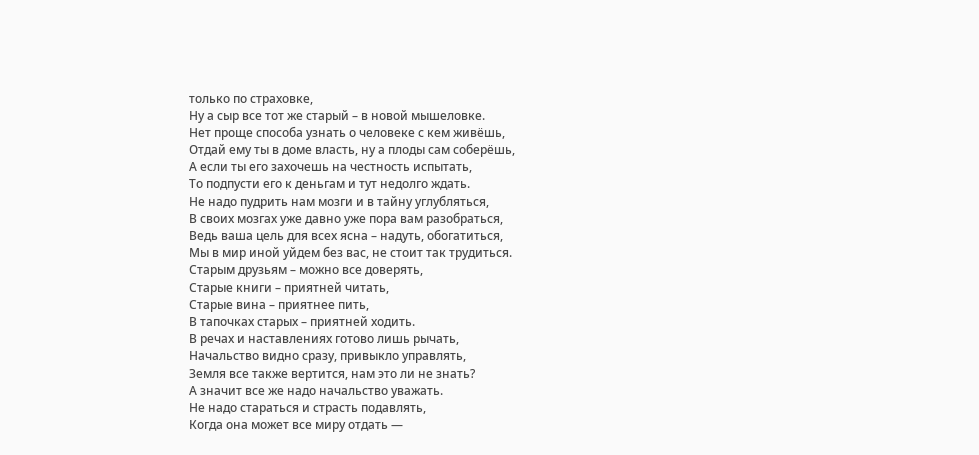только по страховке,
Ну а сыр все тот же старый – в новой мышеловке.
Нет проще способа узнать о человеке с кем живёшь,
Отдай ему ты в доме власть, ну а плоды сам соберёшь,
А если ты его захочешь на честность испытать,
То подпусти его к деньгам и тут недолго ждать.
Не надо пудрить нам мозги и в тайну углубляться,
В своих мозгах уже давно уже пора вам разобраться,
Ведь ваша цель для всех ясна – надуть, обогатиться,
Мы в мир иной уйдем без вас, не стоит так трудиться.
Старым друзьям – можно все доверять,
Старые книги – приятней читать,
Старые вина – приятнее пить,
В тапочках старых – приятней ходить.
В речах и наставлениях готово лишь рычать,
Начальство видно сразу, привыкло управлять,
Земля все также вертится, нам это ли не знать?
А значит все же надо начальство уважать.
Не надо стараться и страсть подавлять,
Когда она может все миру отдать —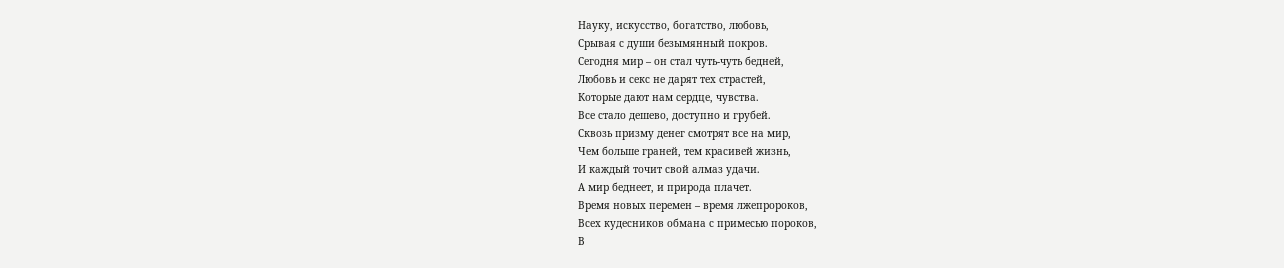Науку, искусство, богатство, любовь,
Срывая с души безымянный покров.
Сегодня мир – он стал чуть-чуть бедней,
Любовь и секс не дарят тех страстей,
Которые дают нам сердце, чувства.
Все стало дешево, доступно и грубей.
Сквозь призму денег смотрят все на мир,
Чем больше граней, тем красивей жизнь,
И каждый точит свой алмаз удачи.
А мир беднеет, и природа плачет.
Время новых перемен – время лжепророков,
Всех кудесников обмана с примесью пороков,
В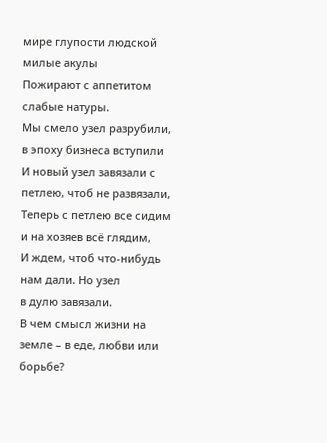мире глупости людской милые акулы
Пожирают с аппетитом слабые натуры.
Мы смело узел разрубили, в эпоху бизнеса вступили
И новый узел завязали с петлею, чтоб не развязали,
Теперь с петлею все сидим и на хозяев всё глядим,
И ждем, чтоб что-нибудь нам дали. Но узел
в дулю завязали.
В чем смысл жизни на земле – в еде, любви или борьбе?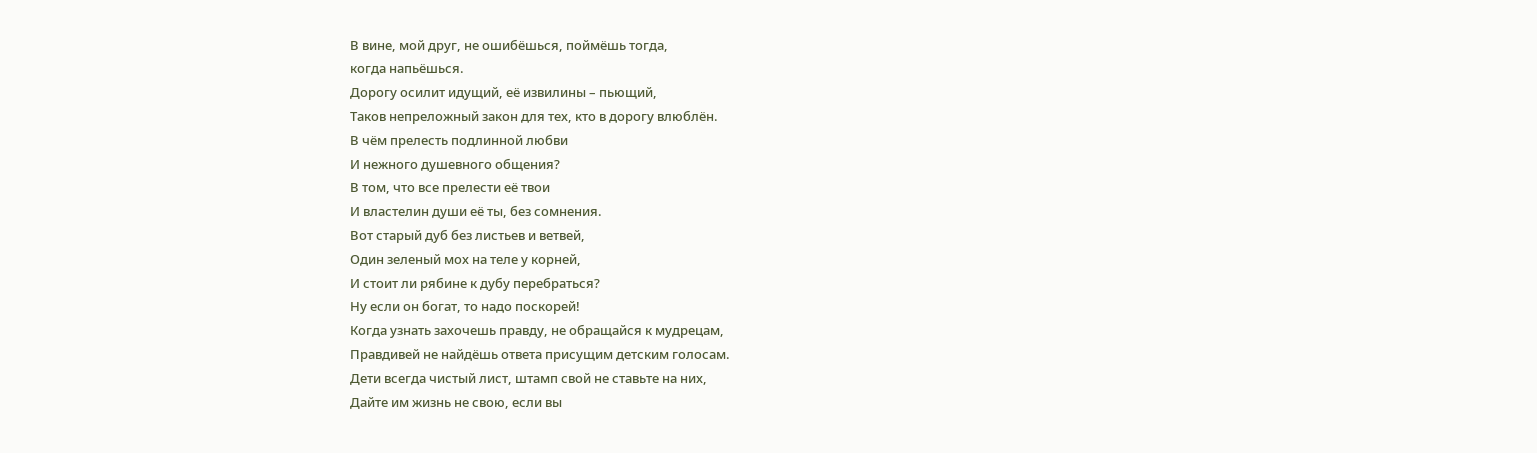В вине, мой друг, не ошибёшься, поймёшь тогда,
когда напьёшься.
Дорогу осилит идущий, её извилины – пьющий,
Таков непреложный закон для тех, кто в дорогу влюблён.
В чём прелесть подлинной любви
И нежного душевного общения?
В том, что все прелести её твои
И властелин души её ты, без сомнения.
Вот старый дуб без листьев и ветвей,
Один зеленый мох на теле у корней,
И стоит ли рябине к дубу перебраться?
Ну если он богат, то надо поскорей!
Когда узнать захочешь правду, не обращайся к мудрецам,
Правдивей не найдёшь ответа присущим детским голосам.
Дети всегда чистый лист, штамп свой не ставьте на них,
Дайте им жизнь не свою, если вы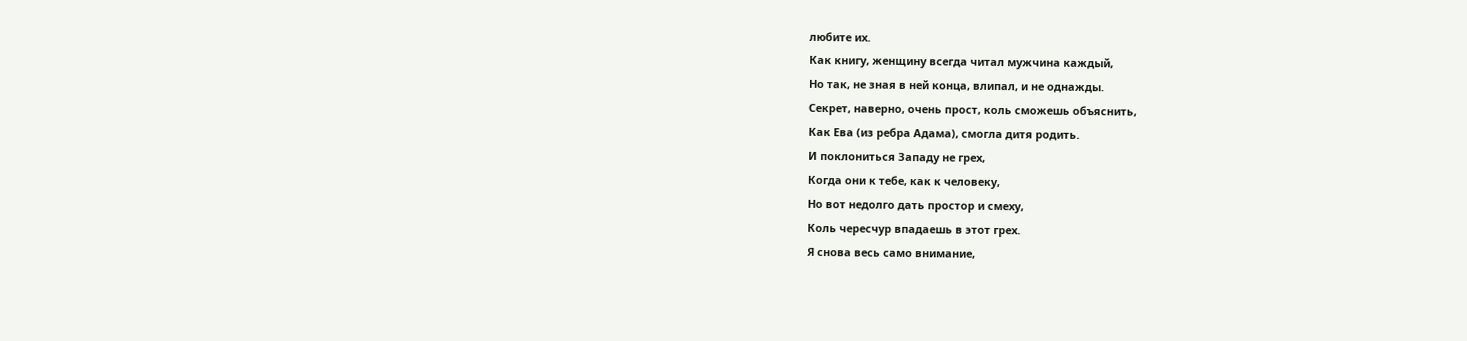любите их.
Как книгу, женщину всегда читал мужчина каждый,
Но так, не зная в ней конца, влипал, и не однажды.
Секрет, наверно, очень прост, коль сможешь объяснить,
Как Ева (из ребра Адама), смогла дитя родить.
И поклониться Западу не грех,
Когда они к тебе, как к человеку,
Но вот недолго дать простор и смеху,
Коль чересчур впадаешь в этот грех.
Я снова весь само внимание,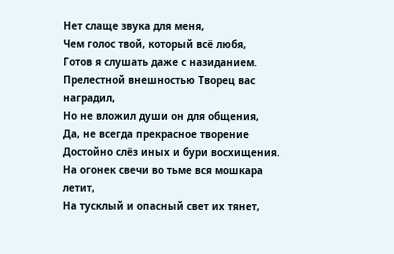Нет слаще звука для меня,
Чем голос твой, который всё любя,
Готов я слушать даже с назиданием.
Прелестной внешностью Творец вас наградил,
Но не вложил души он для общения,
Да, не всегда прекрасное творение
Достойно слёз иных и бури восхищения.
На огонек свечи во тьме вся мошкара летит,
На тусклый и опасный свет их тянет,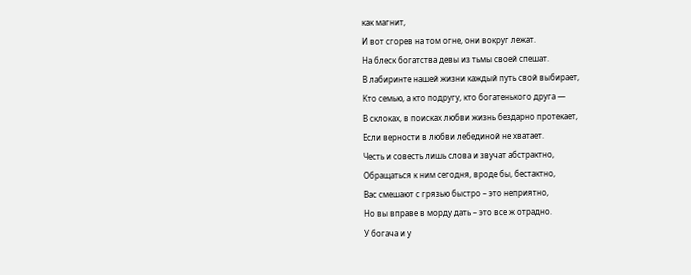как магнит,
И вот сгорев на том огне, они вокруг лежат.
На блеск богатства девы из тьмы своей спешат.
В лабиринте нашей жизни каждый путь свой выбирает,
Кто семью, а кто подругу, кто богатенького друга —
В склоках, в поисках любви жизнь бездарно протекает,
Если верности в любви лебединой не хватает.
Честь и совесть лишь слова и звучат абстрактно,
Обращаться к ним сегодня, вроде бы, бестактно,
Вас смешают с грязью быстро – это неприятно,
Но вы вправе в морду дать – это все ж отрадно.
У богача и у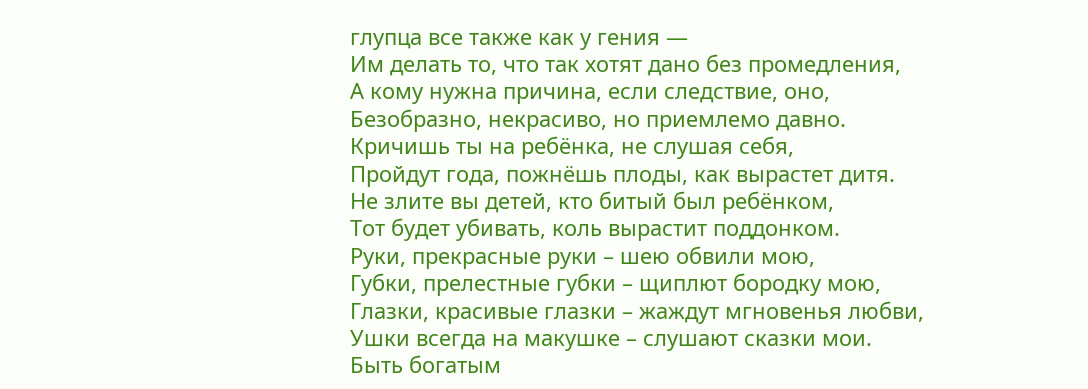глупца все также как у гения —
Им делать то, что так хотят дано без промедления,
А кому нужна причина, если следствие, оно,
Безобразно, некрасиво, но приемлемо давно.
Кричишь ты на ребёнка, не слушая себя,
Пройдут года, пожнёшь плоды, как вырастет дитя.
Не злите вы детей, кто битый был ребёнком,
Тот будет убивать, коль вырастит поддонком.
Руки, прекрасные руки – шею обвили мою,
Губки, прелестные губки – щиплют бородку мою,
Глазки, красивые глазки – жаждут мгновенья любви,
Ушки всегда на макушке – слушают сказки мои.
Быть богатым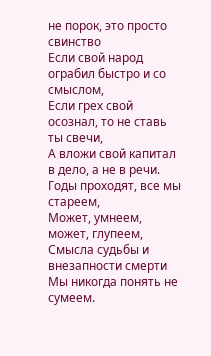не порок, это просто свинство
Если свой народ ограбил быстро и со смыслом,
Если грех свой осознал, то не ставь ты свечи,
А вложи свой капитал в дело, а не в речи.
Годы проходят, все мы стареем,
Может, умнеем, может, глупеем,
Смысла судьбы и внезапности смерти
Мы никогда понять не сумеем.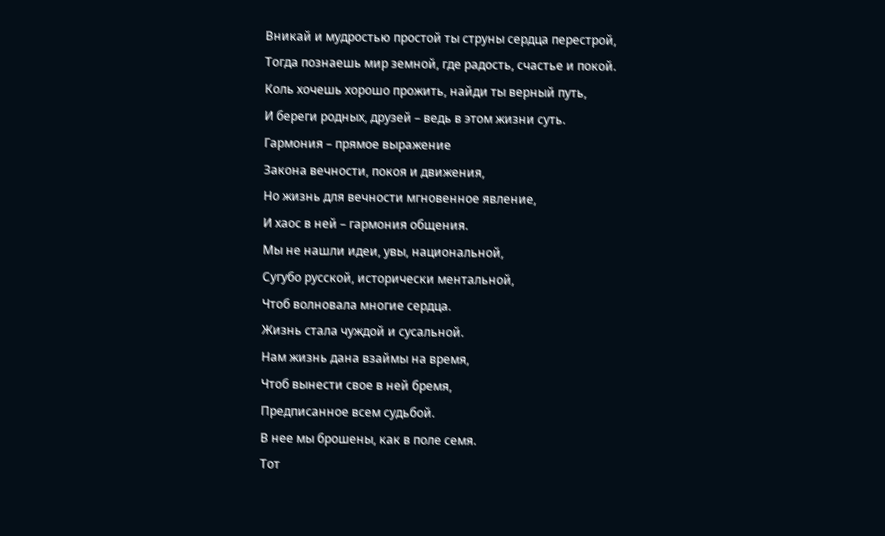Вникай и мудростью простой ты струны сердца перестрой,
Тогда познаешь мир земной, где радость, счастье и покой.
Коль хочешь хорошо прожить, найди ты верный путь,
И береги родных, друзей – ведь в этом жизни суть.
Гармония – прямое выражение
Закона вечности, покоя и движения,
Но жизнь для вечности мгновенное явление,
И хаос в ней – гармония общения.
Мы не нашли идеи, увы, национальной,
Сугубо русской, исторически ментальной,
Чтоб волновала многие сердца.
Жизнь стала чуждой и сусальной.
Нам жизнь дана взаймы на время,
Чтоб вынести свое в ней бремя,
Предписанное всем судьбой.
В нее мы брошены, как в поле семя.
Тот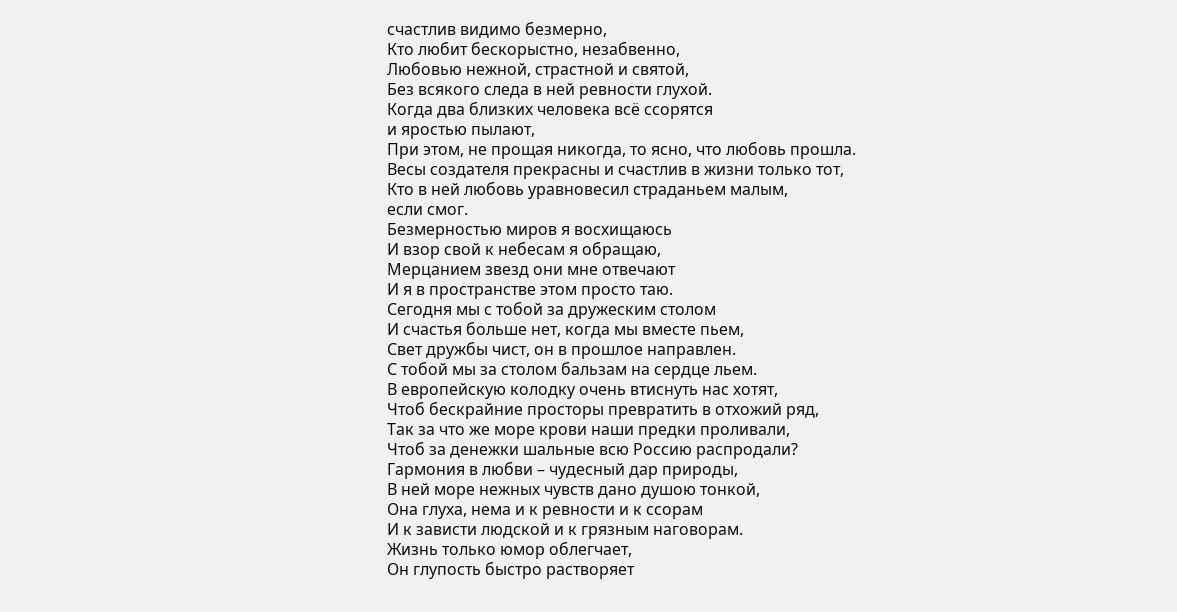счастлив видимо безмерно,
Кто любит бескорыстно, незабвенно,
Любовью нежной, страстной и святой,
Без всякого следа в ней ревности глухой.
Когда два близких человека всё ссорятся
и яростью пылают,
При этом, не прощая никогда, то ясно, что любовь прошла.
Весы создателя прекрасны и счастлив в жизни только тот,
Кто в ней любовь уравновесил страданьем малым,
если смог.
Безмерностью миров я восхищаюсь
И взор свой к небесам я обращаю,
Мерцанием звезд они мне отвечают
И я в пространстве этом просто таю.
Сегодня мы с тобой за дружеским столом
И счастья больше нет, когда мы вместе пьем,
Свет дружбы чист, он в прошлое направлен.
С тобой мы за столом бальзам на сердце льем.
В европейскую колодку очень втиснуть нас хотят,
Чтоб бескрайние просторы превратить в отхожий ряд,
Так за что же море крови наши предки проливали,
Чтоб за денежки шальные всю Россию распродали?
Гармония в любви – чудесный дар природы,
В ней море нежных чувств дано душою тонкой,
Она глуха, нема и к ревности и к ссорам
И к зависти людской и к грязным наговорам.
Жизнь только юмор облегчает,
Он глупость быстро растворяет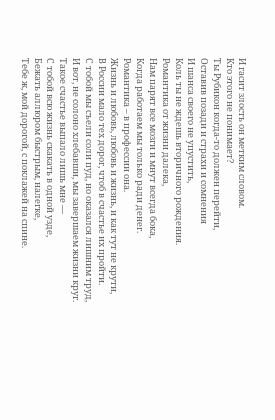И гасит злость он метким словом.
Кто этого не понимает?
Ты Рубикон когда-то должен перейти,
Оставив позади и страхи и сомнения
И шанса своего не упустить,
Коль ты не ждешь вторичного рождения.
Романтика от жизни далека,
Нам парят все мозги и мнут всегда бока,
Когда работаем мы только ради денег.
Романтика – в профессии она.
Жизнь и любовь, любовь и жизнь, и как тут не крути,
В России мало тех дорог, чтоб в счастье их пройти.
С тобой мы съели соли пуд, но оказался лишним труд,
И вот, не солоно хлебавши, мы завершаем жизни круг.
Такое счастье выпало лишь мне —
С тобой всю жизнь скакать в одной узде,
Бежать аллюром быстрым, налегке,
Тебе ж, мой дорогой, с поклажей на спине.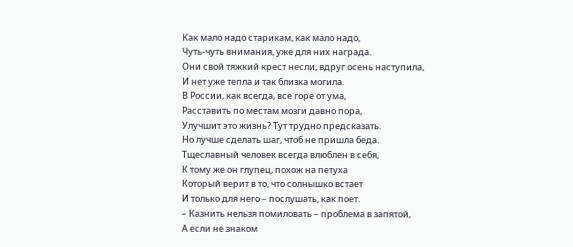Как мало надо старикам, как мало надо,
Чуть-чуть внимания, уже для них награда.
Они свой тяжкий крест несли, вдруг осень наступила,
И нет уже тепла и так близка могила.
В России, как всегда, все горе от ума,
Расставить по местам мозги давно пора,
Улучшит это жизнь? Тут трудно предсказать.
Но лучше сделать шаг, чтоб не пришла беда.
Тщеславный человек всегда влюблен в себя,
К тому же он глупец, похож на петуха
Который верит в то, что солнышко встает
И только для него – послушать, как поет.
– Казнить нельзя помиловать – проблема в запятой,
А если не знаком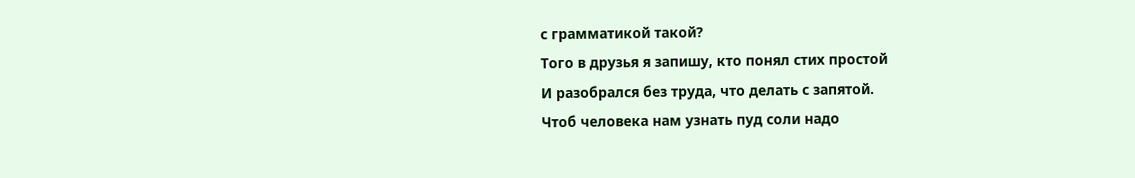с грамматикой такой?
Того в друзья я запишу, кто понял стих простой
И разобрался без труда, что делать с запятой.
Чтоб человека нам узнать пуд соли надо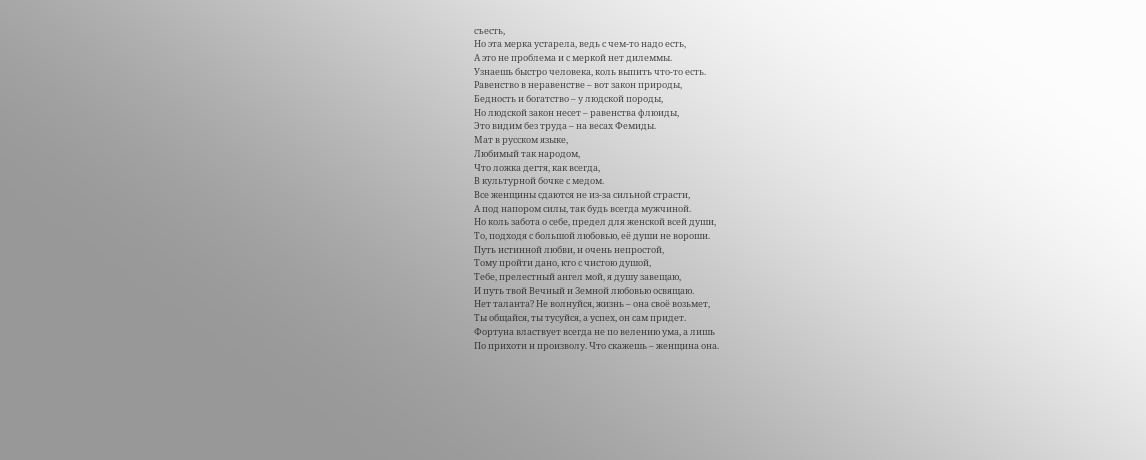съесть,
Но эта мерка устарела, ведь с чем-то надо есть,
А это не проблема и с меркой нет дилеммы.
Узнаешь быстро человека, коль выпить что-то есть.
Равенство в неравенстве – вот закон природы,
Бедность и богатство – у людской породы,
Но людской закон несет – равенства флюиды,
Это видим без труда – на весах Фемиды.
Мат в русском языке,
Любимый так народом,
Что ложка дегтя, как всегда,
В культурной бочке с медом.
Все женщины сдаются не из-за сильной страсти,
А под напором силы, так будь всегда мужчиной.
Но коль забота о себе, предел для женской всей души,
То, подходя с большой любовью, её души не вороши.
Путь истинной любви, и очень непростой,
Тому пройти дано, кто с чистою душой,
Тебе, прелестный ангел мой, я душу завещаю,
И путь твой Вечный и Земной любовью освящаю.
Нет таланта? Не волнуйся, жизнь – она своё возьмет,
Ты общайся, ты тусуйся, а успех, он сам придет.
Фортуна властвует всегда не по велению ума, а лишь
По прихоти и произволу. Что скажешь – женщина она.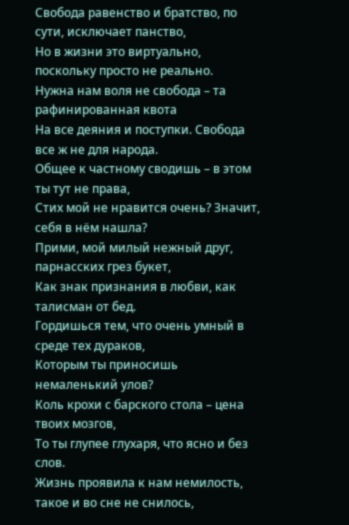Свобода равенство и братство, по сути, исключает панство,
Но в жизни это виртуально, поскольку просто не реально.
Нужна нам воля не свобода – та рафинированная квота
На все деяния и поступки. Свобода все ж не для народа.
Общее к частному сводишь – в этом ты тут не права,
Стих мой не нравится очень? Значит, себя в нём нашла?
Прими, мой милый нежный друг, парнасских грез букет,
Как знак признания в любви, как талисман от бед.
Гордишься тем, что очень умный в среде тех дураков,
Которым ты приносишь немаленький улов?
Коль крохи с барского стола – цена твоих мозгов,
То ты глупее глухаря, что ясно и без слов.
Жизнь проявила к нам немилость, такое и во сне не снилось,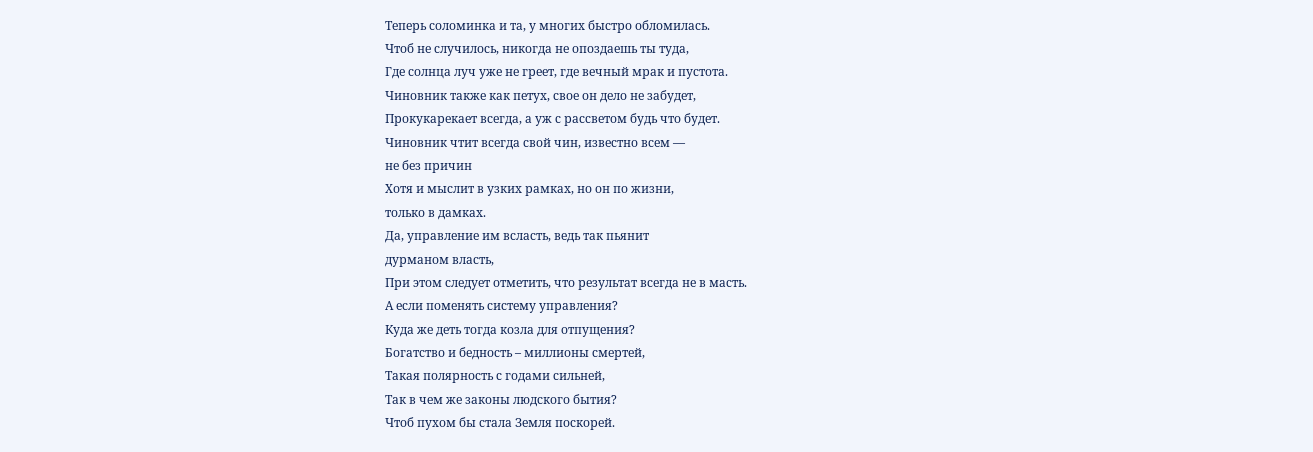Теперь соломинка и та, у многих быстро обломилась.
Чтоб не случилось, никогда не опоздаешь ты туда,
Где солнца луч уже не греет, где вечный мрак и пустота.
Чиновник также как петух, свое он дело не забудет,
Прокукарекает всегда, а уж с рассветом будь что будет.
Чиновник чтит всегда свой чин, известно всем —
не без причин
Хотя и мыслит в узких рамках, но он по жизни,
только в дамках.
Да, управление им всласть, ведь так пьянит
дурманом власть,
При этом следует отметить, что результат всегда не в масть.
А если поменять систему управления?
Куда же деть тогда козла для отпущения?
Богатство и бедность – миллионы смертей,
Такая полярность с годами сильней,
Так в чем же законы людского бытия?
Чтоб пухом бы стала Земля поскорей.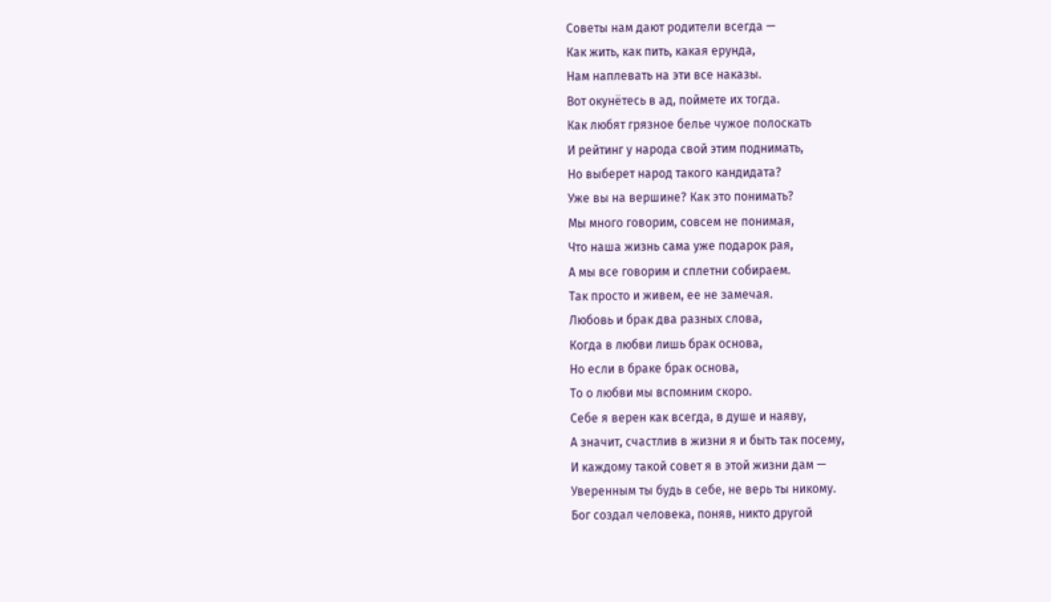Советы нам дают родители всегда —
Как жить, как пить, какая ерунда,
Нам наплевать на эти все наказы.
Вот окунётесь в ад, поймете их тогда.
Как любят грязное белье чужое полоскать
И рейтинг у народа свой этим поднимать,
Но выберет народ такого кандидата?
Уже вы на вершине? Как это понимать?
Мы много говорим, совсем не понимая,
Что наша жизнь сама уже подарок рая,
А мы все говорим и сплетни собираем.
Так просто и живем, ее не замечая.
Любовь и брак два разных слова,
Когда в любви лишь брак основа,
Но если в браке брак основа,
То о любви мы вспомним скоро.
Себе я верен как всегда, в душе и наяву,
А значит, счастлив в жизни я и быть так посему,
И каждому такой совет я в этой жизни дам —
Уверенным ты будь в себе, не верь ты никому.
Бог создал человека, поняв, никто другой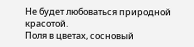Не будет любоваться природной красотой.
Поля в цветах, сосновый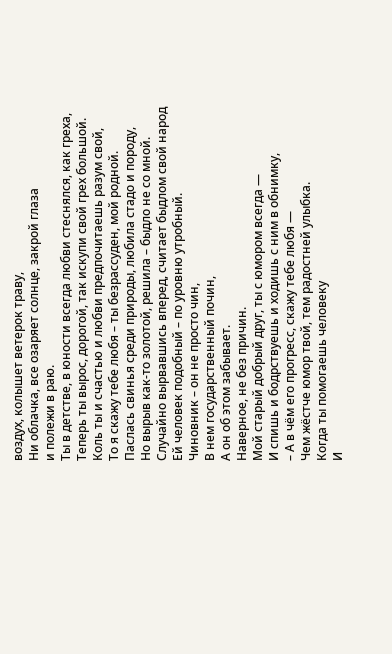воздух, колышет ветерок траву,
Ни облачка, все озаряет солнце, закрой глаза
и полежи в раю.
Ты в детстве, в юности всегда любви стеснялся, как греха,
Теперь ты вырос, дорогой, так искупи свой грех большой.
Коль ты и счастью и любви предпочитаешь разум свой,
То я скажу тебе любя – ты безрассуден, мой родной.
Паслась свинья среди природы, любила стадо и породу,
Но вырыв как-то золотой, решила – быдло не со мной.
Случайно вырвавшись вперед, считает быдлом свой народ
Ей человек подобный – по уровню утробный.
Чиновник – он не просто чин,
В нем государственный почин,
А он об этом забывает.
Наверное, не без причин.
Мой старый добрый друг, ты с юмором всегда —
И спишь и бодрствуешь и ходишь с ним в обнимку,
– А в чём его прогресс, скажу тебе любя —
Чем жёстче юмор твой, тем радостней улыбка.
Когда ты помогаешь человеку
И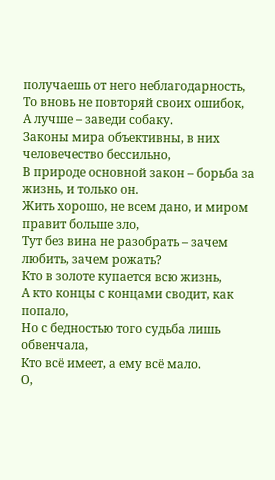получаешь от него неблагодарность,
То вновь не повторяй своих ошибок,
А лучше – заведи собаку.
Законы мира объективны, в них человечество бессильно,
В природе основной закон – борьба за жизнь, и только он.
Жить хорошо, не всем дано, и миром правит больше зло,
Тут без вина не разобрать – зачем любить, зачем рожать?
Кто в золоте купается всю жизнь,
А кто концы с концами сводит, как попало,
Но с бедностью того судьба лишь обвенчала,
Кто всё имеет, а ему всё мало.
О,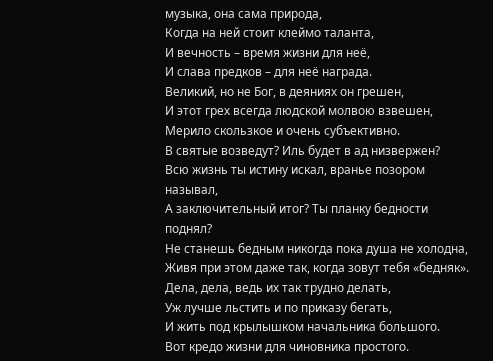музыка, она сама природа,
Когда на ней стоит клеймо таланта,
И вечность – время жизни для неё,
И слава предков – для неё награда.
Великий, но не Бог, в деяниях он грешен,
И этот грех всегда людской молвою взвешен,
Мерило скользкое и очень субъективно.
В святые возведут? Иль будет в ад низвержен?
Всю жизнь ты истину искал, вранье позором называл,
А заключительный итог? Ты планку бедности поднял?
Не станешь бедным никогда пока душа не холодна,
Живя при этом даже так, когда зовут тебя «бедняк».
Дела, дела, ведь их так трудно делать,
Уж лучше льстить и по приказу бегать,
И жить под крылышком начальника большого.
Вот кредо жизни для чиновника простого.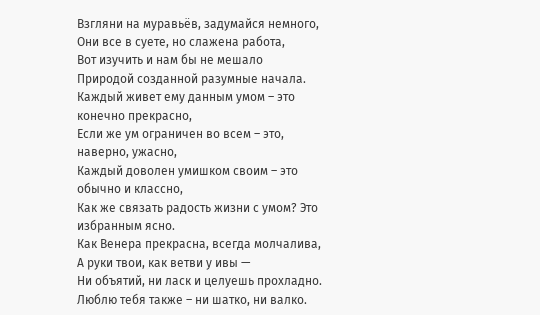Взгляни на муравьёв, задумайся немного,
Они все в суете, но слажена работа,
Вот изучить и нам бы не мешало
Природой созданной разумные начала.
Каждый живет ему данным умом – это конечно прекрасно,
Если же ум ограничен во всем – это, наверно, ужасно,
Каждый доволен умишком своим – это обычно и классно,
Как же связать радость жизни с умом? Это избранным ясно.
Как Венера прекрасна, всегда молчалива,
А руки твои, как ветви у ивы —
Ни объятий, ни ласк и целуешь прохладно.
Люблю тебя также – ни шатко, ни валко.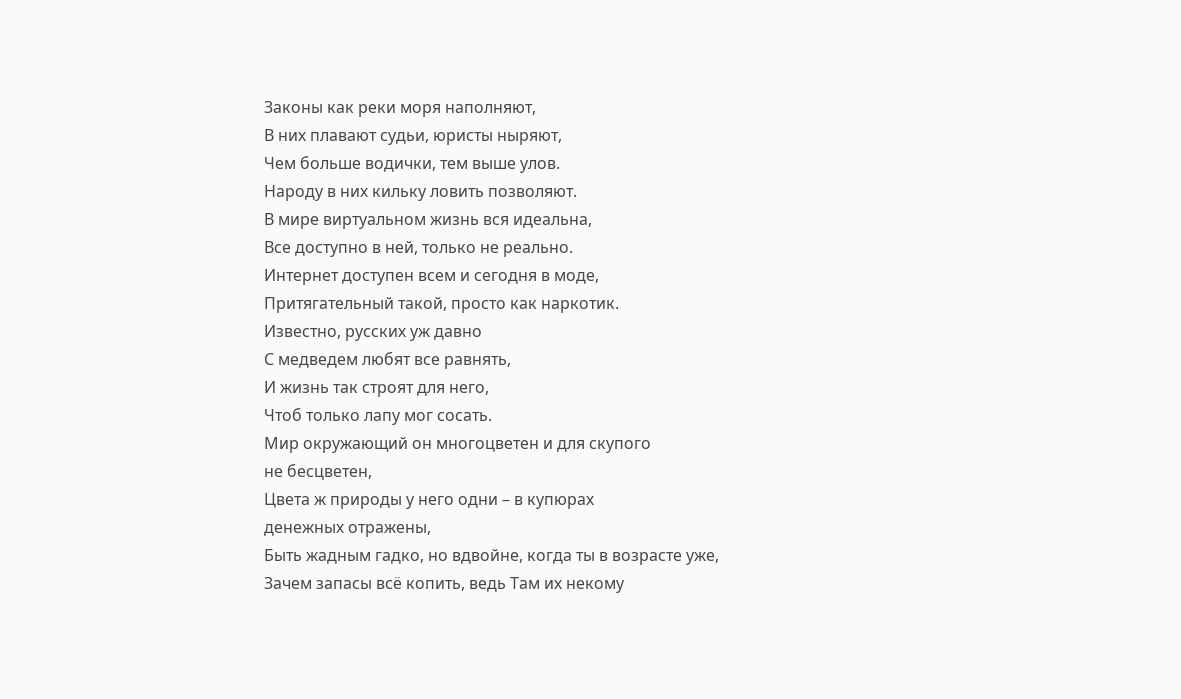Законы как реки моря наполняют,
В них плавают судьи, юристы ныряют,
Чем больше водички, тем выше улов.
Народу в них кильку ловить позволяют.
В мире виртуальном жизнь вся идеальна,
Все доступно в ней, только не реально.
Интернет доступен всем и сегодня в моде,
Притягательный такой, просто как наркотик.
Известно, русских уж давно
С медведем любят все равнять,
И жизнь так строят для него,
Чтоб только лапу мог сосать.
Мир окружающий он многоцветен и для скупого
не бесцветен,
Цвета ж природы у него одни – в купюрах
денежных отражены,
Быть жадным гадко, но вдвойне, когда ты в возрасте уже,
Зачем запасы всё копить, ведь Там их некому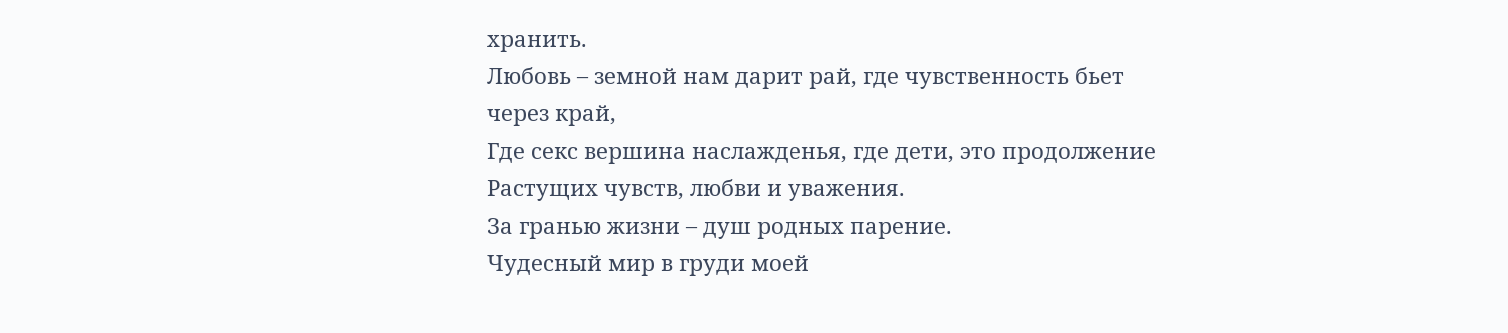хранить.
Любовь – земной нам дарит рай, где чувственность бьет
через край,
Где секс вершина наслажденья, где дети, это продолжение
Растущих чувств, любви и уважения.
За гранью жизни – душ родных парение.
Чудесный мир в груди моей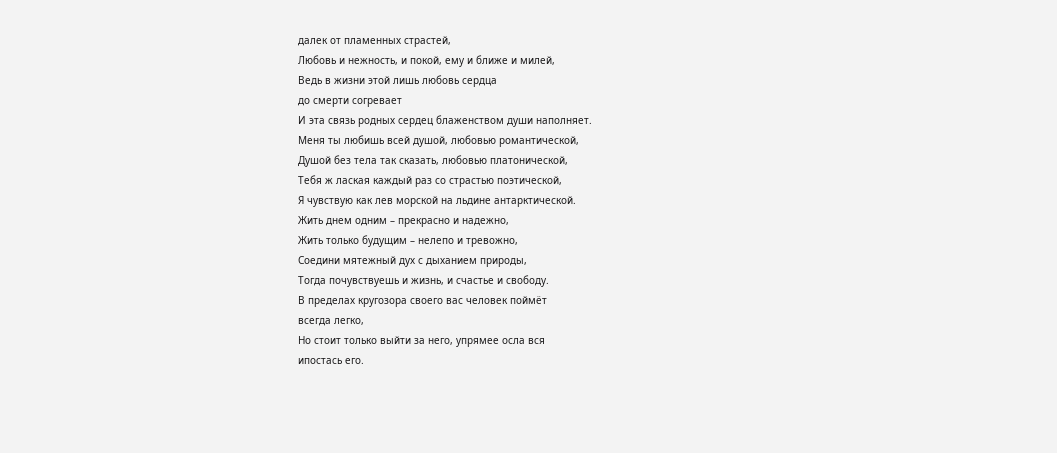далек от пламенных страстей,
Любовь и нежность, и покой, ему и ближе и милей,
Ведь в жизни этой лишь любовь сердца
до смерти согревает
И эта связь родных сердец блаженством души наполняет.
Меня ты любишь всей душой, любовью романтической,
Душой без тела так сказать, любовью платонической,
Тебя ж лаская каждый раз со страстью поэтической,
Я чувствую как лев морской на льдине антарктической.
Жить днем одним – прекрасно и надежно,
Жить только будущим – нелепо и тревожно,
Соедини мятежный дух с дыханием природы,
Тогда почувствуешь и жизнь, и счастье и свободу.
В пределах кругозора своего вас человек поймёт
всегда легко,
Но стоит только выйти за него, упрямее осла вся
ипостась его.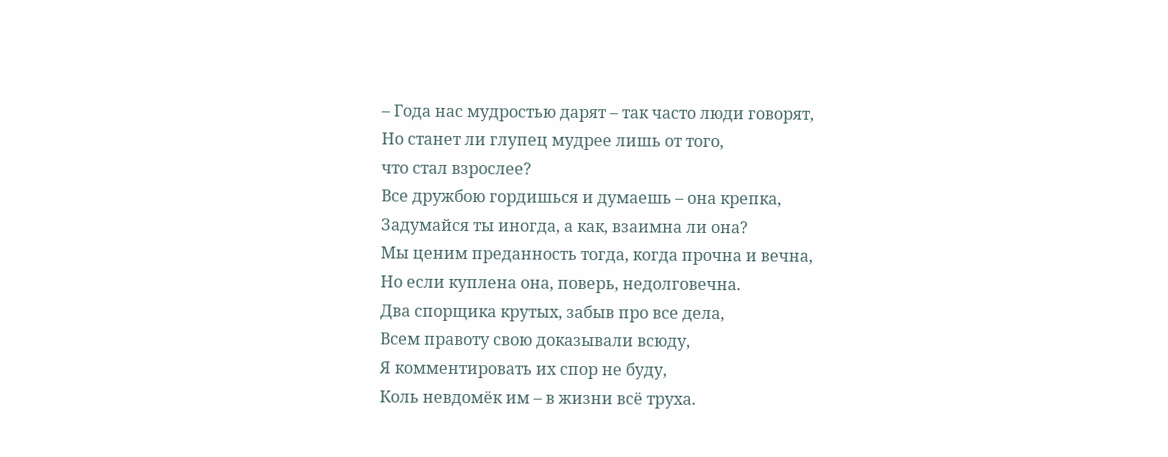– Года нас мудростью дарят – так часто люди говорят,
Но станет ли глупец мудрее лишь от того,
что стал взрослее?
Все дружбою гордишься и думаешь – она крепка,
Задумайся ты иногда, а как, взаимна ли она?
Мы ценим преданность тогда, когда прочна и вечна,
Но если куплена она, поверь, недолговечна.
Два спорщика крутых, забыв про все дела,
Всем правоту свою доказывали всюду,
Я комментировать их спор не буду,
Коль невдомёк им – в жизни всё труха.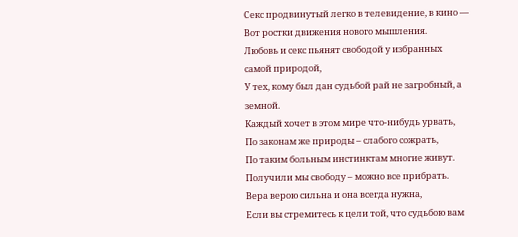Секс продвинутый легко в телевидение, в кино —
Вот ростки движения нового мышления.
Любовь и секс пьянят свободой у избранных
самой природой,
У тех, кому был дан судьбой рай не загробный, а земной.
Каждый хочет в этом мире что-нибудь урвать,
По законам же природы – слабого сожрать,
По таким больным инстинктам многие живут.
Получили мы свободу – можно все прибрать.
Вера верою сильна и она всегда нужна,
Если вы стремитесь к цели той, что судьбою вам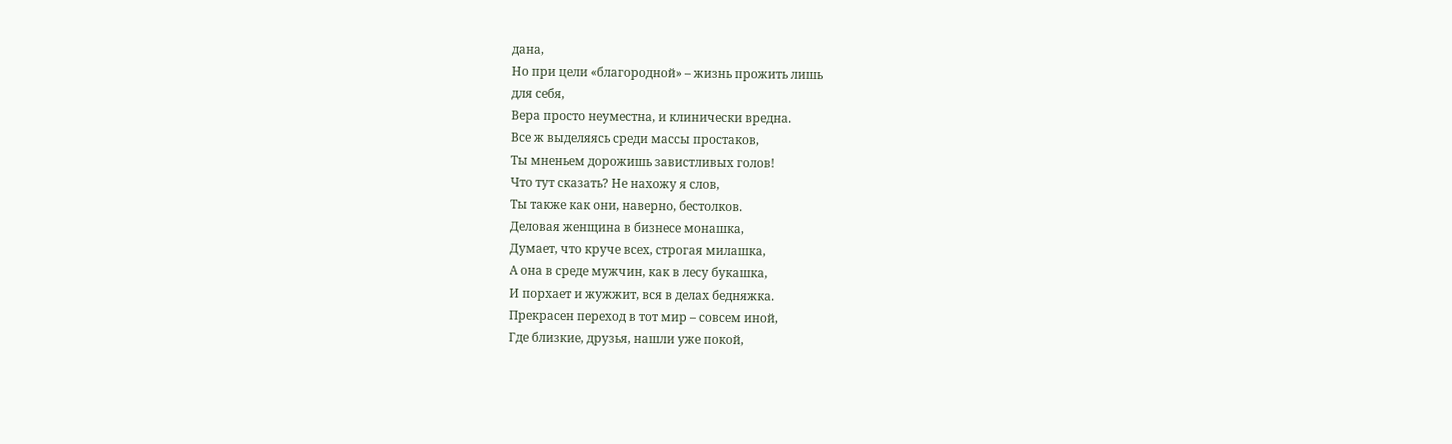дана,
Но при цели «благородной» – жизнь прожить лишь
для себя,
Вера просто неуместна, и клинически вредна.
Все ж выделяясь среди массы простаков,
Ты мненьем дорожишь завистливых голов!
Что тут сказать? Не нахожу я слов,
Ты также как они, наверно, бестолков.
Деловая женщина в бизнесе монашка,
Думает, что круче всех, строгая милашка,
А она в среде мужчин, как в лесу букашка,
И порхает и жужжит, вся в делах бедняжка.
Прекрасен переход в тот мир – совсем иной,
Где близкие, друзья, нашли уже покой,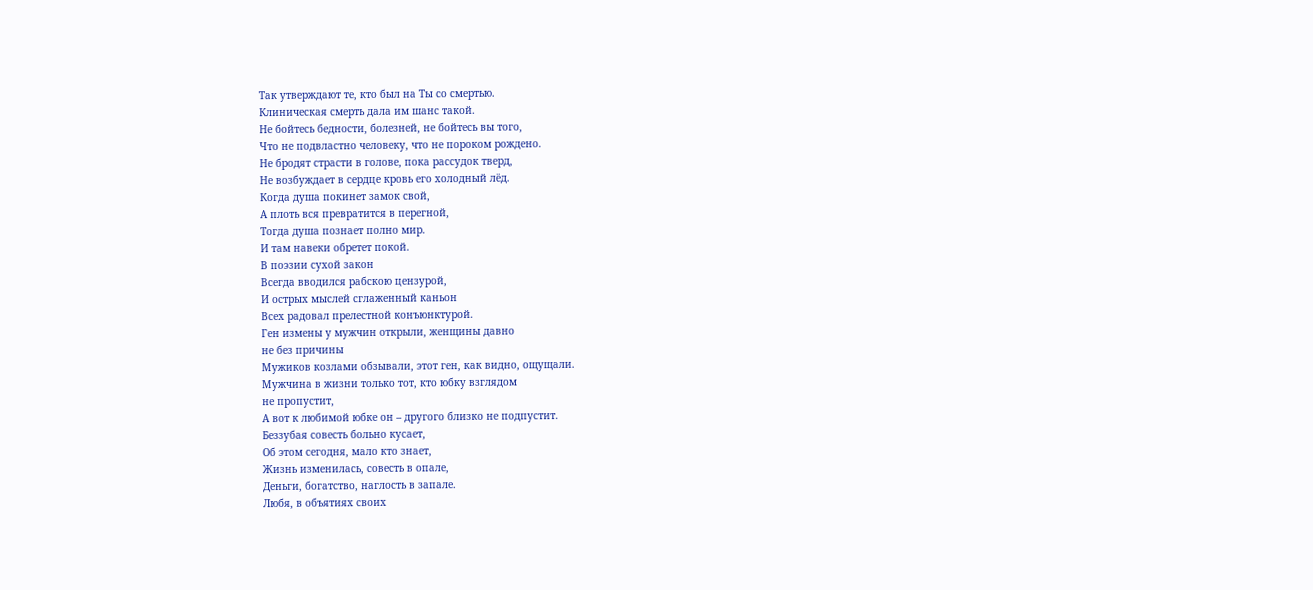Так утверждают те, кто был на Ты со смертью.
Клиническая смерть дала им шанс такой.
Не бойтесь бедности, болезней, не бойтесь вы того,
Что не подвластно человеку, что не пороком рождено.
Не бродят страсти в голове, пока рассудок тверд,
Не возбуждает в сердце кровь его холодный лёд.
Когда душа покинет замок свой,
А плоть вся превратится в перегной,
Тогда душа познает полно мир.
И там навеки обретет покой.
В поэзии сухой закон
Всегда вводился рабскою цензурой,
И острых мыслей сглаженный каньон
Всех радовал прелестной конъюнктурой.
Ген измены у мужчин открыли, женщины давно
не без причины
Мужиков козлами обзывали, этот ген, как видно, ощущали.
Мужчина в жизни только тот, кто юбку взглядом
не пропустит,
А вот к любимой юбке он – другого близко не подпустит.
Беззубая совесть больно кусает,
Об этом сегодня, мало кто знает,
Жизнь изменилась, совесть в опале,
Деньги, богатство, наглость в запале.
Любя, в объятиях своих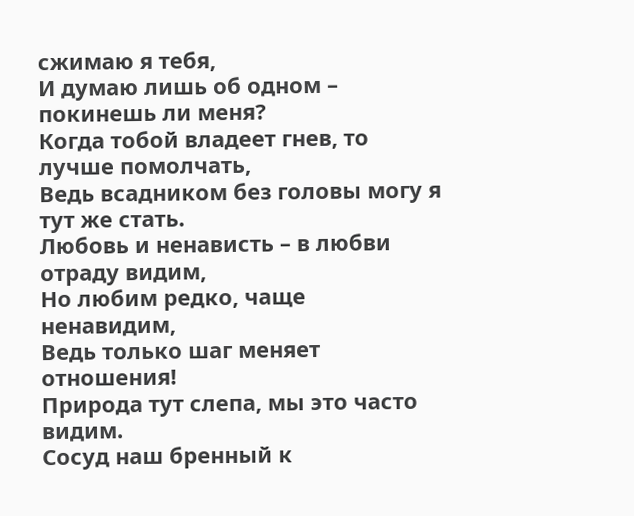сжимаю я тебя,
И думаю лишь об одном – покинешь ли меня?
Когда тобой владеет гнев, то лучше помолчать,
Ведь всадником без головы могу я тут же стать.
Любовь и ненависть – в любви отраду видим,
Но любим редко, чаще ненавидим,
Ведь только шаг меняет отношения!
Природа тут слепа, мы это часто видим.
Сосуд наш бренный к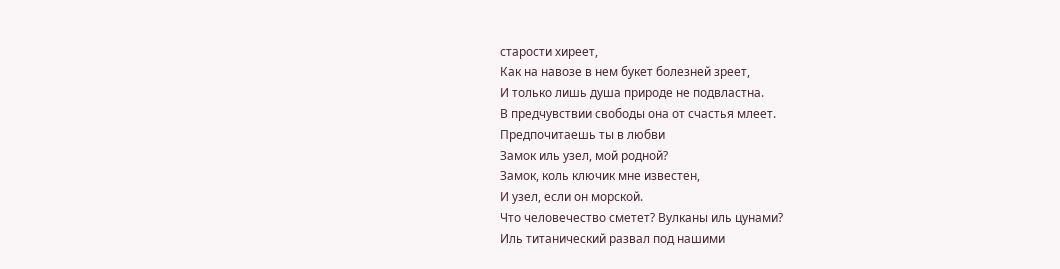старости хиреет,
Как на навозе в нем букет болезней зреет,
И только лишь душа природе не подвластна.
В предчувствии свободы она от счастья млеет.
Предпочитаешь ты в любви
Замок иль узел, мой родной?
Замок, коль ключик мне известен,
И узел, если он морской.
Что человечество сметет? Вулканы иль цунами?
Иль титанический развал под нашими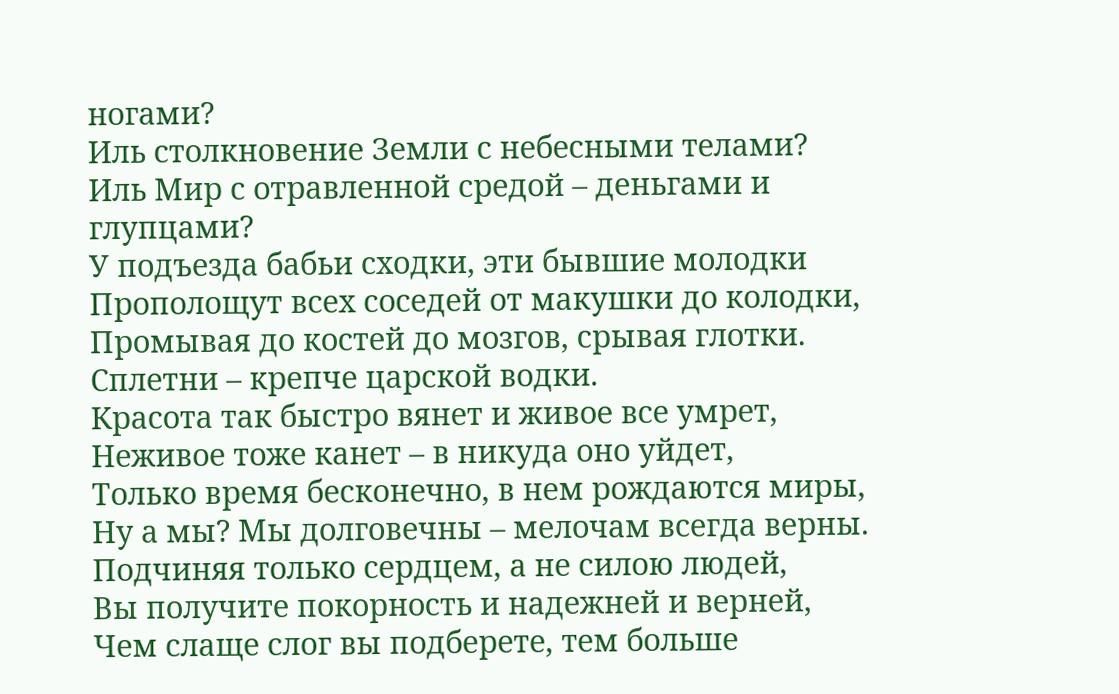ногами?
Иль столкновение Земли с небесными телами?
Иль Мир с отравленной средой – деньгами и глупцами?
У подъезда бабьи сходки, эти бывшие молодки
Прополощут всех соседей от макушки до колодки,
Промывая до костей до мозгов, срывая глотки.
Сплетни – крепче царской водки.
Красота так быстро вянет и живое все умрет,
Неживое тоже канет – в никуда оно уйдет,
Только время бесконечно, в нем рождаются миры,
Ну а мы? Мы долговечны – мелочам всегда верны.
Подчиняя только сердцем, а не силою людей,
Вы получите покорность и надежней и верней,
Чем слаще слог вы подберете, тем больше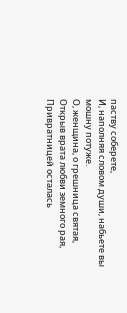паству соберете,
И, наполняя словом души, набьете вы мошну потуже.
О, женщина, о грешница святая,
Открыв врата любви земного рая,
Привратницей осталась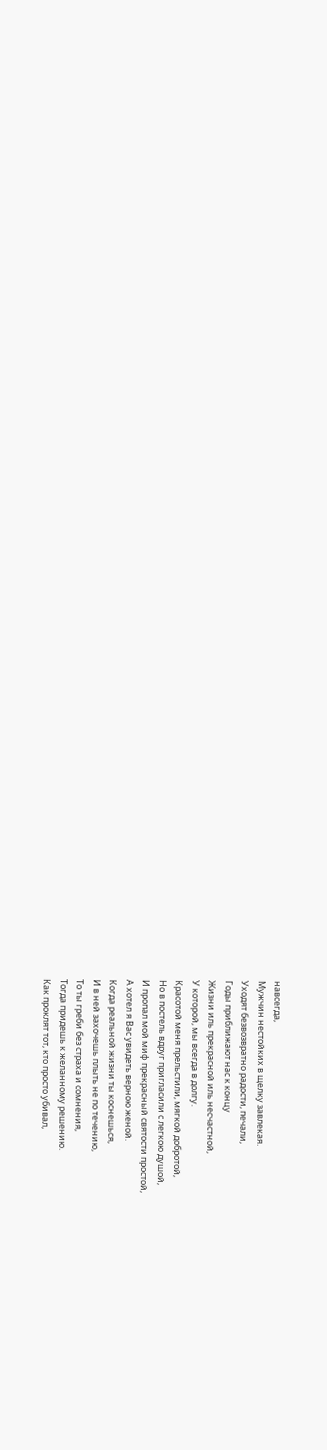навсегда,
Мужчин нестойких в щелку завлекая.
Уходят безвозвратно радости, печали,
Годы приближают нас к концу
Жизни иль прекрасной иль несчастной,
У которой, мы всегда в долгу.
Красотой меня прельстили, мягкой добротой,
Но в постель вдруг пригласили с легкою душой,
И пропал мой миф прекрасный святости простой,
А хотел я Вас увидеть верною женой.
Когда реальной жизни ты коснешься,
И в ней захочешь плыть не по течению,
То ты греби без страха и сомнения,
Тогда придешь к желанному решению.
Как проклят тот, кто просто убивал,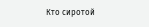Кто сиротой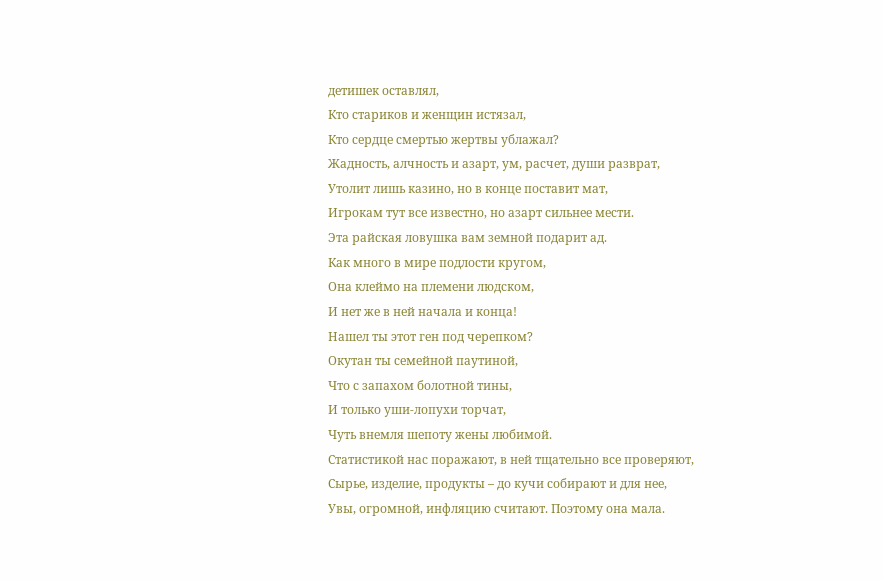детишек оставлял,
Кто стариков и женщин истязал,
Кто сердце смертью жертвы ублажал?
Жадность, алчность и азарт, ум, расчет, души разврат,
Утолит лишь казино, но в конце поставит мат,
Игрокам тут все известно, но азарт сильнее мести.
Эта райская ловушка вам земной подарит ад.
Как много в мире подлости кругом,
Она клеймо на племени людском,
И нет же в ней начала и конца!
Нашел ты этот ген под черепком?
Окутан ты семейной паутиной,
Что с запахом болотной тины,
И только уши-лопухи торчат,
Чуть внемля шепоту жены любимой.
Статистикой нас поражают, в ней тщательно все проверяют,
Сырье, изделие, продукты – до кучи собирают и для нее,
Увы, огромной, инфляцию считают. Поэтому она мала.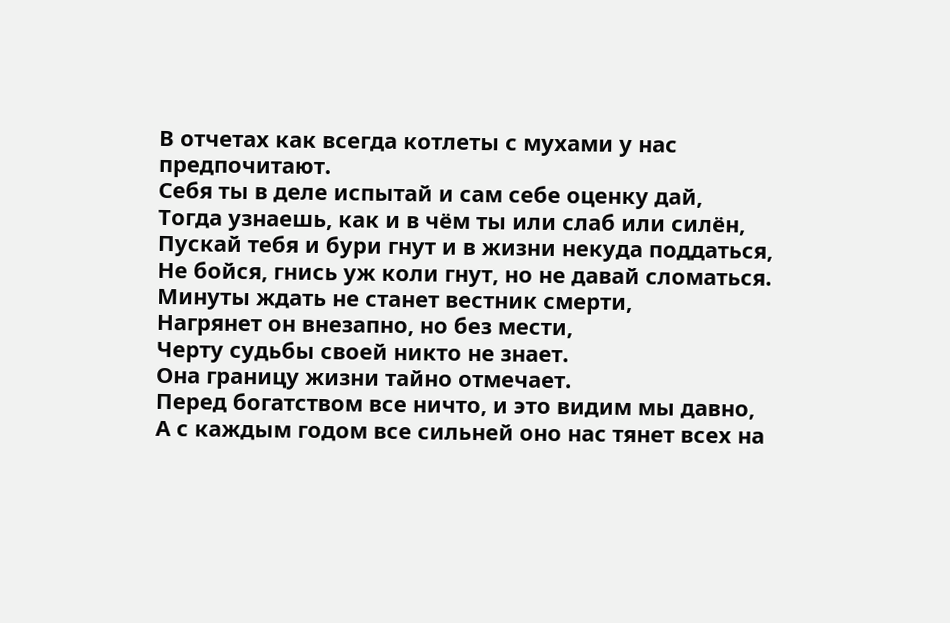В отчетах как всегда котлеты с мухами у нас предпочитают.
Себя ты в деле испытай и сам себе оценку дай,
Тогда узнаешь, как и в чём ты или слаб или силён,
Пускай тебя и бури гнут и в жизни некуда поддаться,
Не бойся, гнись уж коли гнут, но не давай сломаться.
Минуты ждать не станет вестник смерти,
Нагрянет он внезапно, но без мести,
Черту судьбы своей никто не знает.
Она границу жизни тайно отмечает.
Перед богатством все ничто, и это видим мы давно,
А с каждым годом все сильней оно нас тянет всех на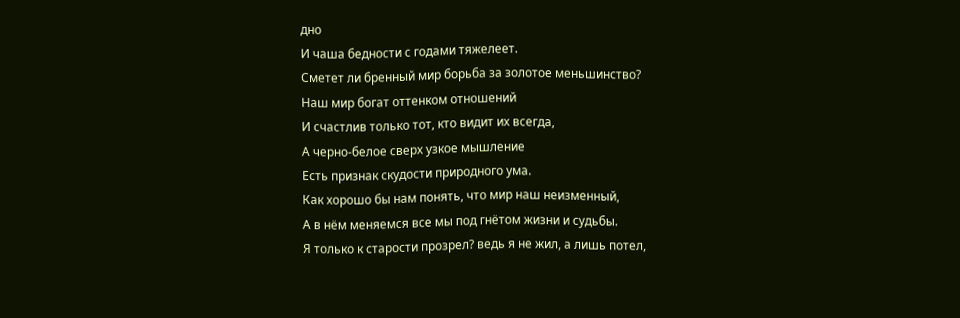дно
И чаша бедности с годами тяжелеет.
Сметет ли бренный мир борьба за золотое меньшинство?
Наш мир богат оттенком отношений
И счастлив только тот, кто видит их всегда,
А черно-белое сверх узкое мышление
Есть признак скудости природного ума.
Как хорошо бы нам понять, что мир наш неизменный,
А в нём меняемся все мы под гнётом жизни и судьбы.
Я только к старости прозрел? ведь я не жил, а лишь потел,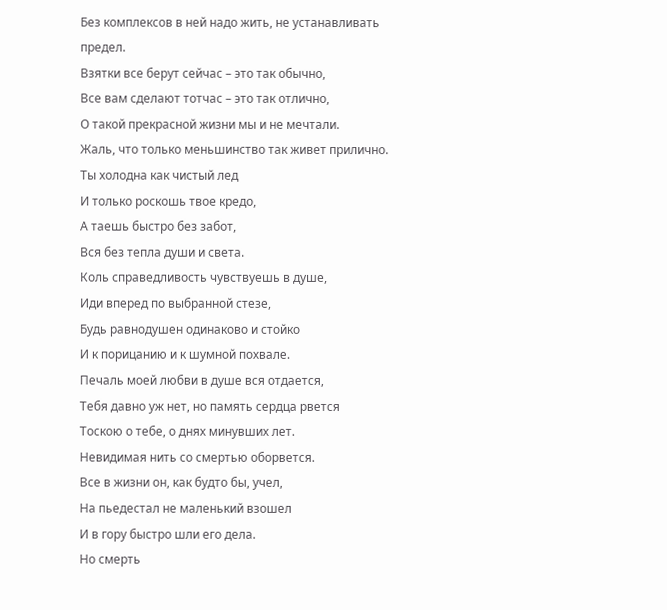Без комплексов в ней надо жить, не устанавливать предел.
Взятки все берут сейчас – это так обычно,
Все вам сделают тотчас – это так отлично,
О такой прекрасной жизни мы и не мечтали.
Жаль, что только меньшинство так живет прилично.
Ты холодна как чистый лед
И только роскошь твое кредо,
А таешь быстро без забот,
Вся без тепла души и света.
Коль справедливость чувствуешь в душе,
Иди вперед по выбранной стезе,
Будь равнодушен одинаково и стойко
И к порицанию и к шумной похвале.
Печаль моей любви в душе вся отдается,
Тебя давно уж нет, но память сердца рвется
Тоскою о тебе, о днях минувших лет.
Невидимая нить со смертью оборвется.
Все в жизни он, как будто бы, учел,
На пьедестал не маленький взошел
И в гору быстро шли его дела.
Но смерть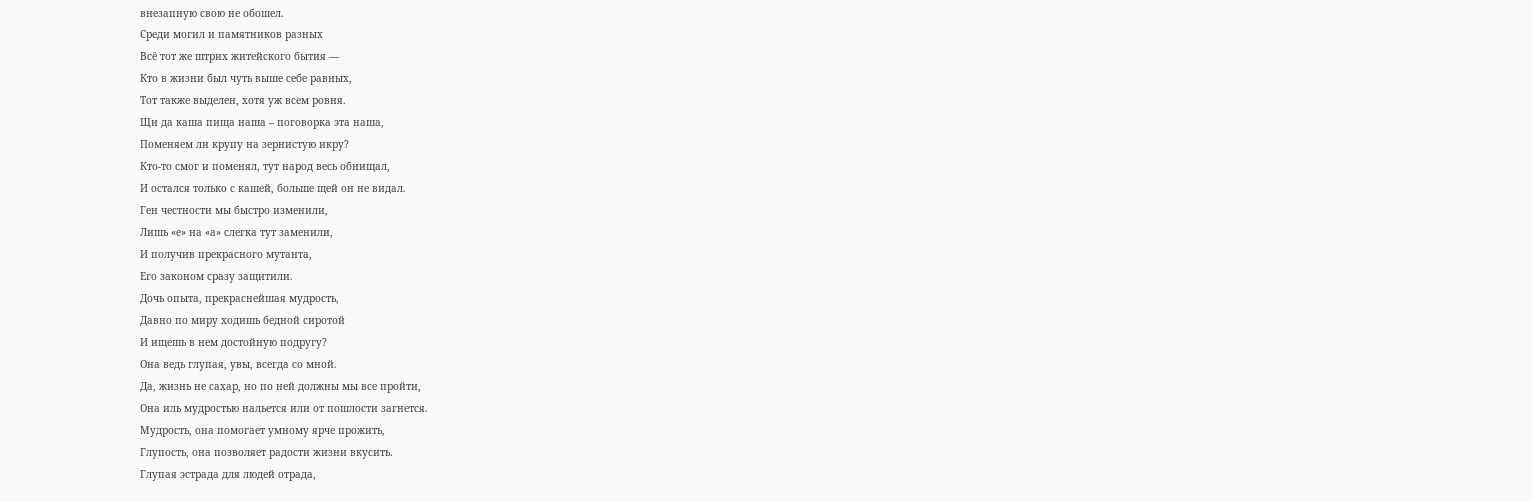внезапную свою не обошел.
Среди могил и памятников разных
Всё тот же штрих житейского бытия —
Кто в жизни был чуть выше себе равных,
Тот также выделен, хотя уж всем ровня.
Щи да каша пища наша – поговорка эта наша,
Поменяем ли крупу на зернистую икру?
Кто-то смог и поменял, тут народ весь обнищал,
И остался только с кашей, больше щей он не видал.
Ген честности мы быстро изменили,
Лишь «е» на «а» слегка тут заменили,
И получив прекрасного мутанта,
Его законом сразу защитили.
Дочь опыта, прекраснейшая мудрость,
Давно по миру ходишь бедной сиротой
И ищешь в нем достойную подругу?
Она ведь глупая, увы, всегда со мной.
Да, жизнь не сахар, но по ней должны мы все пройти,
Она иль мудростью нальется или от пошлости загнется.
Мудрость, она помогает умному ярче прожить,
Глупость, она позволяет радости жизни вкусить.
Глупая эстрада для людей отрада,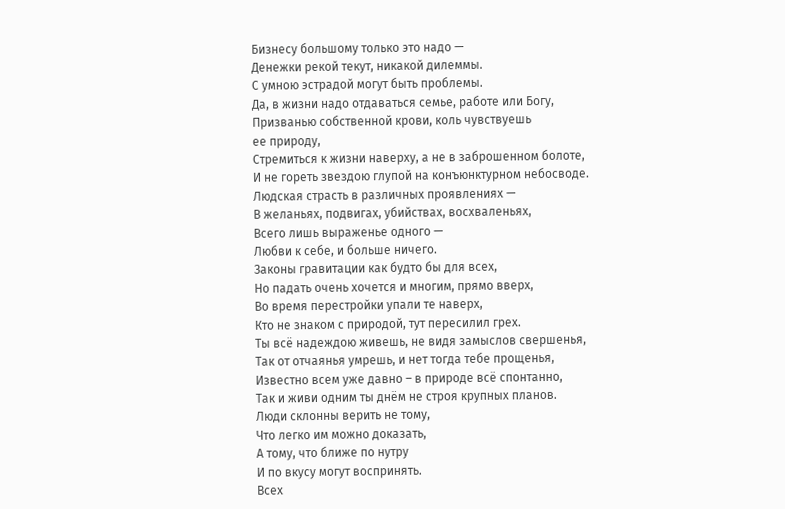Бизнесу большому только это надо —
Денежки рекой текут, никакой дилеммы.
С умною эстрадой могут быть проблемы.
Да, в жизни надо отдаваться семье, работе или Богу,
Призванью собственной крови, коль чувствуешь
ее природу,
Стремиться к жизни наверху, а не в заброшенном болоте,
И не гореть звездою глупой на конъюнктурном небосводе.
Людская страсть в различных проявлениях —
В желаньях, подвигах, убийствах, восхваленьях,
Всего лишь выраженье одного —
Любви к себе, и больше ничего.
Законы гравитации как будто бы для всех,
Но падать очень хочется и многим, прямо вверх,
Во время перестройки упали те наверх,
Кто не знаком с природой, тут пересилил грех.
Ты всё надеждою живешь, не видя замыслов свершенья,
Так от отчаянья умрешь, и нет тогда тебе прощенья,
Известно всем уже давно – в природе всё спонтанно,
Так и живи одним ты днём не строя крупных планов.
Люди склонны верить не тому,
Что легко им можно доказать,
А тому, что ближе по нутру
И по вкусу могут воспринять.
Всех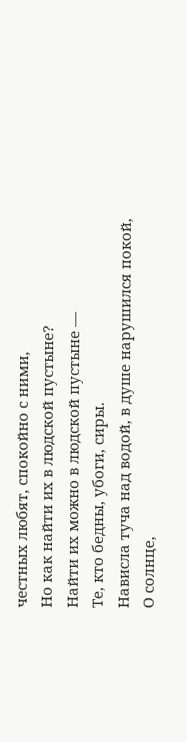честных любят, спокойно с ними,
Но как найти их в людской пустыне?
Найти их можно в людской пустыне —
Те, кто бедны, убоги, сиры.
Нависла туча над водой, в душе нарушился покой,
О солнце,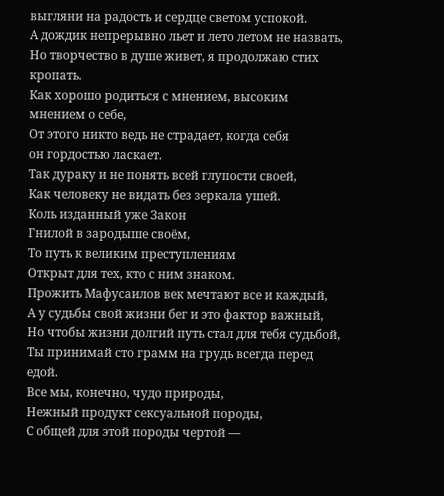выгляни на радость и сердце светом успокой.
А дождик непрерывно льет и лето летом не назвать,
Но творчество в душе живет, я продолжаю стих кропать.
Как хорошо родиться с мнением, высоким мнением о себе,
От этого никто ведь не страдает, когда себя
он гордостью ласкает.
Так дураку и не понять всей глупости своей,
Как человеку не видать без зеркала ушей.
Коль изданный уже Закон
Гнилой в зародыше своём,
То путь к великим преступлениям
Открыт для тех, кто с ним знаком.
Прожить Мафусаилов век мечтают все и каждый,
А у судьбы свой жизни бег и это фактор важный,
Но чтобы жизни долгий путь стал для тебя судьбой,
Ты принимай сто грамм на грудь всегда перед едой.
Все мы, конечно, чудо природы,
Нежный продукт сексуальной породы,
С общей для этой породы чертой —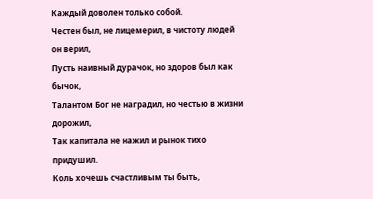Каждый доволен только собой.
Честен был, не лицемерил, в чистоту людей он верил,
Пусть наивный дурачок, но здоров был как бычок,
Талантом Бог не наградил, но честью в жизни дорожил,
Так капитала не нажил и рынок тихо придушил.
Коль хочешь счастливым ты быть,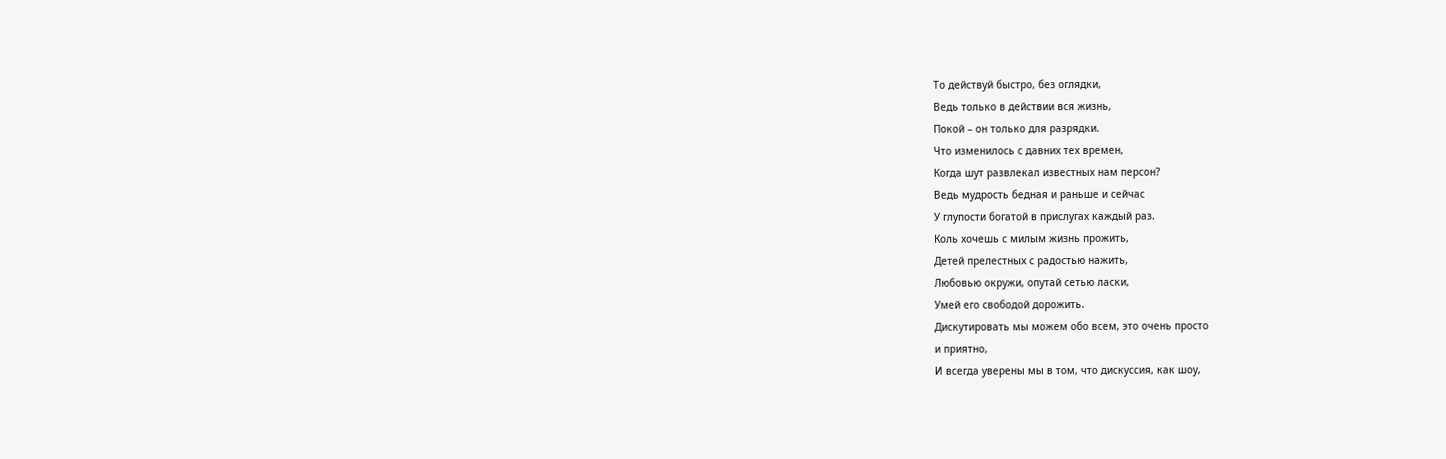То действуй быстро, без оглядки,
Ведь только в действии вся жизнь,
Покой – он только для разрядки.
Что изменилось с давних тех времен,
Когда шут развлекал известных нам персон?
Ведь мудрость бедная и раньше и сейчас
У глупости богатой в прислугах каждый раз.
Коль хочешь с милым жизнь прожить,
Детей прелестных с радостью нажить,
Любовью окружи, опутай сетью ласки,
Умей его свободой дорожить.
Дискутировать мы можем обо всем, это очень просто
и приятно,
И всегда уверены мы в том, что дискуссия, как шоу,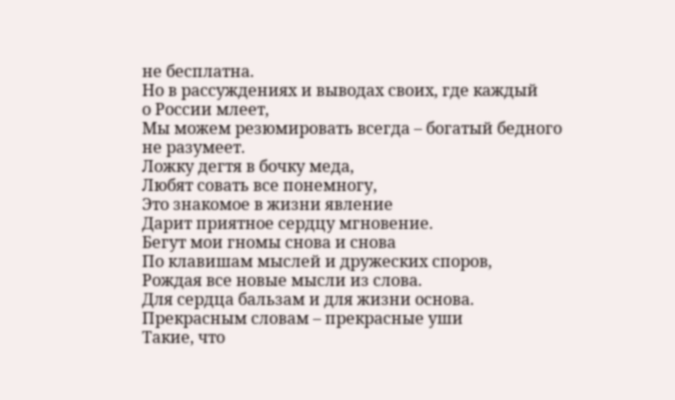не бесплатна.
Но в рассуждениях и выводах своих, где каждый
о России млеет,
Мы можем резюмировать всегда – богатый бедного
не разумеет.
Ложку дегтя в бочку меда,
Любят совать все понемногу,
Это знакомое в жизни явление
Дарит приятное сердцу мгновение.
Бегут мои гномы снова и снова
По клавишам мыслей и дружеских споров,
Рождая все новые мысли из слова.
Для сердца бальзам и для жизни основа.
Прекрасным словам – прекрасные уши
Такие, что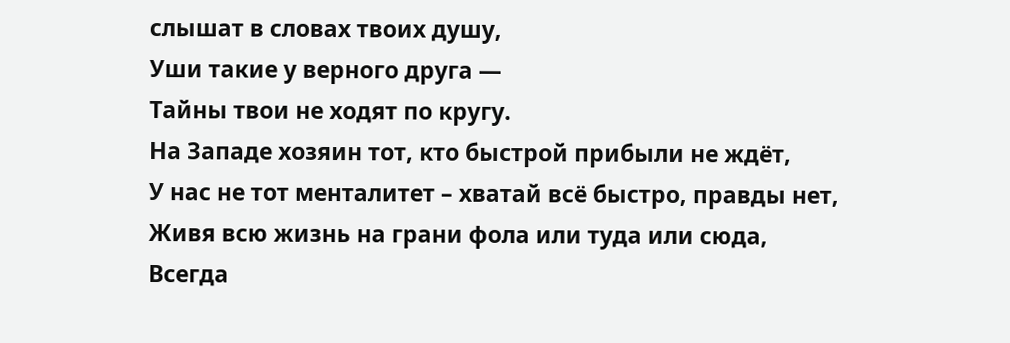слышат в словах твоих душу,
Уши такие у верного друга —
Тайны твои не ходят по кругу.
На Западе хозяин тот, кто быстрой прибыли не ждёт,
У нас не тот менталитет – хватай всё быстро, правды нет,
Живя всю жизнь на грани фола или туда или сюда,
Всегда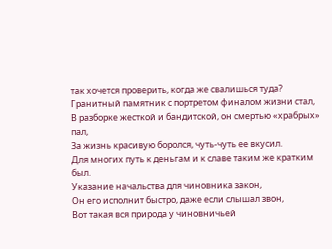так хочется проверить, когда же свалишься туда?
Гранитный памятник с портретом финалом жизни стал,
В разборке жесткой и бандитской, он смертью «храбрых» пал,
За жизнь красивую боролся, чуть-чуть ее вкусил.
Для многих путь к деньгам и к славе таким же кратким был.
Указание начальства для чиновника закон,
Он его исполнит быстро, даже если слышал звон,
Вот такая вся природа у чиновничьей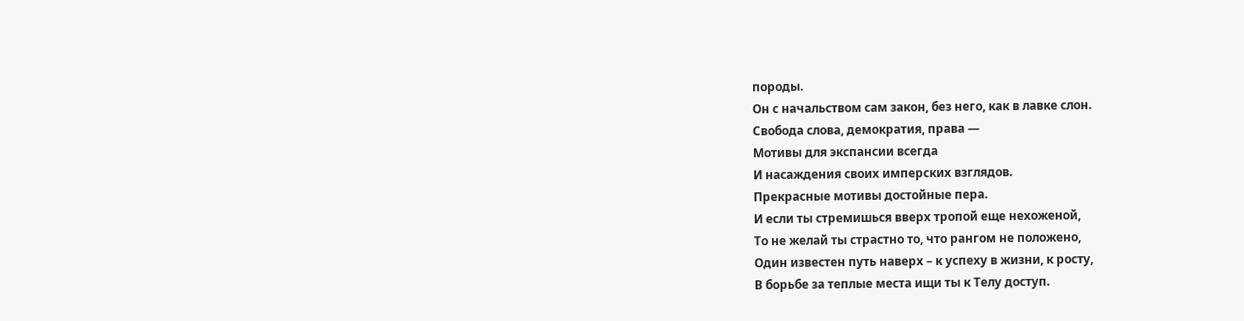породы.
Он с начальством сам закон, без него, как в лавке слон.
Свобода слова, демократия, права —
Мотивы для экспансии всегда
И насаждения своих имперских взглядов.
Прекрасные мотивы достойные пера.
И если ты стремишься вверх тропой еще нехоженой,
То не желай ты страстно то, что рангом не положено,
Один известен путь наверх – к успеху в жизни, к росту,
В борьбе за теплые места ищи ты к Телу доступ.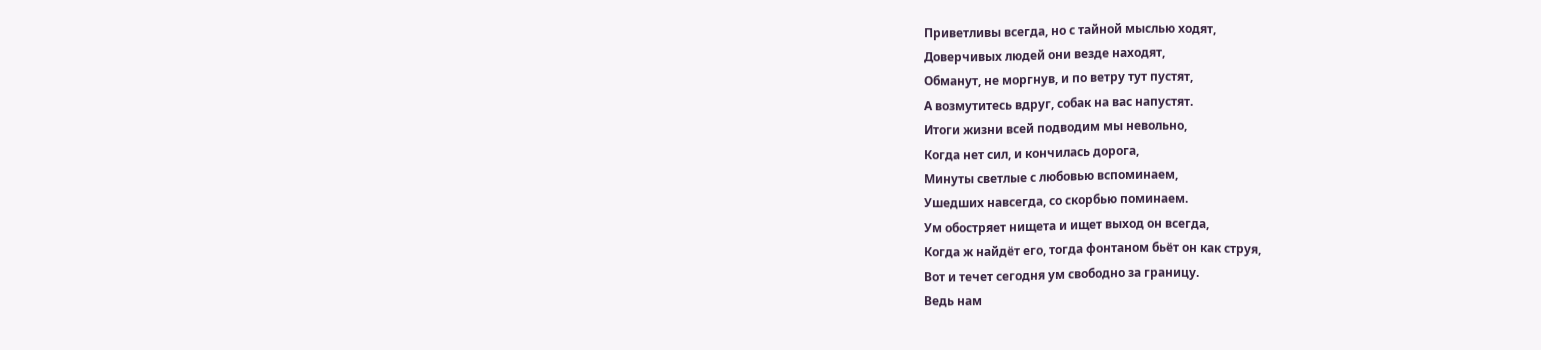Приветливы всегда, но с тайной мыслью ходят,
Доверчивых людей они везде находят,
Обманут, не моргнув, и по ветру тут пустят,
А возмутитесь вдруг, собак на вас напустят.
Итоги жизни всей подводим мы невольно,
Когда нет сил, и кончилась дорога,
Минуты светлые с любовью вспоминаем,
Ушедших навсегда, со скорбью поминаем.
Ум обостряет нищета и ищет выход он всегда,
Когда ж найдёт его, тогда фонтаном бьёт он как струя,
Вот и течет сегодня ум свободно за границу.
Ведь нам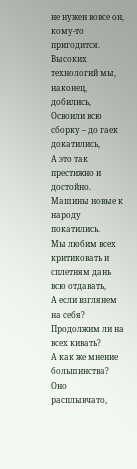не нужен вовсе он, кому-то пригодится.
Высоких технологий мы, наконец, добились,
Освоили всю сборку – до гаек докатились,
А это так престижно и достойно.
Машины новые к народу покатились.
Мы любим всех критиковать и сплетням дань всю отдавать,
А если взглянем на себя? Продолжим ли на всех кивать?
А как же мнение большинства? Оно расплывчато,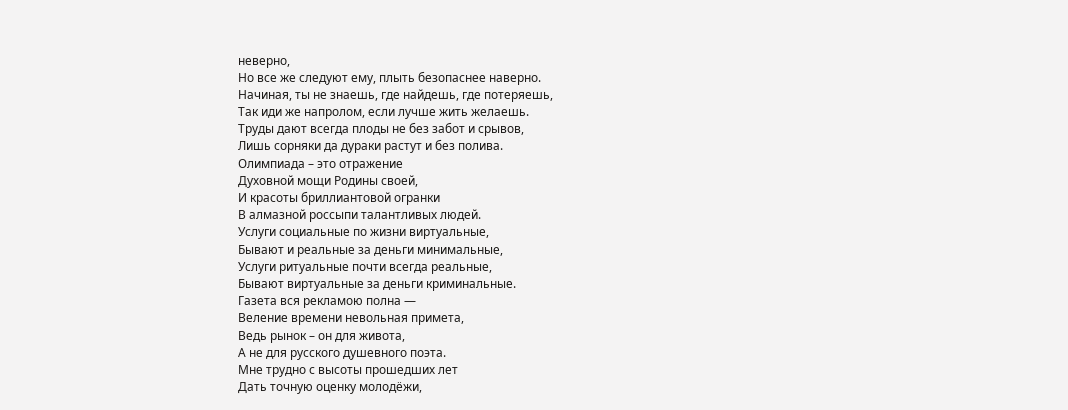неверно,
Но все же следуют ему, плыть безопаснее наверно.
Начиная, ты не знаешь, где найдешь, где потеряешь,
Так иди же напролом, если лучше жить желаешь.
Труды дают всегда плоды не без забот и срывов,
Лишь сорняки да дураки растут и без полива.
Олимпиада – это отражение
Духовной мощи Родины своей,
И красоты бриллиантовой огранки
В алмазной россыпи талантливых людей.
Услуги социальные по жизни виртуальные,
Бывают и реальные за деньги минимальные,
Услуги ритуальные почти всегда реальные,
Бывают виртуальные за деньги криминальные.
Газета вся рекламою полна —
Веление времени невольная примета,
Ведь рынок – он для живота,
А не для русского душевного поэта.
Мне трудно с высоты прошедших лет
Дать точную оценку молодёжи,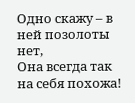Одно скажу – в ней позолоты нет,
Она всегда так на себя похожа!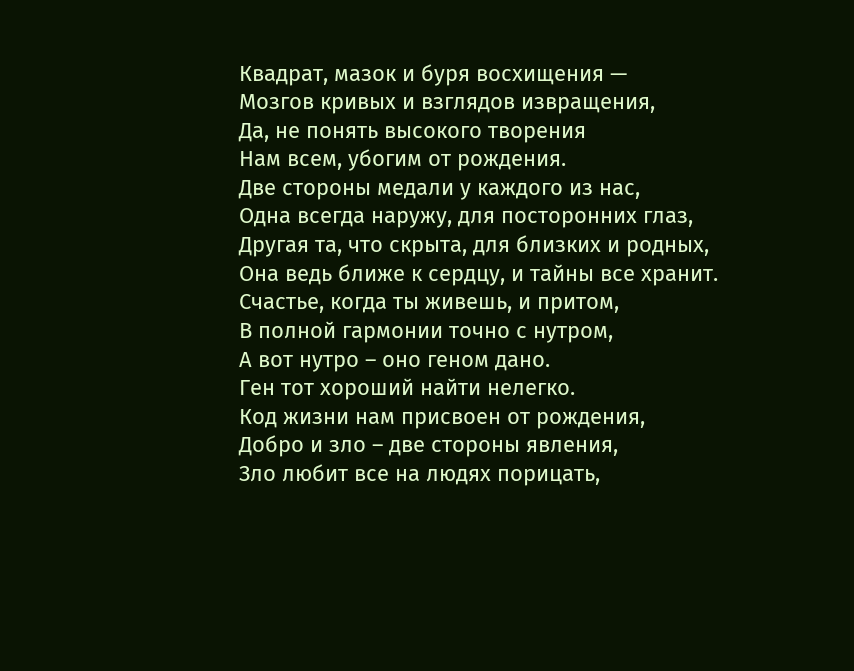Квадрат, мазок и буря восхищения —
Мозгов кривых и взглядов извращения,
Да, не понять высокого творения
Нам всем, убогим от рождения.
Две стороны медали у каждого из нас,
Одна всегда наружу, для посторонних глаз,
Другая та, что скрыта, для близких и родных,
Она ведь ближе к сердцу, и тайны все хранит.
Счастье, когда ты живешь, и притом,
В полной гармонии точно с нутром,
А вот нутро – оно геном дано.
Ген тот хороший найти нелегко.
Код жизни нам присвоен от рождения,
Добро и зло – две стороны явления,
Зло любит все на людях порицать,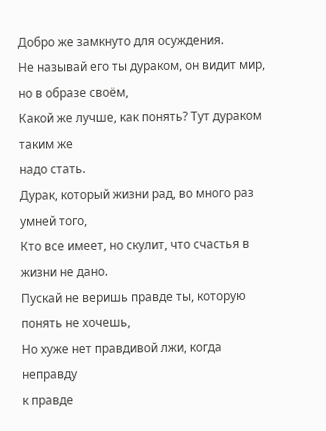Добро же замкнуто для осуждения.
Не называй его ты дураком, он видит мир,
но в образе своём,
Какой же лучше, как понять? Тут дураком таким же
надо стать.
Дурак, который жизни рад, во много раз умней того,
Кто все имеет, но скулит, что счастья в жизни не дано.
Пускай не веришь правде ты, которую понять не хочешь,
Но хуже нет правдивой лжи, когда неправду
к правде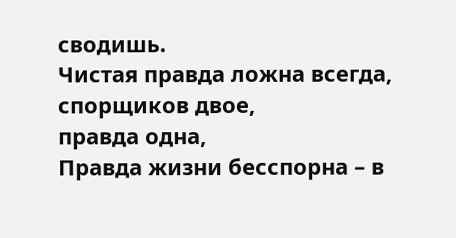сводишь.
Чистая правда ложна всегда, спорщиков двое,
правда одна,
Правда жизни бесспорна – в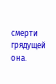смерти грядущей она.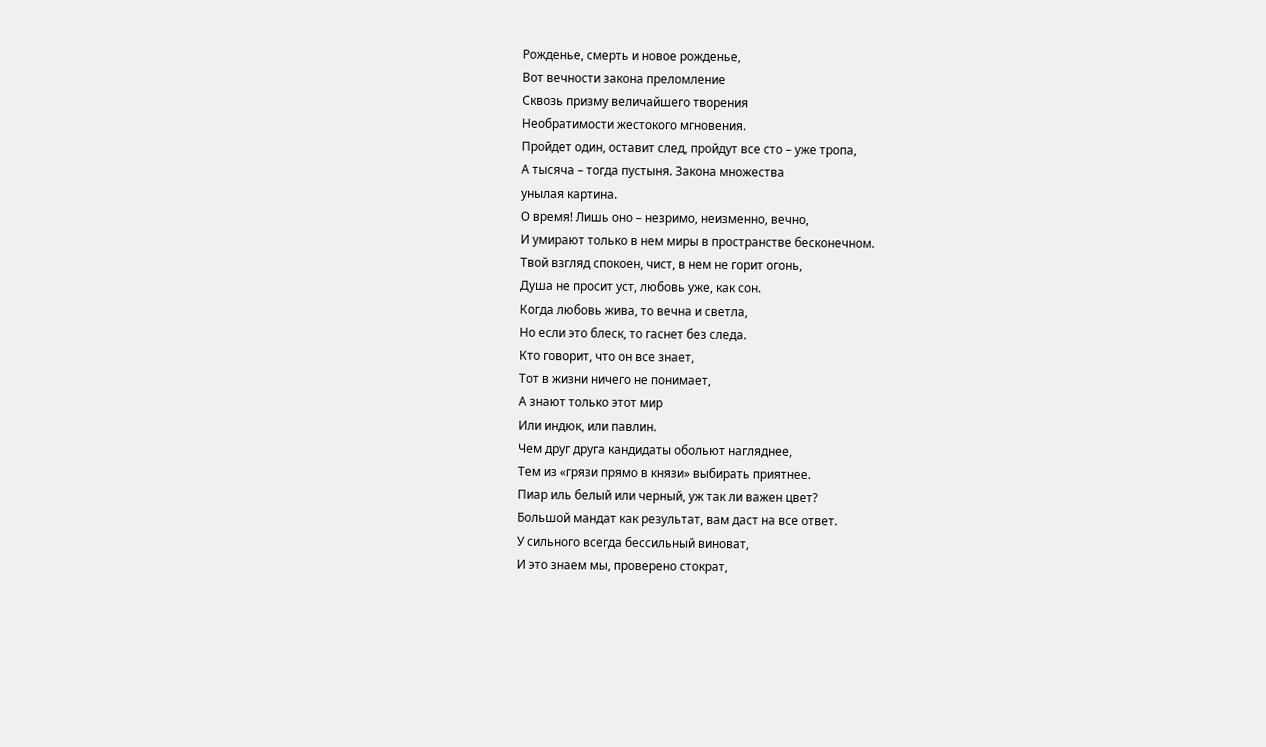Рожденье, смерть и новое рожденье,
Вот вечности закона преломление
Сквозь призму величайшего творения
Необратимости жестокого мгновения.
Пройдет один, оставит след, пройдут все сто – уже тропа,
А тысяча – тогда пустыня. Закона множества
унылая картина.
О время! Лишь оно – незримо, неизменно, вечно,
И умирают только в нем миры в пространстве бесконечном.
Твой взгляд спокоен, чист, в нем не горит огонь,
Душа не просит уст, любовь уже, как сон.
Когда любовь жива, то вечна и светла,
Но если это блеск, то гаснет без следа.
Кто говорит, что он все знает,
Тот в жизни ничего не понимает,
А знают только этот мир
Или индюк, или павлин.
Чем друг друга кандидаты обольют нагляднее,
Тем из «грязи прямо в князи» выбирать приятнее.
Пиар иль белый или черный, уж так ли важен цвет?
Большой мандат как результат, вам даст на все ответ.
У сильного всегда бессильный виноват,
И это знаем мы, проверено стократ,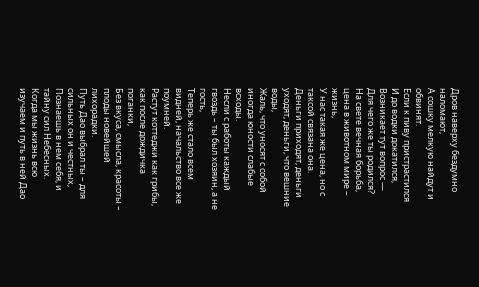Дров наверху бездумно наломают,
А сошку мелкую найдут и обвинят.
Если к пиву пристрастился
И до водки докатился,
Возникает тут вопрос —
Для чего же ты родился?
На свете вечная борьба, цена в животном мире – жизнь,
У нас такая же цена, но с таксой связана она.
Деньги приходят, деньги уходят, деньги, что вешние воды,
Жаль, что уносят с собой иногда юности слабые всходы.
Несли с работы каждый гвоздь – ты был хозяин, а не гость,
Теперь же стало всем видней, начальство все же поумней.
Растут коттеджи как грибы, как после дождичка поганки,
Без вкуса, смысла, красоты – плоды новейшей лихорадки.
Путь Дао выбрал ты – для сильных он и честных,
Познаешь в нем себя, и тайну сил Небесных.
Когда мы жизнь всю изучаем и путь в ней Дао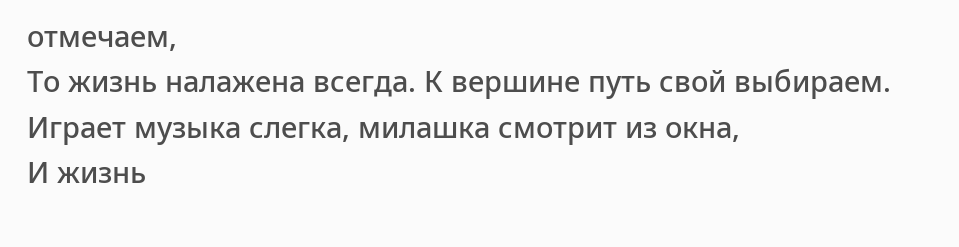отмечаем,
То жизнь налажена всегда. К вершине путь свой выбираем.
Играет музыка слегка, милашка смотрит из окна,
И жизнь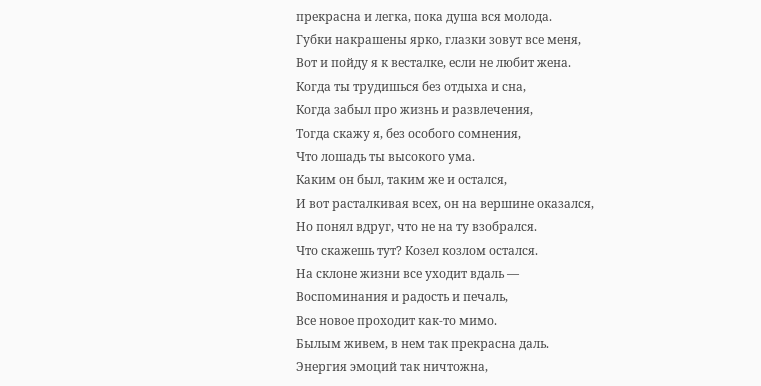прекрасна и легка, пока душа вся молода.
Губки накрашены ярко, глазки зовут все меня,
Вот и пойду я к весталке, если не любит жена.
Когда ты трудишься без отдыха и сна,
Когда забыл про жизнь и развлечения,
Тогда скажу я, без особого сомнения,
Что лошадь ты высокого ума.
Каким он был, таким же и остался,
И вот расталкивая всех, он на вершине оказался,
Но понял вдруг, что не на ту взобрался.
Что скажешь тут? Козел козлом остался.
На склоне жизни все уходит вдаль —
Воспоминания и радость и печаль,
Все новое проходит как-то мимо.
Былым живем, в нем так прекрасна даль.
Энергия эмоций так ничтожна,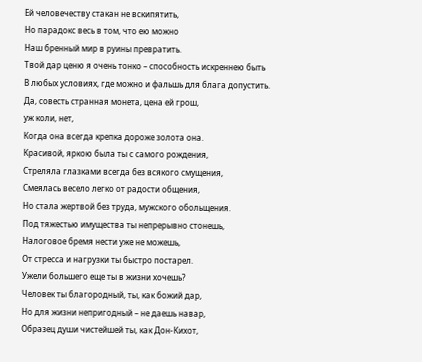Ей человечеству стакан не вскипятить,
Но парадокс весь в том, что ею можно
Наш бренный мир в руины превратить.
Твой дар ценю я очень тонко – способность искреннею быть
В любых условиях, где можно и фальшь для блага допустить.
Да, совесть странная монета, цена ей грош,
уж коли, нет,
Когда она всегда крепка дороже золота она.
Красивой, яркою была ты с самого рождения,
Стреляла глазками всегда без всякого смущения,
Смеялась весело легко от радости общения,
Но стала жертвой без труда, мужского обольщения.
Под тяжестью имущества ты непрерывно стонешь,
Налоговое бремя нести уже не можешь,
От стресса и нагрузки ты быстро постарел.
Ужели большего еще ты в жизни хочешь?
Человек ты благородный, ты, как божий дар,
Но для жизни непригодный – не даешь навар,
Образец души чистейшей ты, как Дон-Кихот,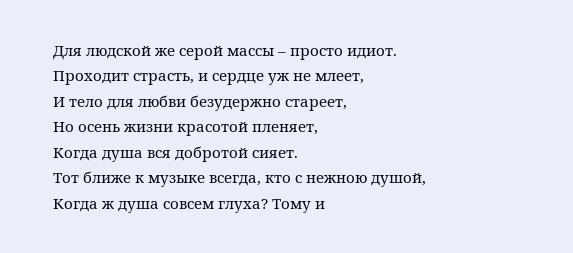Для людской же серой массы – просто идиот.
Проходит страсть, и сердце уж не млеет,
И тело для любви безудержно стареет,
Но осень жизни красотой пленяет,
Когда душа вся добротой сияет.
Тот ближе к музыке всегда, кто с нежною душой,
Когда ж душа совсем глуха? Тому и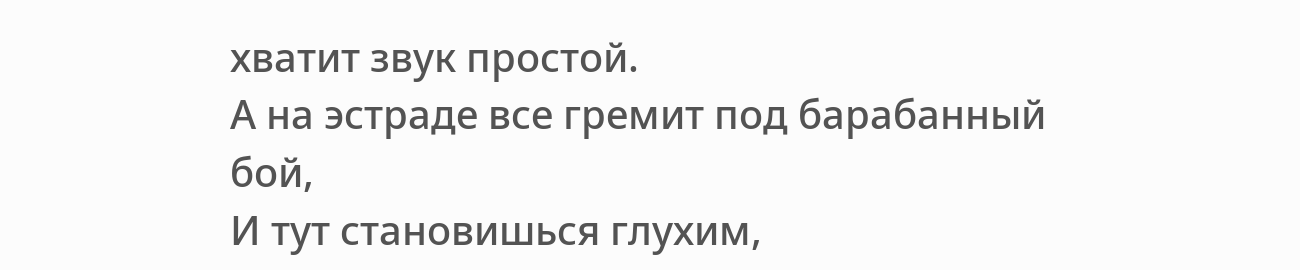хватит звук простой.
А на эстраде все гремит под барабанный бой,
И тут становишься глухим,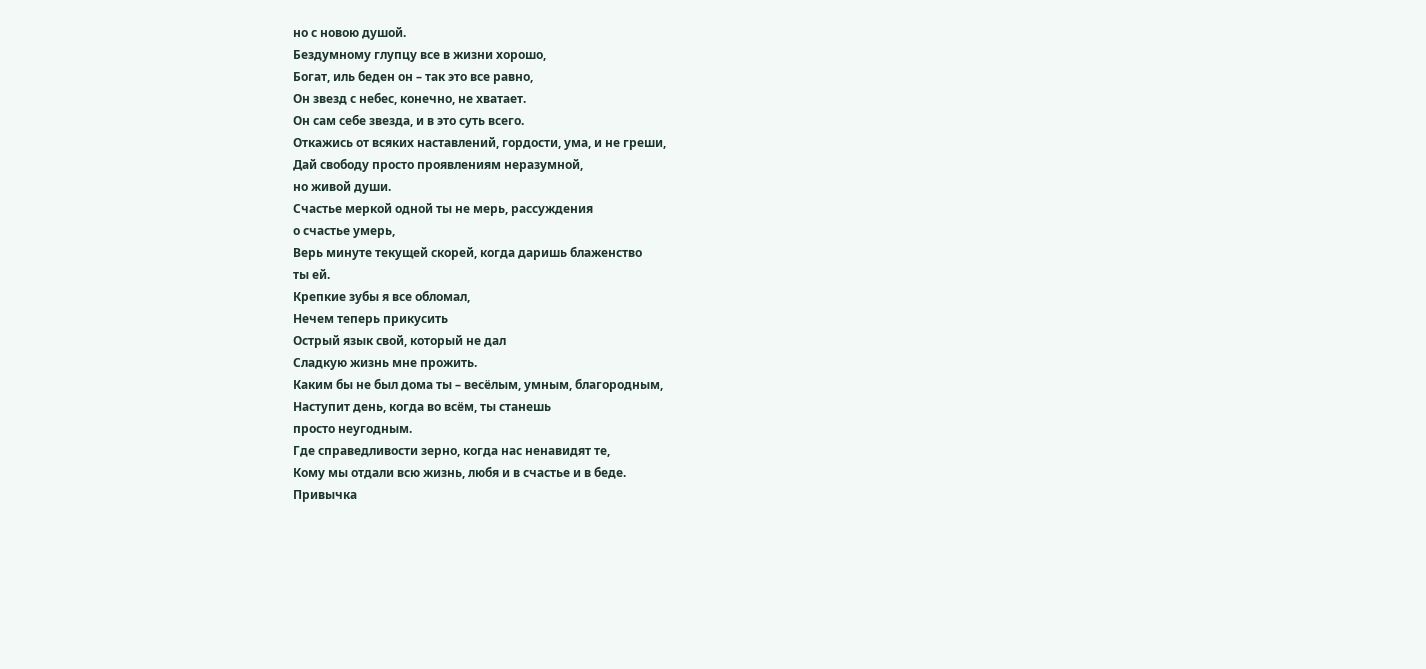но с новою душой.
Бездумному глупцу все в жизни хорошо,
Богат, иль беден он – так это все равно,
Он звезд с небес, конечно, не хватает.
Он сам себе звезда, и в это суть всего.
Откажись от всяких наставлений, гордости, ума, и не греши,
Дай свободу просто проявлениям неразумной,
но живой души.
Счастье меркой одной ты не мерь, рассуждения
о счастье умерь,
Верь минуте текущей скорей, когда даришь блаженство
ты ей.
Крепкие зубы я все обломал,
Нечем теперь прикусить
Острый язык свой, который не дал
Сладкую жизнь мне прожить.
Каким бы не был дома ты – весёлым, умным, благородным,
Наступит день, когда во всём, ты станешь
просто неугодным.
Где справедливости зерно, когда нас ненавидят те,
Кому мы отдали всю жизнь, любя и в счастье и в беде.
Привычка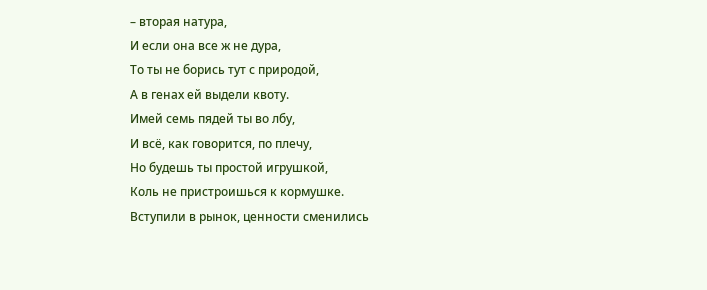– вторая натура,
И если она все ж не дура,
То ты не борись тут с природой,
А в генах ей выдели квоту.
Имей семь пядей ты во лбу,
И всё, как говорится, по плечу,
Но будешь ты простой игрушкой,
Коль не пристроишься к кормушке.
Вступили в рынок, ценности сменились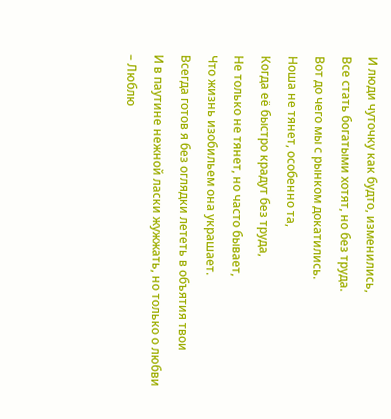И люди чуточку как будто, изменились,
Все стать богатыми хотят, но без труда.
Вот до чего мы с рынком докатились.
Ноша не тянет, особенно та,
Когда её быстро крадут без труда,
Не только не тянет, но часто бывает,
Что жизнь изобильем она украшает.
Всегда готов я без оглядки лететь в объятия твои
И в паутине нежной ласки жужжать, но только о любви
– Люблю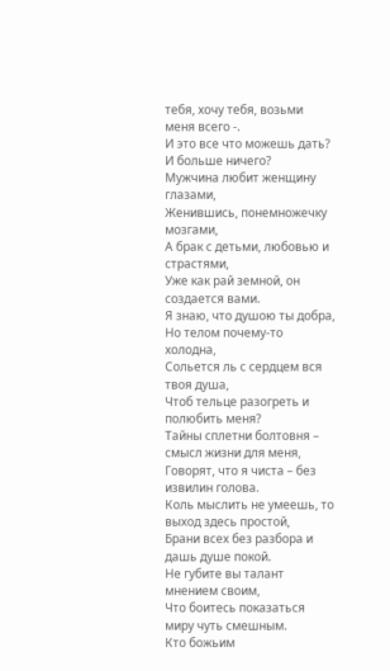тебя, хочу тебя, возьми меня всего -.
И это все что можешь дать? И больше ничего?
Мужчина любит женщину глазами,
Женившись, понемножечку мозгами,
А брак с детьми, любовью и страстями,
Уже как рай земной, он создается вами.
Я знаю, что душою ты добра,
Но телом почему-то холодна,
Сольется ль с сердцем вся твоя душа,
Чтоб тельце разогреть и полюбить меня?
Тайны сплетни болтовня – смысл жизни для меня,
Говорят, что я чиста – без извилин голова.
Коль мыслить не умеешь, то выход здесь простой,
Брани всех без разбора и дашь душе покой.
Не губите вы талант мнением своим,
Что боитесь показаться миру чуть смешным.
Кто божьим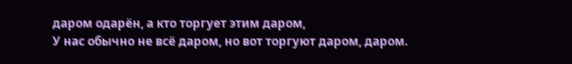даром одарён, а кто торгует этим даром,
У нас обычно не всё даром, но вот торгуют даром, даром.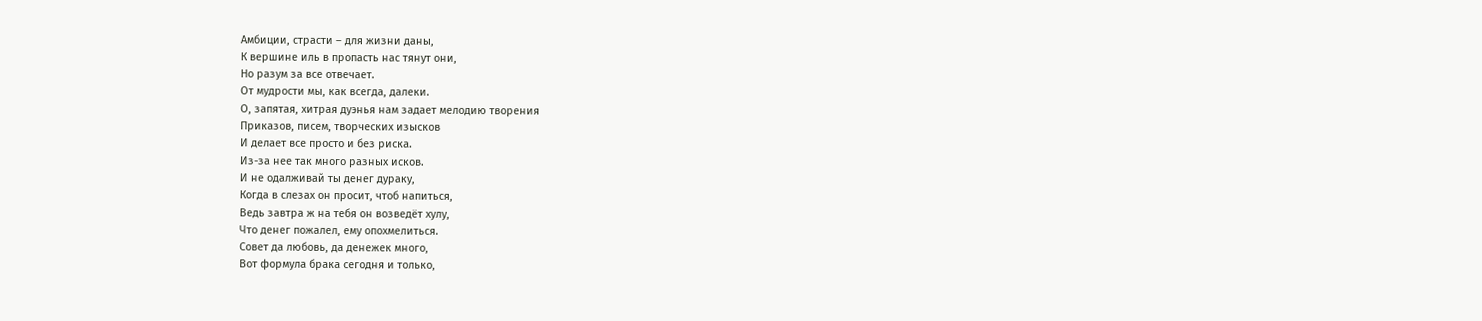Амбиции, страсти – для жизни даны,
К вершине иль в пропасть нас тянут они,
Но разум за все отвечает.
От мудрости мы, как всегда, далеки.
О, запятая, хитрая дуэнья нам задает мелодию творения
Приказов, писем, творческих изысков
И делает все просто и без риска.
Из-за нее так много разных исков.
И не одалживай ты денег дураку,
Когда в слезах он просит, чтоб напиться,
Ведь завтра ж на тебя он возведёт хулу,
Что денег пожалел, ему опохмелиться.
Совет да любовь, да денежек много,
Вот формула брака сегодня и только,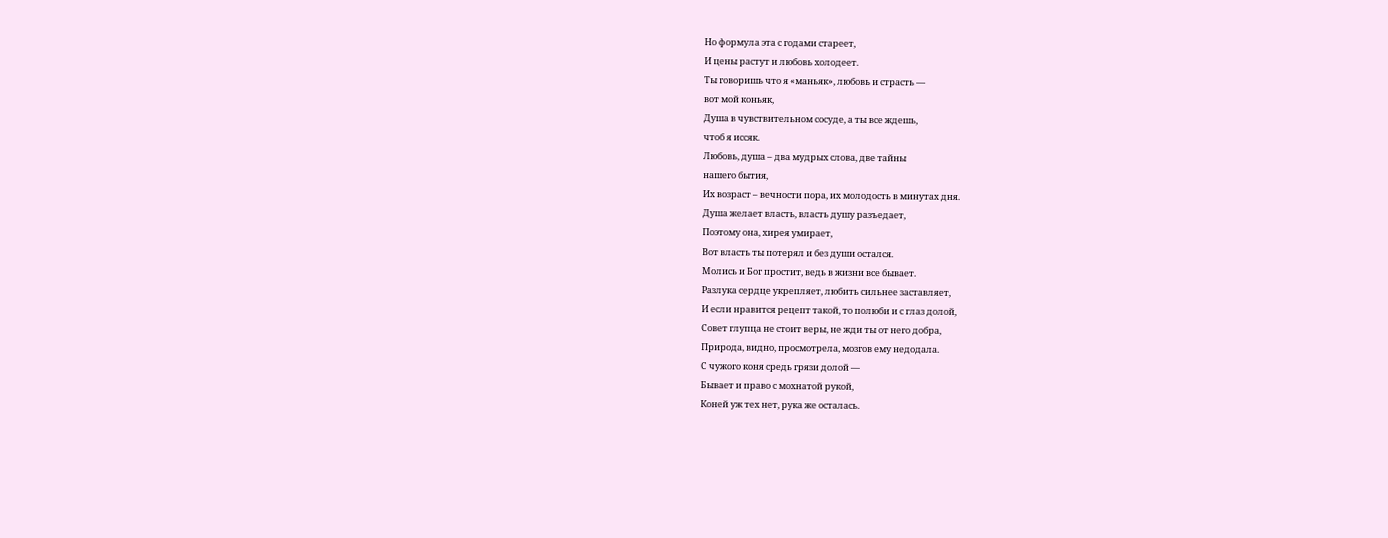Но формула эта с годами стареет,
И цены растут и любовь холодеет.
Ты говоришь что я «маньяк», любовь и страсть —
вот мой коньяк,
Душа в чувствительном сосуде, а ты все ждешь,
чтоб я иссяк.
Любовь, душа – два мудрых слова, две тайны
нашего бытия,
Их возраст – вечности пора, их молодость в минутах дня.
Душа желает власть, власть душу разъедает,
Поэтому она, хирея умирает,
Вот власть ты потерял и без души остался.
Молись и Бог простит, ведь в жизни все бывает.
Разлука сердце укрепляет, любить сильнее заставляет,
И если нравится рецепт такой, то полюби и с глаз долой,
Совет глупца не стоит веры, не жди ты от него добра,
Природа, видно, просмотрела, мозгов ему недодала.
С чужого коня средь грязи долой —
Бывает и право с мохнатой рукой,
Коней уж тех нет, рука же осталась.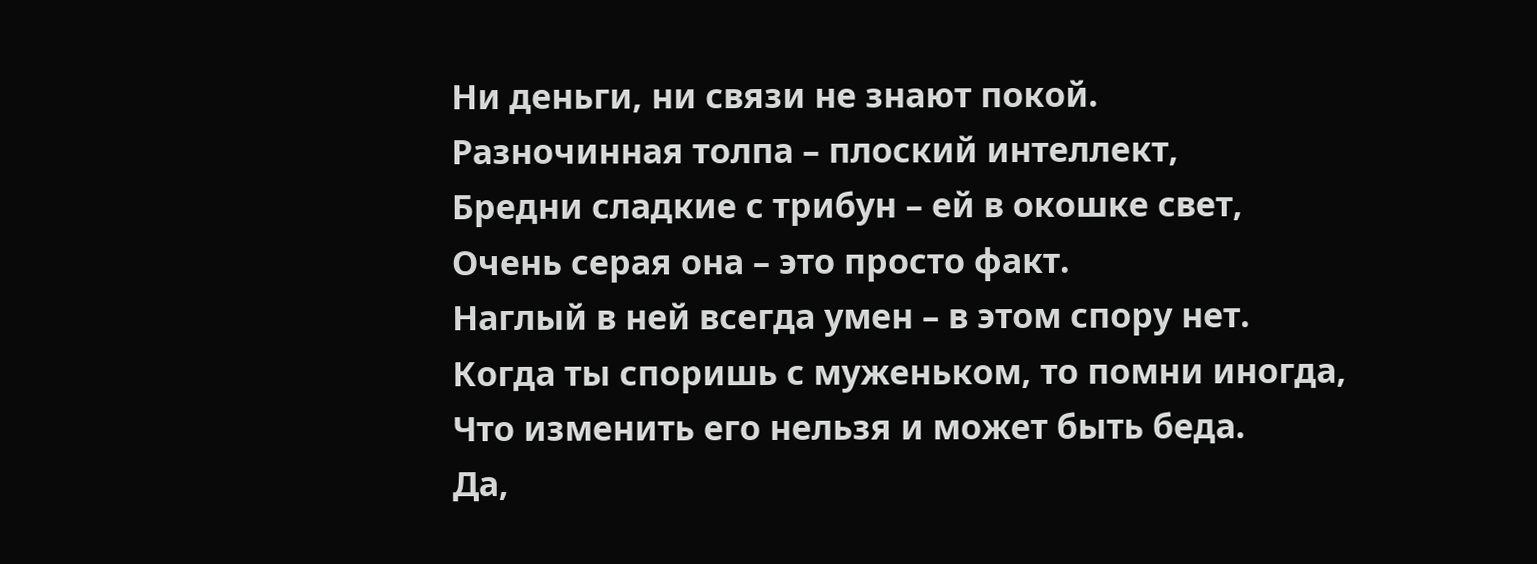Ни деньги, ни связи не знают покой.
Разночинная толпа – плоский интеллект,
Бредни сладкие с трибун – ей в окошке свет,
Очень серая она – это просто факт.
Наглый в ней всегда умен – в этом спору нет.
Когда ты споришь с муженьком, то помни иногда,
Что изменить его нельзя и может быть беда.
Да,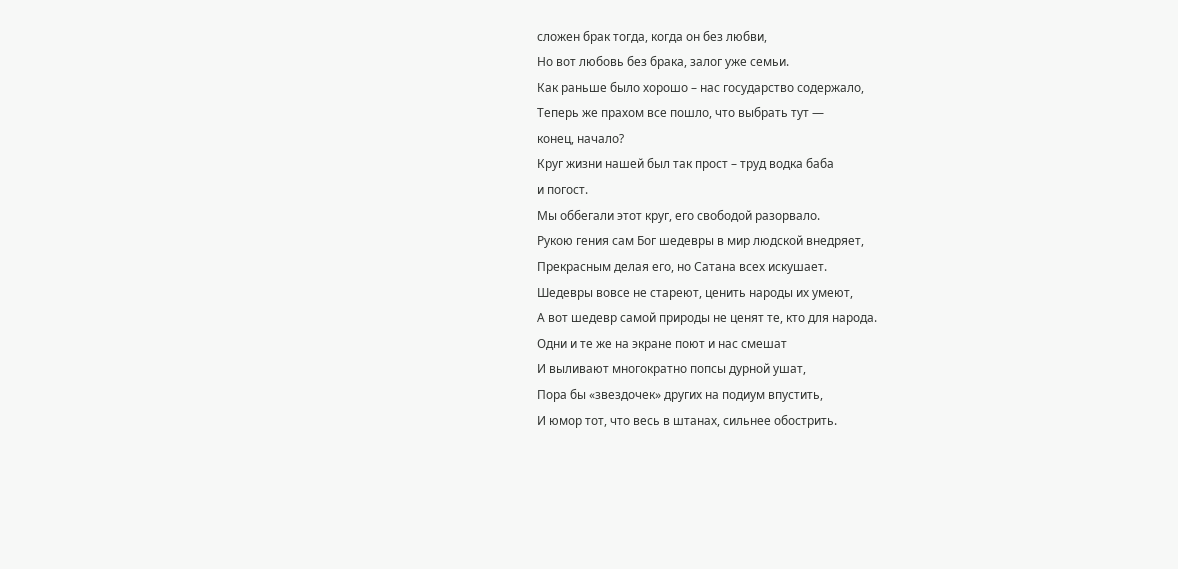сложен брак тогда, когда он без любви,
Но вот любовь без брака, залог уже семьи.
Как раньше было хорошо – нас государство содержало,
Теперь же прахом все пошло, что выбрать тут —
конец, начало?
Круг жизни нашей был так прост – труд водка баба
и погост.
Мы оббегали этот круг, его свободой разорвало.
Рукою гения сам Бог шедевры в мир людской внедряет,
Прекрасным делая его, но Сатана всех искушает.
Шедевры вовсе не стареют, ценить народы их умеют,
А вот шедевр самой природы не ценят те, кто для народа.
Одни и те же на экране поют и нас смешат
И выливают многократно попсы дурной ушат,
Пора бы «звездочек» других на подиум впустить,
И юмор тот, что весь в штанах, сильнее обострить.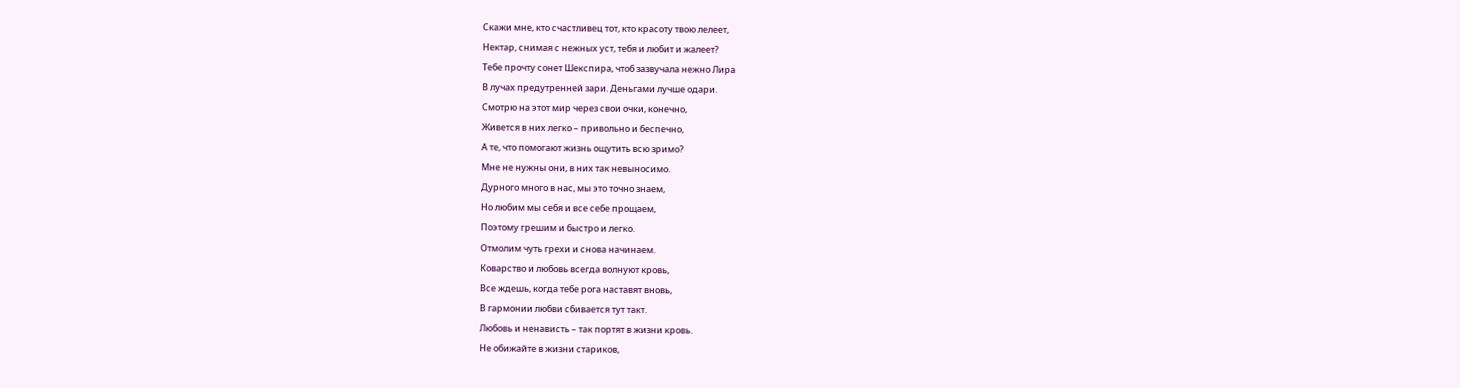Скажи мне, кто счастливец тот, кто красоту твою лелеет,
Нектар, снимая с нежных уст, тебя и любит и жалеет?
Тебе прочту сонет Шекспира, чтоб зазвучала нежно Лира
В лучах предутренней зари. Деньгами лучше одари.
Смотрю на этот мир через свои очки, конечно,
Живется в них легко – привольно и беспечно,
А те, что помогают жизнь ощутить всю зримо?
Мне не нужны они, в них так невыносимо.
Дурного много в нас, мы это точно знаем,
Но любим мы себя и все себе прощаем,
Поэтому грешим и быстро и легко.
Отмолим чуть грехи и снова начинаем.
Коварство и любовь всегда волнуют кровь,
Все ждешь, когда тебе рога наставят вновь,
В гармонии любви сбивается тут такт.
Любовь и ненависть – так портят в жизни кровь.
Не обижайте в жизни стариков,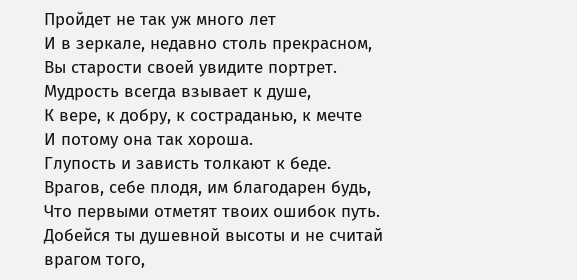Пройдет не так уж много лет
И в зеркале, недавно столь прекрасном,
Вы старости своей увидите портрет.
Мудрость всегда взывает к душе,
К вере, к добру, к состраданью, к мечте
И потому она так хороша.
Глупость и зависть толкают к беде.
Врагов, себе плодя, им благодарен будь,
Что первыми отметят твоих ошибок путь.
Добейся ты душевной высоты и не считай врагом того,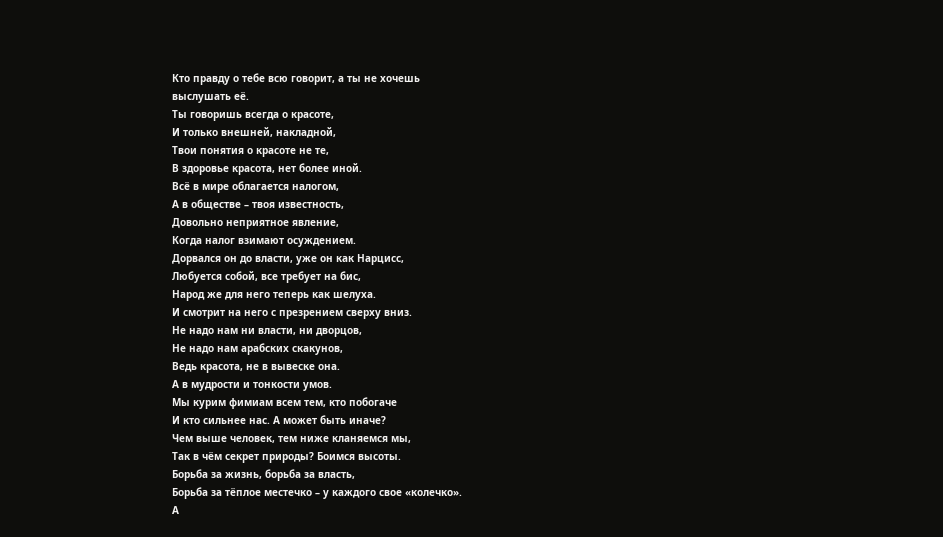Кто правду о тебе всю говорит, а ты не хочешь
выслушать её.
Ты говоришь всегда о красоте,
И только внешней, накладной,
Твои понятия о красоте не те,
В здоровье красота, нет более иной.
Всё в мире облагается налогом,
А в обществе – твоя известность,
Довольно неприятное явление,
Когда налог взимают осуждением.
Дорвался он до власти, уже он как Нарцисс,
Любуется собой, все требует на бис,
Народ же для него теперь как шелуха.
И смотрит на него с презрением сверху вниз.
Не надо нам ни власти, ни дворцов,
Не надо нам арабских скакунов,
Ведь красота, не в вывеске она.
А в мудрости и тонкости умов.
Мы курим фимиам всем тем, кто побогаче
И кто сильнее нас. А может быть иначе?
Чем выше человек, тем ниже кланяемся мы,
Так в чём секрет природы? Боимся высоты.
Борьба за жизнь, борьба за власть,
Борьба за тёплое местечко – у каждого свое «колечко».
А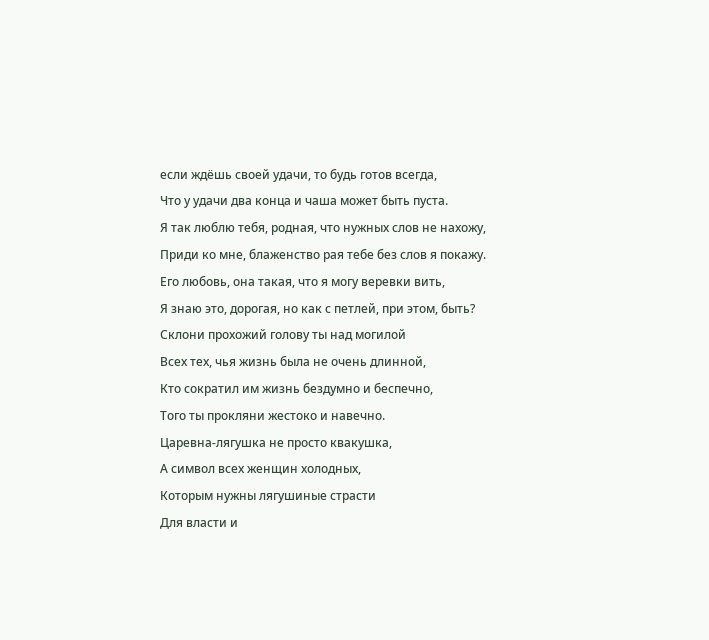если ждёшь своей удачи, то будь готов всегда,
Что у удачи два конца и чаша может быть пуста.
Я так люблю тебя, родная, что нужных слов не нахожу,
Приди ко мне, блаженство рая тебе без слов я покажу.
Его любовь, она такая, что я могу веревки вить,
Я знаю это, дорогая, но как с петлей, при этом, быть?
Склони прохожий голову ты над могилой
Всех тех, чья жизнь была не очень длинной,
Кто сократил им жизнь бездумно и беспечно,
Того ты прокляни жестоко и навечно.
Царевна-лягушка не просто квакушка,
А символ всех женщин холодных,
Которым нужны лягушиные страсти
Для власти и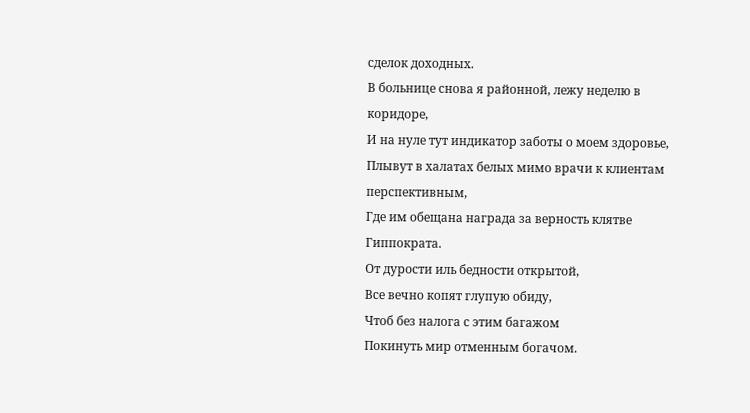сделок доходных.
В больнице снова я районной, лежу неделю в коридоре,
И на нуле тут индикатор заботы о моем здоровье,
Плывут в халатах белых мимо врачи к клиентам
перспективным,
Где им обещана награда за верность клятве Гиппократа.
От дурости иль бедности открытой,
Все вечно копят глупую обиду,
Чтоб без налога с этим багажом
Покинуть мир отменным богачом.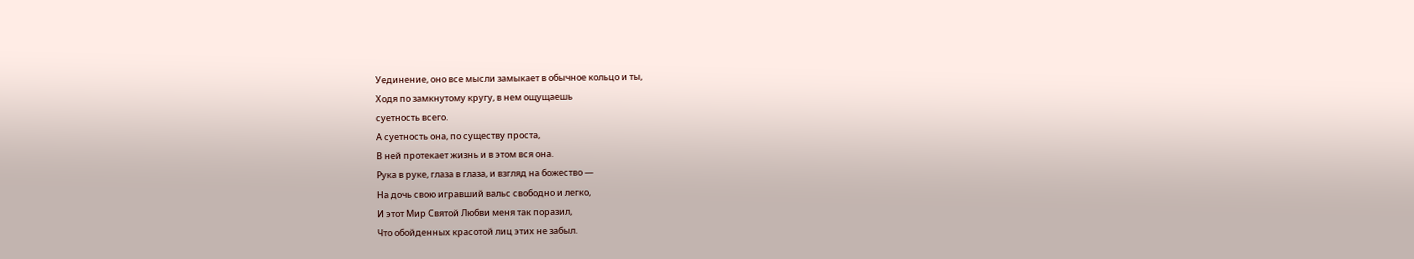Уединение, оно все мысли замыкает в обычное кольцо и ты,
Ходя по замкнутому кругу, в нем ощущаешь
суетность всего.
А суетность она, по существу проста,
В ней протекает жизнь и в этом вся она.
Рука в руке, глаза в глаза, и взгляд на божество —
На дочь свою игравший вальс свободно и легко,
И этот Мир Святой Любви меня так поразил,
Что обойденных красотой лиц этих не забыл.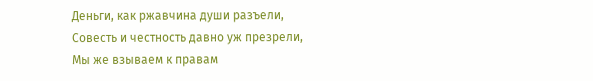Деньги, как ржавчина души разъели,
Совесть и честность давно уж презрели,
Мы же взываем к правам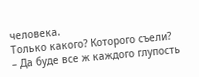человека.
Только какого? Которого съели?
– Да буде все ж каждого глупость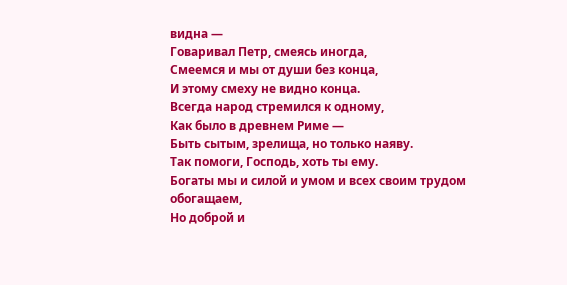видна —
Говаривал Петр, смеясь иногда,
Смеемся и мы от души без конца,
И этому смеху не видно конца.
Всегда народ стремился к одному,
Как было в древнем Риме —
Быть сытым, зрелища, но только наяву.
Так помоги, Господь, хоть ты ему.
Богаты мы и силой и умом и всех своим трудом обогащаем,
Но доброй и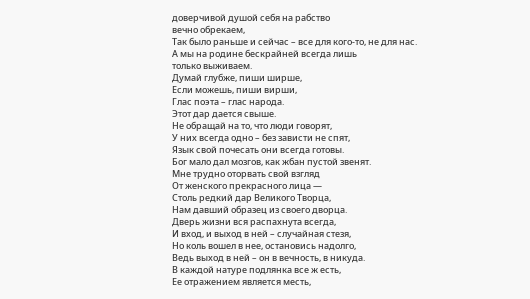доверчивой душой себя на рабство
вечно обрекаем,
Так было раньше и сейчас – все для кого-то, не для нас.
А мы на родине бескрайней всегда лишь
только выживаем.
Думай глубже, пиши ширше,
Если можешь, пиши вирши,
Глас поэта – глас народа.
Этот дар дается свыше.
Не обращай на то, что люди говорят,
У них всегда одно – без зависти не спят,
Язык свой почесать они всегда готовы.
Бог мало дал мозгов, как жбан пустой звенят.
Мне трудно оторвать свой взгляд
От женского прекрасного лица —
Столь редкий дар Великого Творца,
Нам давший образец из своего дворца.
Дверь жизни вся распахнута всегда,
И вход, и выход в ней – случайная стезя,
Но коль вошел в нее, остановись надолго,
Ведь выход в ней – он в вечность, в никуда.
В каждой натуре подлянка все ж есть,
Ее отражением является месть,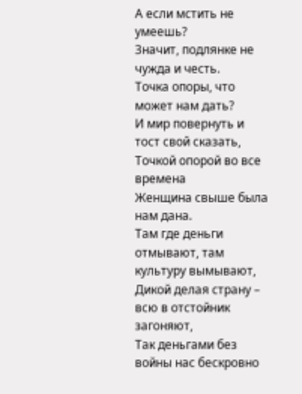А если мстить не умеешь?
Значит, подлянке не чужда и честь.
Точка опоры, что может нам дать?
И мир повернуть и тост свой сказать,
Точкой опорой во все времена
Женщина свыше была нам дана.
Там где деньги отмывают, там культуру вымывают,
Дикой делая страну – всю в отстойник загоняют,
Так деньгами без войны нас бескровно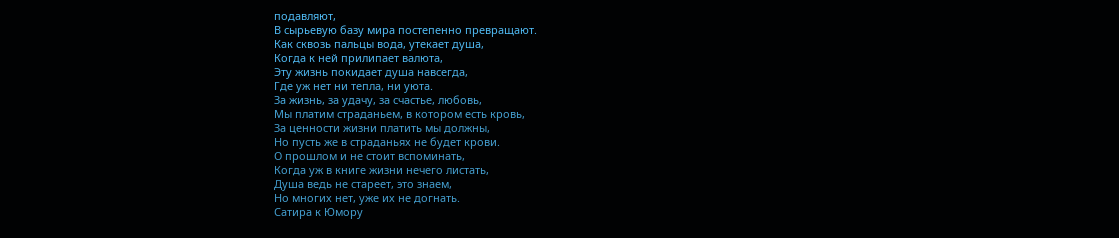подавляют,
В сырьевую базу мира постепенно превращают.
Как сквозь пальцы вода, утекает душа,
Когда к ней прилипает валюта,
Эту жизнь покидает душа навсегда,
Где уж нет ни тепла, ни уюта.
За жизнь, за удачу, за счастье, любовь,
Мы платим страданьем, в котором есть кровь,
За ценности жизни платить мы должны,
Но пусть же в страданьях не будет крови.
О прошлом и не стоит вспоминать,
Когда уж в книге жизни нечего листать,
Душа ведь не стареет, это знаем,
Но многих нет, уже их не догнать.
Сатира к Юмору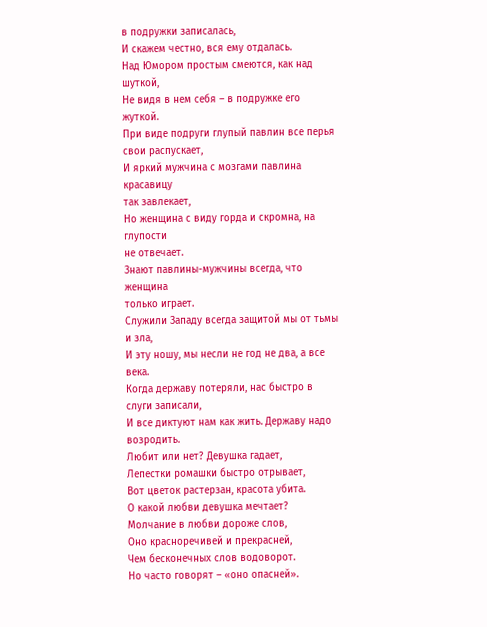в подружки записалась,
И скажем честно, вся ему отдалась.
Над Юмором простым смеются, как над шуткой,
Не видя в нем себя – в подружке его жуткой.
При виде подруги глупый павлин все перья
свои распускает,
И яркий мужчина с мозгами павлина красавицу
так завлекает,
Но женщина с виду горда и скромна, на глупости
не отвечает.
Знают павлины-мужчины всегда, что женщина
только играет.
Служили Западу всегда защитой мы от тьмы и зла,
И эту ношу, мы несли не год не два, а все века.
Когда державу потеряли, нас быстро в слуги записали,
И все диктуют нам как жить. Державу надо возродить.
Любит или нет? Девушка гадает,
Лепестки ромашки быстро отрывает,
Вот цветок растерзан, красота убита.
О какой любви девушка мечтает?
Молчание в любви дороже слов,
Оно красноречивей и прекрасней,
Чем бесконечных слов водоворот.
Но часто говорят – «оно опасней».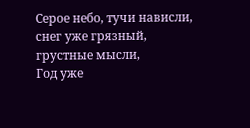Серое небо, тучи нависли, снег уже грязный,
грустные мысли,
Год уже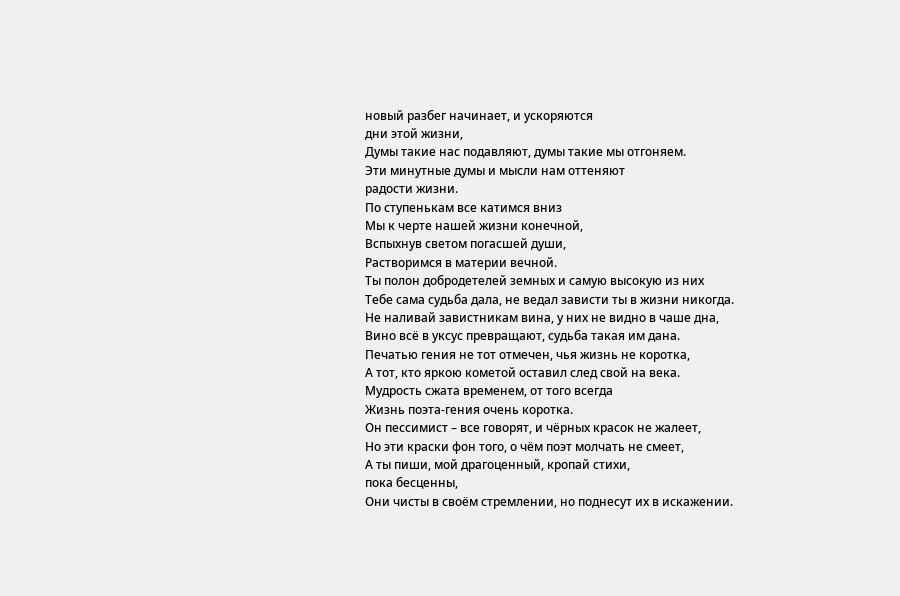новый разбег начинает, и ускоряются
дни этой жизни,
Думы такие нас подавляют, думы такие мы отгоняем.
Эти минутные думы и мысли нам оттеняют
радости жизни.
По ступенькам все катимся вниз
Мы к черте нашей жизни конечной,
Вспыхнув светом погасшей души,
Растворимся в материи вечной.
Ты полон добродетелей земных и самую высокую из них
Тебе сама судьба дала, не ведал зависти ты в жизни никогда.
Не наливай завистникам вина, у них не видно в чаше дна,
Вино всё в уксус превращают, судьба такая им дана.
Печатью гения не тот отмечен, чья жизнь не коротка,
А тот, кто яркою кометой оставил след свой на века.
Мудрость сжата временем, от того всегда
Жизнь поэта-гения очень коротка.
Он пессимист – все говорят, и чёрных красок не жалеет,
Но эти краски фон того, о чём поэт молчать не смеет,
А ты пиши, мой драгоценный, кропай стихи,
пока бесценны,
Они чисты в своём стремлении, но поднесут их в искажении.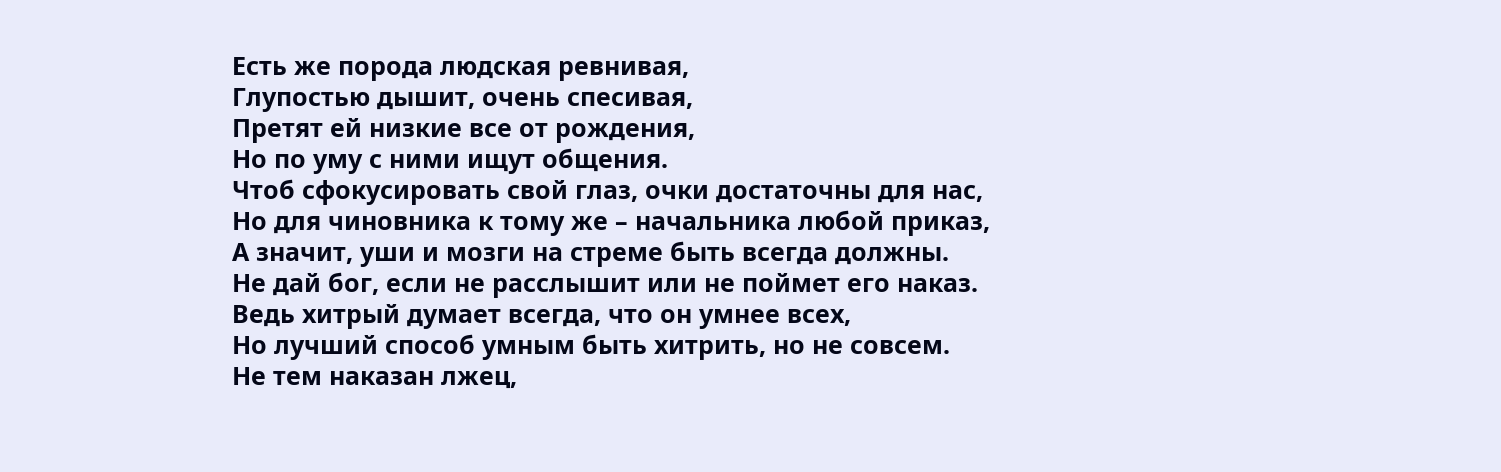Есть же порода людская ревнивая,
Глупостью дышит, очень спесивая,
Претят ей низкие все от рождения,
Но по уму с ними ищут общения.
Чтоб сфокусировать свой глаз, очки достаточны для нас,
Но для чиновника к тому же – начальника любой приказ,
А значит, уши и мозги на стреме быть всегда должны.
Не дай бог, если не расслышит или не поймет его наказ.
Ведь хитрый думает всегда, что он умнее всех,
Но лучший способ умным быть хитрить, но не совсем.
Не тем наказан лжец,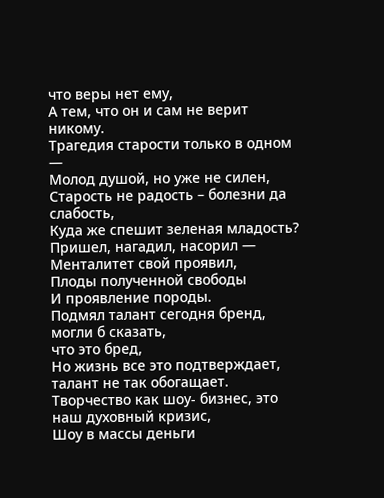что веры нет ему,
А тем, что он и сам не верит никому.
Трагедия старости только в одном —
Молод душой, но уже не силен,
Старость не радость – болезни да слабость,
Куда же спешит зеленая младость?
Пришел, нагадил, насорил —
Менталитет свой проявил,
Плоды полученной свободы
И проявление породы.
Подмял талант сегодня бренд, могли б сказать,
что это бред,
Но жизнь все это подтверждает, талант не так обогащает.
Творчество как шоу- бизнес, это наш духовный кризис,
Шоу в массы деньги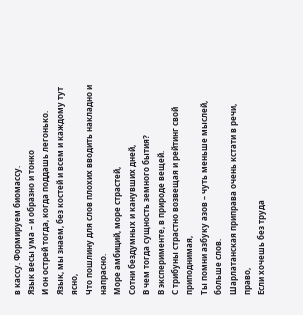в кассу. Формируем биомассу.
Язык весы ума – и образно и тонко
И он острей тогда, когда поддашь легонько.
Язык, мы знаем, без костей и всем и каждому тут ясно,
Что пошлину для слов плохих вводить накладно и напрасно.
Море амбиций, море страстей,
Сотни бездумных и канувших дней,
В чем тогда сущность земного бытия?
В эксперименте, в природе вещей.
С трибуны страстно возвещая и рейтинг свой приподнимая,
Ты помни азбуку азов – чуть меньше мыслей,
больше слов.
Шарлатанская приправа очень кстати в речи, право,
Если хочешь без труда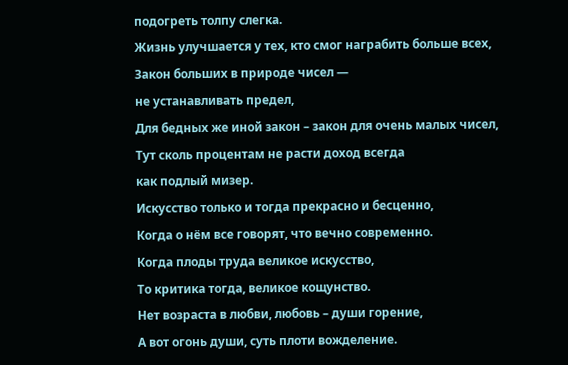подогреть толпу слегка.
Жизнь улучшается у тех, кто смог награбить больше всех,
Закон больших в природе чисел —
не устанавливать предел,
Для бедных же иной закон – закон для очень малых чисел,
Тут сколь процентам не расти доход всегда
как подлый мизер.
Искусство только и тогда прекрасно и бесценно,
Когда о нём все говорят, что вечно современно.
Когда плоды труда великое искусство,
То критика тогда, великое кощунство.
Нет возраста в любви, любовь – души горение,
А вот огонь души, суть плоти вожделение.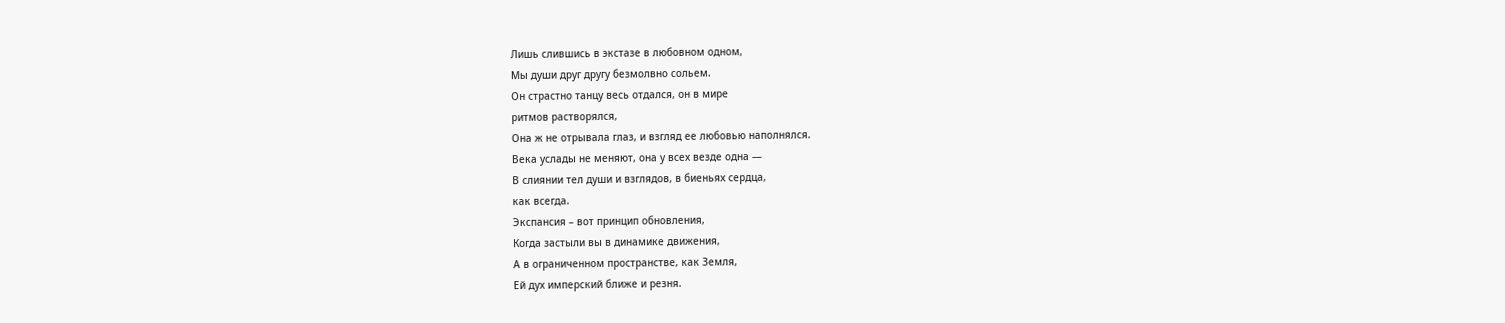Лишь слившись в экстазе в любовном одном,
Мы души друг другу безмолвно сольем.
Он страстно танцу весь отдался, он в мире
ритмов растворялся,
Она ж не отрывала глаз, и взгляд ее любовью наполнялся.
Века услады не меняют, она у всех везде одна —
В слиянии тел души и взглядов, в биеньях сердца,
как всегда.
Экспансия – вот принцип обновления,
Когда застыли вы в динамике движения,
А в ограниченном пространстве, как Земля,
Ей дух имперский ближе и резня.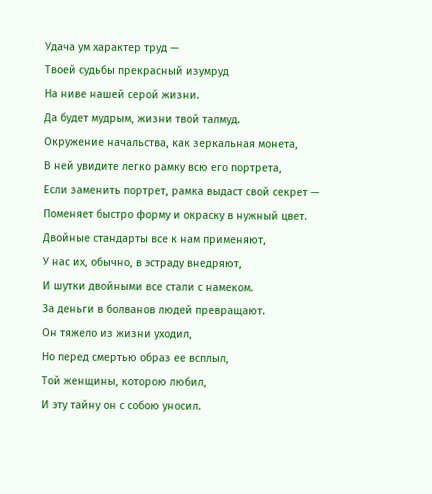Удача ум характер труд —
Твоей судьбы прекрасный изумруд
На ниве нашей серой жизни.
Да будет мудрым, жизни твой талмуд.
Окружение начальства, как зеркальная монета,
В ней увидите легко рамку всю его портрета,
Если заменить портрет, рамка выдаст свой секрет —
Поменяет быстро форму и окраску в нужный цвет.
Двойные стандарты все к нам применяют,
У нас их, обычно, в эстраду внедряют,
И шутки двойными все стали с намеком.
За деньги в болванов людей превращают.
Он тяжело из жизни уходил,
Но перед смертью образ ее всплыл,
Той женщины, которою любил,
И эту тайну он с собою уносил.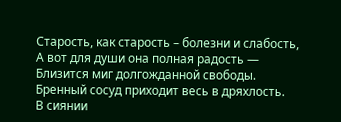Старость, как старость – болезни и слабость,
А вот для души она полная радость —
Близится миг долгожданной свободы.
Бренный сосуд приходит весь в дряхлость.
В сиянии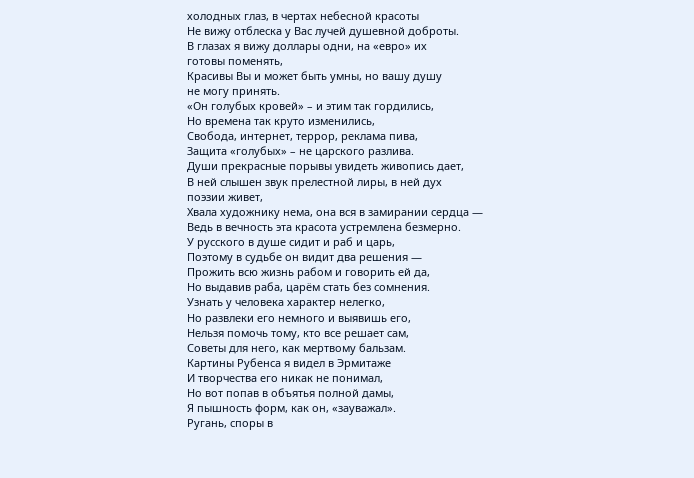холодных глаз, в чертах небесной красоты
Не вижу отблеска у Вас лучей душевной доброты.
В глазах я вижу доллары одни, на «евро» их
готовы поменять,
Красивы Вы и может быть умны, но вашу душу
не могу принять.
«Он голубых кровей» – и этим так гордились,
Но времена так круто изменились,
Свобода, интернет, террор, реклама пива,
Защита «голубых» – не царского разлива.
Души прекрасные порывы увидеть живопись дает,
В ней слышен звук прелестной лиры, в ней дух
поэзии живет,
Хвала художнику нема, она вся в замирании сердца —
Ведь в вечность эта красота устремлена безмерно.
У русского в душе сидит и раб и царь,
Поэтому в судьбе он видит два решения —
Прожить всю жизнь рабом и говорить ей да,
Но выдавив раба, царём стать без сомнения.
Узнать у человека характер нелегко,
Но развлеки его немного и выявишь его,
Нельзя помочь тому, кто все решает сам,
Советы для него, как мертвому бальзам.
Картины Рубенса я видел в Эрмитаже
И творчества его никак не понимал,
Но вот попав в объятья полной дамы,
Я пышность форм, как он, «зауважал».
Ругань, споры в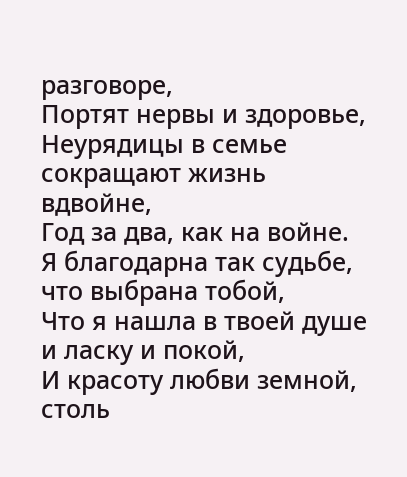разговоре,
Портят нервы и здоровье,
Неурядицы в семье сокращают жизнь вдвойне,
Год за два, как на войне.
Я благодарна так судьбе, что выбрана тобой,
Что я нашла в твоей душе и ласку и покой,
И красоту любви земной, столь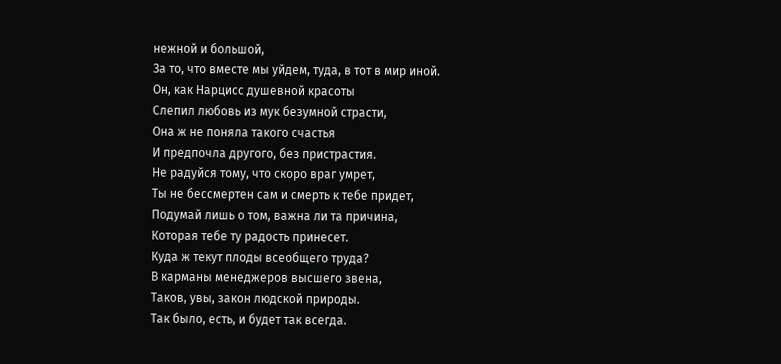нежной и большой,
За то, что вместе мы уйдем, туда, в тот в мир иной.
Он, как Нарцисс душевной красоты
Слепил любовь из мук безумной страсти,
Она ж не поняла такого счастья
И предпочла другого, без пристрастия.
Не радуйся тому, что скоро враг умрет,
Ты не бессмертен сам и смерть к тебе придет,
Подумай лишь о том, важна ли та причина,
Которая тебе ту радость принесет.
Куда ж текут плоды всеобщего труда?
В карманы менеджеров высшего звена,
Таков, увы, закон людской природы.
Так было, есть, и будет так всегда.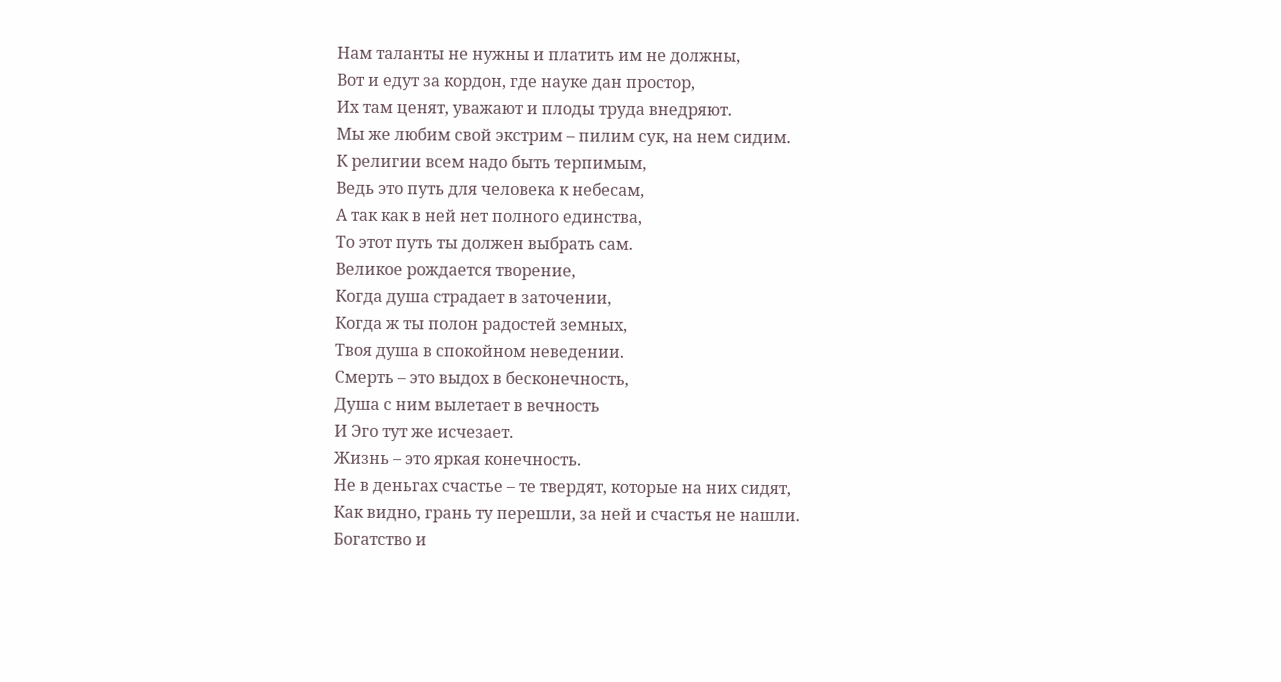Нам таланты не нужны и платить им не должны,
Вот и едут за кордон, где науке дан простор,
Их там ценят, уважают и плоды труда внедряют.
Мы же любим свой экстрим – пилим сук, на нем сидим.
К религии всем надо быть терпимым,
Ведь это путь для человека к небесам,
А так как в ней нет полного единства,
То этот путь ты должен выбрать сам.
Великое рождается творение,
Когда душа страдает в заточении,
Когда ж ты полон радостей земных,
Твоя душа в спокойном неведении.
Смерть – это выдох в бесконечность,
Душа с ним вылетает в вечность
И Эго тут же исчезает.
Жизнь – это яркая конечность.
Не в деньгах счастье – те твердят, которые на них сидят,
Как видно, грань ту перешли, за ней и счастья не нашли.
Богатство и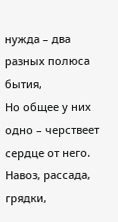нужда – два разных полюса бытия,
Но общее у них одно – черствеет сердце от него.
Навоз, рассада, грядки,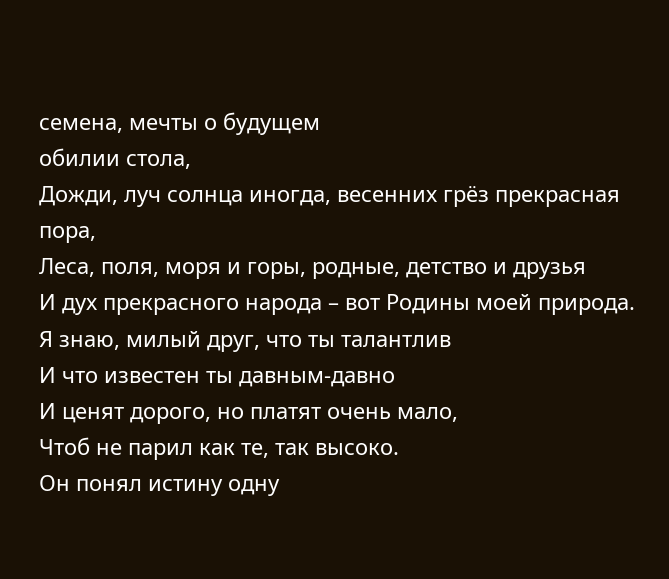семена, мечты о будущем
обилии стола,
Дожди, луч солнца иногда, весенних грёз прекрасная пора,
Леса, поля, моря и горы, родные, детство и друзья
И дух прекрасного народа – вот Родины моей природа.
Я знаю, милый друг, что ты талантлив
И что известен ты давным-давно
И ценят дорого, но платят очень мало,
Чтоб не парил как те, так высоко.
Он понял истину одну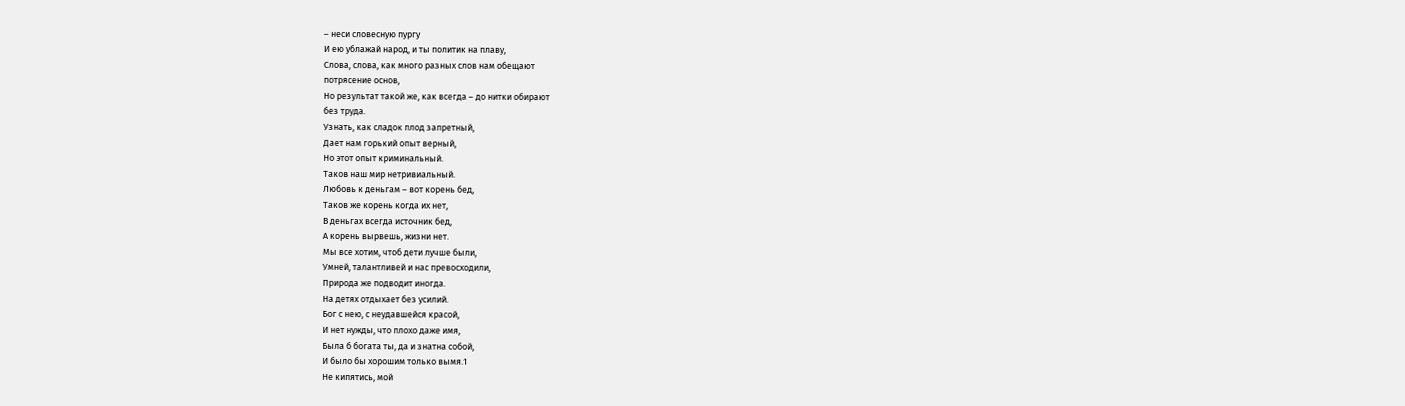– неси словесную пургу
И ею ублажай народ, и ты политик на плаву,
Слова, слова, как много разных слов нам обещают
потрясение основ,
Но результат такой же, как всегда – до нитки обирают
без труда.
Узнать, как сладок плод запретный,
Дает нам горький опыт верный,
Но этот опыт криминальный.
Таков наш мир нетривиальный.
Любовь к деньгам – вот корень бед,
Таков же корень когда их нет,
В деньгах всегда источник бед,
А корень вырвешь, жизни нет.
Мы все хотим, чтоб дети лучше были,
Умней, талантливей и нас превосходили,
Природа же подводит иногда.
На детях отдыхает без усилий.
Бог с нею, с неудавшейся красой,
И нет нужды, что плохо даже имя,
Была б богата ты, да и знатна собой,
И было бы хорошим только вымя.1
Не кипятись, мой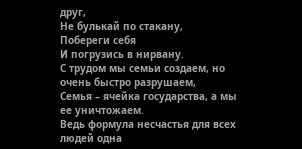друг,
Не булькай по стакану,
Побереги себя
И погрузись в нирвану.
С трудом мы семьи создаем, но очень быстро разрушаем,
Семья – ячейка государства, а мы ее уничтожаем.
Ведь формула несчастья для всех людей одна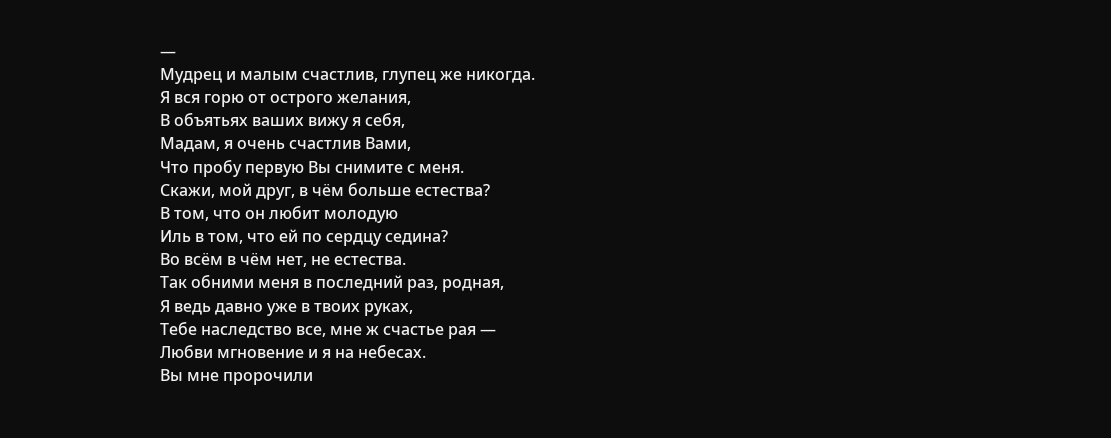—
Мудрец и малым счастлив, глупец же никогда.
Я вся горю от острого желания,
В объятьях ваших вижу я себя,
Мадам, я очень счастлив Вами,
Что пробу первую Вы снимите с меня.
Скажи, мой друг, в чём больше естества?
В том, что он любит молодую
Иль в том, что ей по сердцу седина?
Во всём в чём нет, не естества.
Так обними меня в последний раз, родная,
Я ведь давно уже в твоих руках,
Тебе наследство все, мне ж счастье рая —
Любви мгновение и я на небесах.
Вы мне пророчили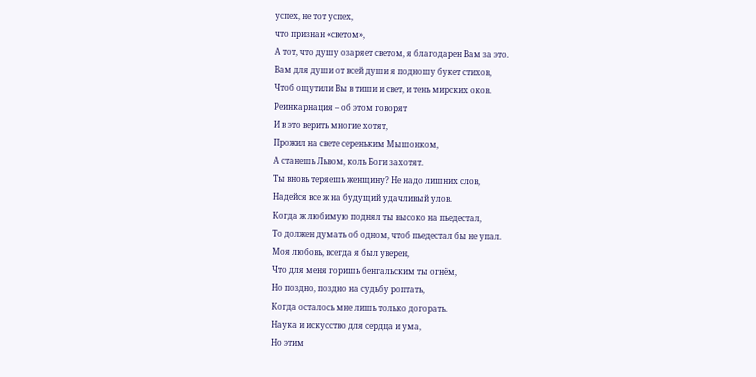успех, не тот успех,
что признан «светом»,
А тот, что душу озаряет светом, я благодарен Вам за это.
Вам для души от всей души я подношу букет стихов,
Чтоб ощутили Вы в тиши и свет, и тень мирских оков.
Реинкарнация – об этом говорят
И в это верить многие хотят,
Прожил на свете сереньким Мышонком,
А станешь Львом, коль Боги захотят.
Ты вновь теряешь женщину? Не надо лишних слов,
Надейся все ж на будущий удачливый улов.
Когда ж любимую поднял ты высоко на пьедестал,
То должен думать об одном, чтоб пьедестал бы не упал.
Моя любовь, всегда я был уверен,
Что для меня горишь бенгальским ты огнём,
Но поздно, поздно на судьбу роптать,
Когда осталось мне лишь только догорать.
Наука и искусство для сердца и ума,
Но этим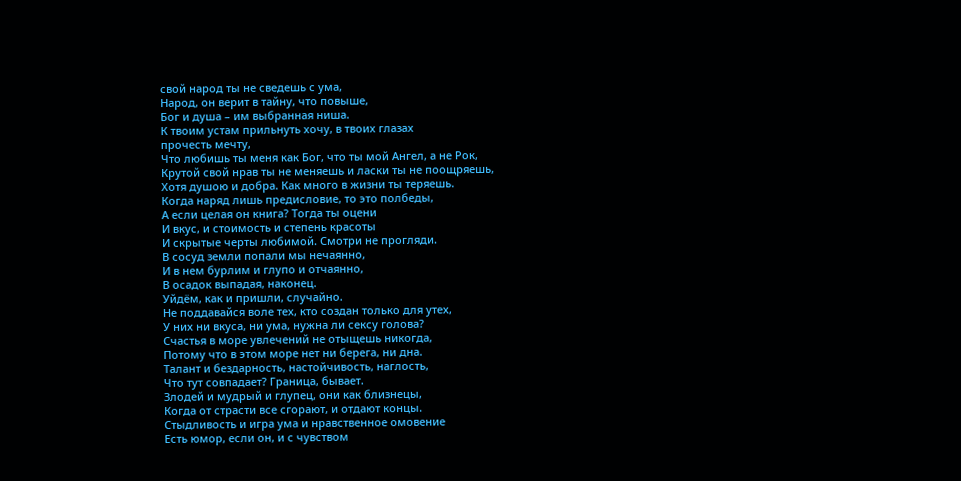свой народ ты не сведешь с ума,
Народ, он верит в тайну, что повыше,
Бог и душа – им выбранная ниша.
К твоим устам прильнуть хочу, в твоих глазах
прочесть мечту,
Что любишь ты меня как Бог, что ты мой Ангел, а не Рок,
Крутой свой нрав ты не меняешь и ласки ты не поощряешь,
Хотя душою и добра. Как много в жизни ты теряешь.
Когда наряд лишь предисловие, то это полбеды,
А если целая он книга? Тогда ты оцени
И вкус, и стоимость и степень красоты
И скрытые черты любимой. Смотри не прогляди.
В сосуд земли попали мы нечаянно,
И в нем бурлим и глупо и отчаянно,
В осадок выпадая, наконец.
Уйдём, как и пришли, случайно.
Не поддавайся воле тех, кто создан только для утех,
У них ни вкуса, ни ума, нужна ли сексу голова?
Счастья в море увлечений не отыщешь никогда,
Потому что в этом море нет ни берега, ни дна.
Талант и бездарность, настойчивость, наглость,
Что тут совпадает? Граница, бывает.
Злодей и мудрый и глупец, они как близнецы,
Когда от страсти все сгорают, и отдают концы.
Стыдливость и игра ума и нравственное омовение
Есть юмор, если он, и с чувством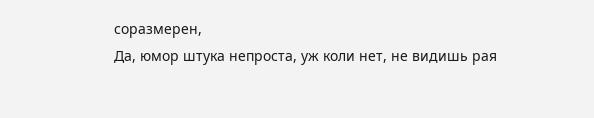соразмерен,
Да, юмор штука непроста, уж коли нет, не видишь рая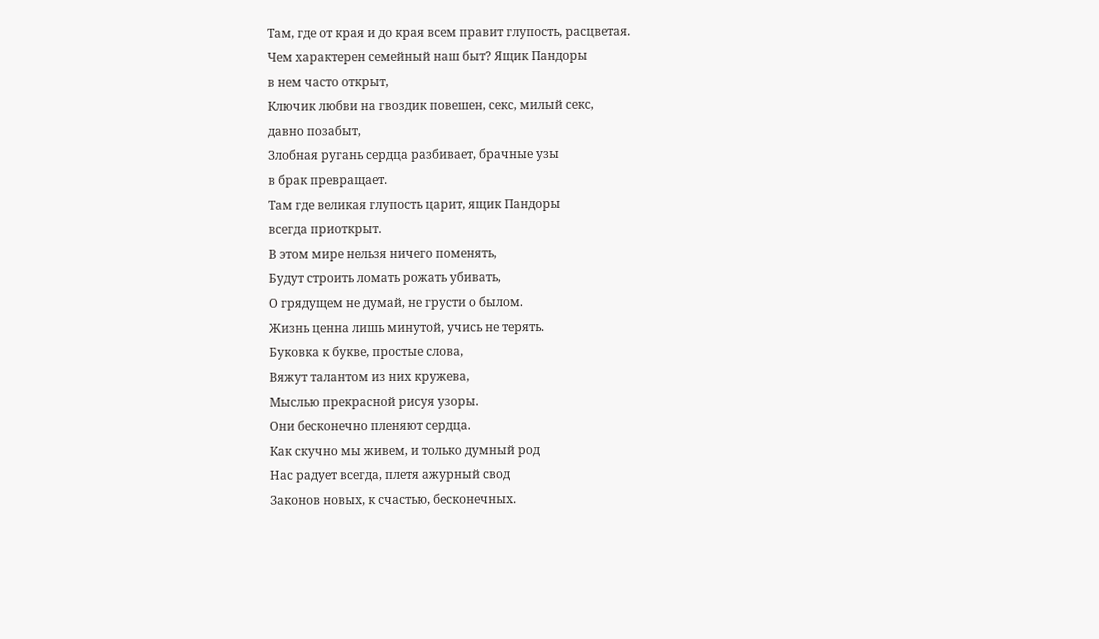Там, где от края и до края всем правит глупость, расцветая.
Чем характерен семейный наш быт? Ящик Пандоры
в нем часто открыт,
Ключик любви на гвоздик повешен, секс, милый секс,
давно позабыт,
Злобная ругань сердца разбивает, брачные узы
в брак превращает.
Там где великая глупость царит, ящик Пандоры
всегда приоткрыт.
В этом мире нельзя ничего поменять,
Будут строить ломать рожать убивать,
О грядущем не думай, не грусти о былом.
Жизнь ценна лишь минутой, учись не терять.
Буковка к букве, простые слова,
Вяжут талантом из них кружева,
Мыслью прекрасной рисуя узоры.
Они бесконечно пленяют сердца.
Как скучно мы живем, и только думный род
Нас радует всегда, плетя ажурный свод
Законов новых, к счастью, бесконечных.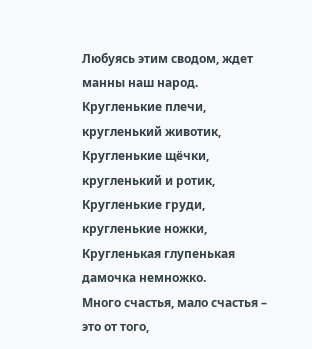Любуясь этим сводом, ждет манны наш народ.
Кругленькие плечи, кругленький животик,
Кругленькие щёчки, кругленький и ротик,
Кругленькие груди, кругленькие ножки,
Кругленькая глупенькая дамочка немножко.
Много счастья, мало счастья – это от того,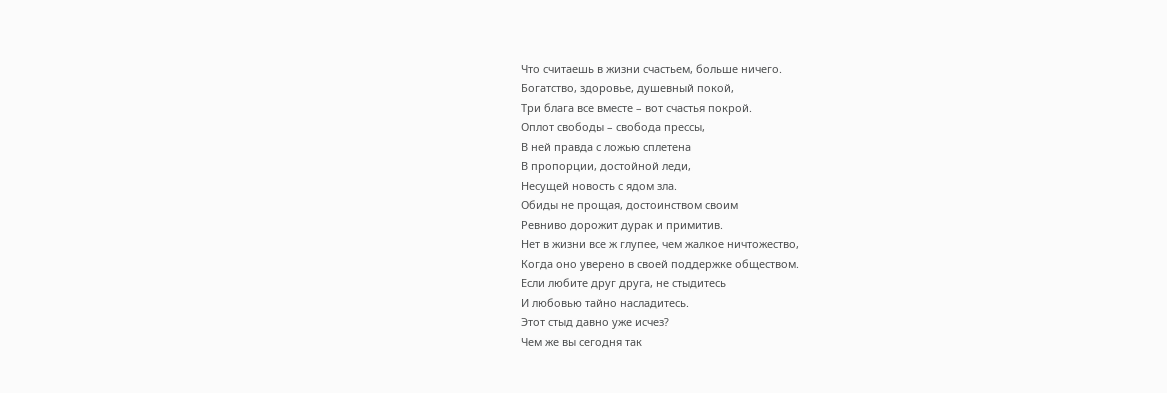Что считаешь в жизни счастьем, больше ничего.
Богатство, здоровье, душевный покой,
Три блага все вместе – вот счастья покрой.
Оплот свободы – свобода прессы,
В ней правда с ложью сплетена
В пропорции, достойной леди,
Несущей новость с ядом зла.
Обиды не прощая, достоинством своим
Ревниво дорожит дурак и примитив.
Нет в жизни все ж глупее, чем жалкое ничтожество,
Когда оно уверено в своей поддержке обществом.
Если любите друг друга, не стыдитесь
И любовью тайно насладитесь.
Этот стыд давно уже исчез?
Чем же вы сегодня так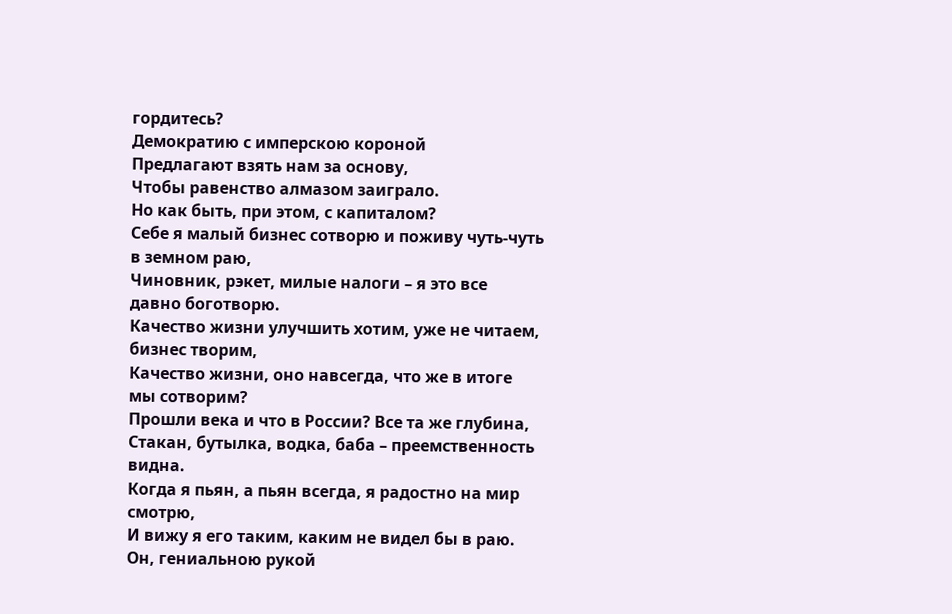гордитесь?
Демократию с имперскою короной
Предлагают взять нам за основу,
Чтобы равенство алмазом заиграло.
Но как быть, при этом, с капиталом?
Себе я малый бизнес сотворю и поживу чуть-чуть
в земном раю,
Чиновник, рэкет, милые налоги – я это все
давно боготворю.
Качество жизни улучшить хотим, уже не читаем,
бизнес творим,
Качество жизни, оно навсегда, что же в итоге
мы сотворим?
Прошли века и что в России? Все та же глубина,
Стакан, бутылка, водка, баба – преемственность видна.
Когда я пьян, а пьян всегда, я радостно на мир смотрю,
И вижу я его таким, каким не видел бы в раю.
Он, гениальною рукой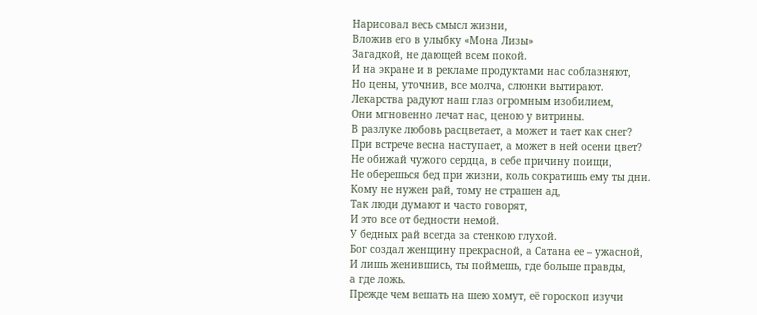Нарисовал весь смысл жизни,
Вложив его в улыбку «Мона Лизы»
Загадкой, не дающей всем покой.
И на экране и в рекламе продуктами нас соблазняют,
Но цены, уточнив, все молча, слюнки вытирают.
Лекарства радуют наш глаз огромным изобилием,
Они мгновенно лечат нас, ценою у витрины.
В разлуке любовь расцветает, а может и тает как снег?
При встрече весна наступает, а может в ней осени цвет?
Не обижай чужого сердца, в себе причину поищи,
Не оберешься бед при жизни, коль сократишь ему ты дни.
Кому не нужен рай, тому не страшен ад,
Так люди думают и часто говорят,
И это все от бедности немой.
У бедных рай всегда за стенкою глухой.
Бог создал женщину прекрасной, а Сатана ее – ужасной,
И лишь женившись, ты поймешь, где больше правды,
а где ложь.
Прежде чем вешать на шею хомут, её гороскоп изучи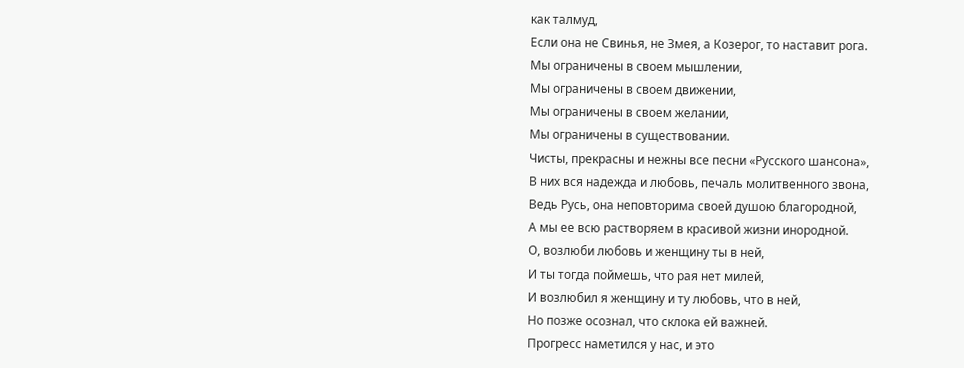как талмуд,
Если она не Свинья, не Змея, а Козерог, то наставит рога.
Мы ограничены в своем мышлении,
Мы ограничены в своем движении,
Мы ограничены в своем желании,
Мы ограничены в существовании.
Чисты, прекрасны и нежны все песни «Русского шансона»,
В них вся надежда и любовь, печаль молитвенного звона,
Ведь Русь, она неповторима своей душою благородной,
А мы ее всю растворяем в красивой жизни инородной.
О, возлюби любовь и женщину ты в ней,
И ты тогда поймешь, что рая нет милей,
И возлюбил я женщину и ту любовь, что в ней,
Но позже осознал, что склока ей важней.
Прогресс наметился у нас, и это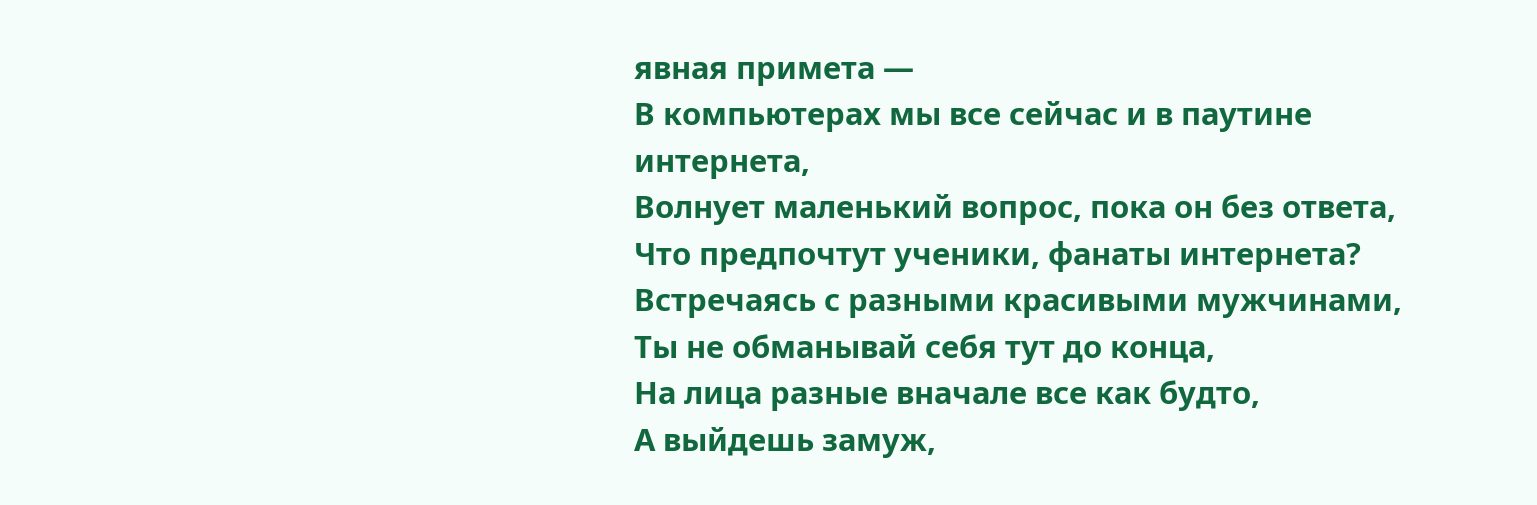явная примета —
В компьютерах мы все сейчас и в паутине интернета,
Волнует маленький вопрос, пока он без ответа,
Что предпочтут ученики, фанаты интернета?
Встречаясь с разными красивыми мужчинами,
Ты не обманывай себя тут до конца,
На лица разные вначале все как будто,
А выйдешь замуж,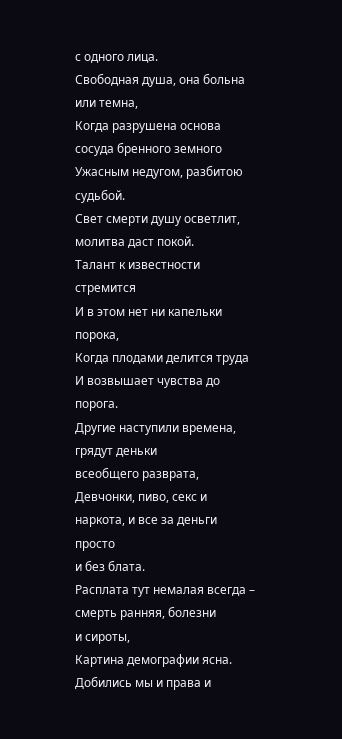с одного лица.
Свободная душа, она больна или темна,
Когда разрушена основа сосуда бренного земного
Ужасным недугом, разбитою судьбой.
Свет смерти душу осветлит, молитва даст покой.
Талант к известности стремится
И в этом нет ни капельки порока,
Когда плодами делится труда
И возвышает чувства до порога.
Другие наступили времена, грядут деньки
всеобщего разврата,
Девчонки, пиво, секс и наркота, и все за деньги просто
и без блата.
Расплата тут немалая всегда – смерть ранняя, болезни
и сироты,
Картина демографии ясна. Добились мы и права и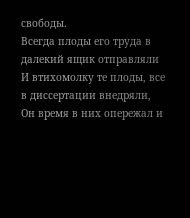свободы.
Всегда плоды его труда в далекий ящик отправляли
И втихомолку те плоды, все в диссертации внедряли,
Он время в них опережал и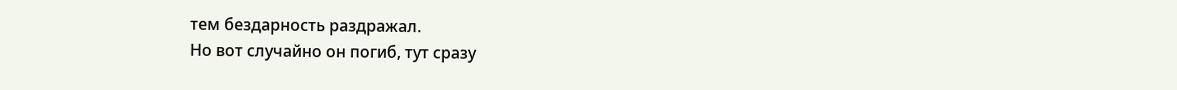тем бездарность раздражал.
Но вот случайно он погиб, тут сразу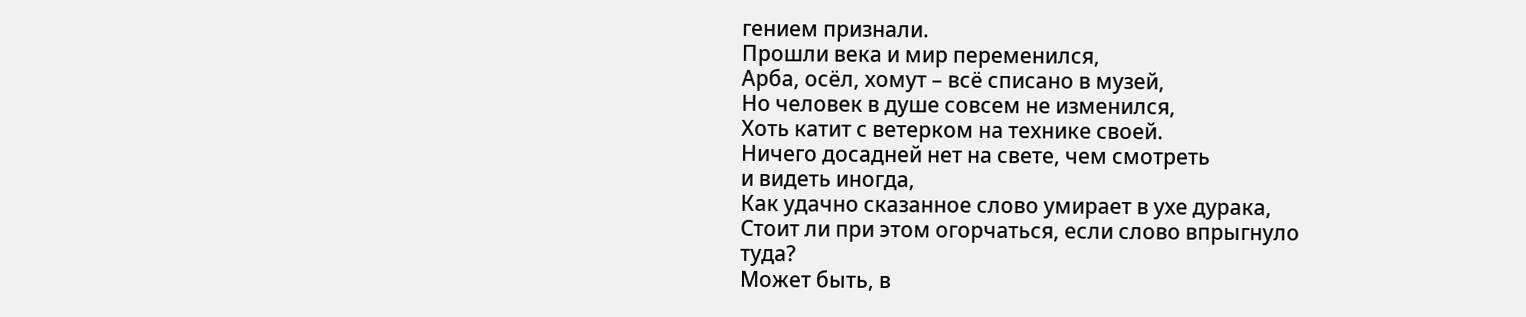гением признали.
Прошли века и мир переменился,
Арба, осёл, хомут – всё списано в музей,
Но человек в душе совсем не изменился,
Хоть катит с ветерком на технике своей.
Ничего досадней нет на свете, чем смотреть
и видеть иногда,
Как удачно сказанное слово умирает в ухе дурака,
Стоит ли при этом огорчаться, если слово впрыгнуло туда?
Может быть, в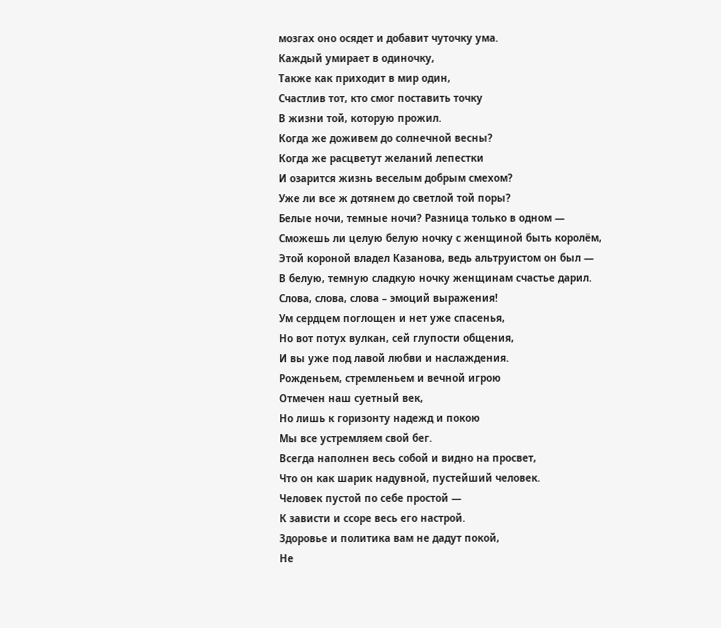мозгах оно осядет и добавит чуточку ума.
Каждый умирает в одиночку,
Также как приходит в мир один,
Счастлив тот, кто смог поставить точку
В жизни той, которую прожил.
Когда же доживем до солнечной весны?
Когда же расцветут желаний лепестки
И озарится жизнь веселым добрым смехом?
Уже ли все ж дотянем до светлой той поры?
Белые ночи, темные ночи? Разница только в одном —
Сможешь ли целую белую ночку с женщиной быть королём,
Этой короной владел Казанова, ведь альтруистом он был —
В белую, темную сладкую ночку женщинам счастье дарил.
Слова, слова, слова – эмоций выражения!
Ум сердцем поглощен и нет уже спасенья,
Но вот потух вулкан, сей глупости общения,
И вы уже под лавой любви и наслаждения.
Рожденьем, стремленьем и вечной игрою
Отмечен наш суетный век,
Но лишь к горизонту надежд и покою
Мы все устремляем свой бег.
Всегда наполнен весь собой и видно на просвет,
Что он как шарик надувной, пустейший человек.
Человек пустой по себе простой —
К зависти и ссоре весь его настрой.
Здоровье и политика вам не дадут покой,
Не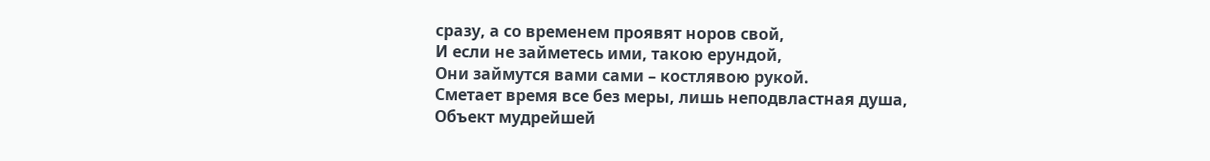сразу, а со временем проявят норов свой,
И если не займетесь ими, такою ерундой,
Они займутся вами сами – костлявою рукой.
Сметает время все без меры, лишь неподвластная душа,
Объект мудрейшей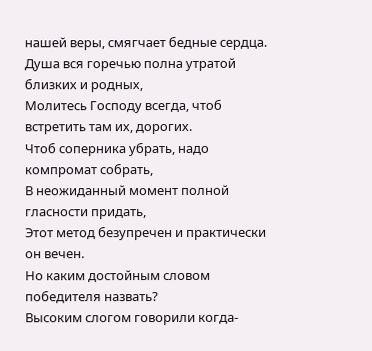нашей веры, смягчает бедные сердца.
Душа вся горечью полна утратой близких и родных,
Молитесь Господу всегда, чтоб встретить там их, дорогих.
Чтоб соперника убрать, надо компромат собрать,
В неожиданный момент полной гласности придать,
Этот метод безупречен и практически он вечен.
Но каким достойным словом победителя назвать?
Высоким слогом говорили когда-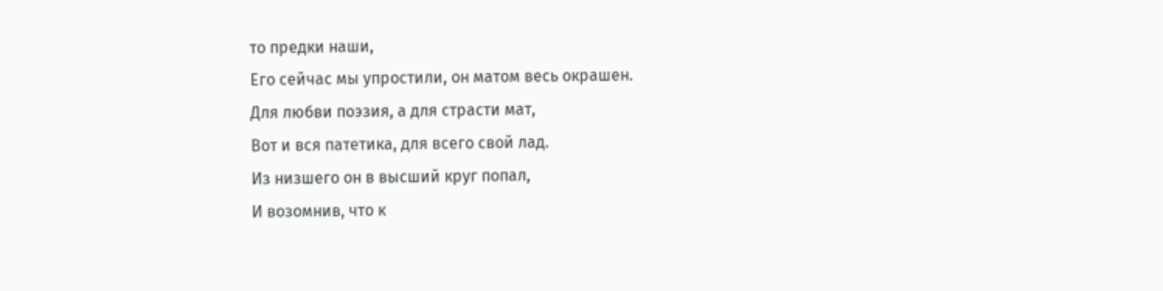то предки наши,
Его сейчас мы упростили, он матом весь окрашен.
Для любви поэзия, а для страсти мат,
Вот и вся патетика, для всего свой лад.
Из низшего он в высший круг попал,
И возомнив, что к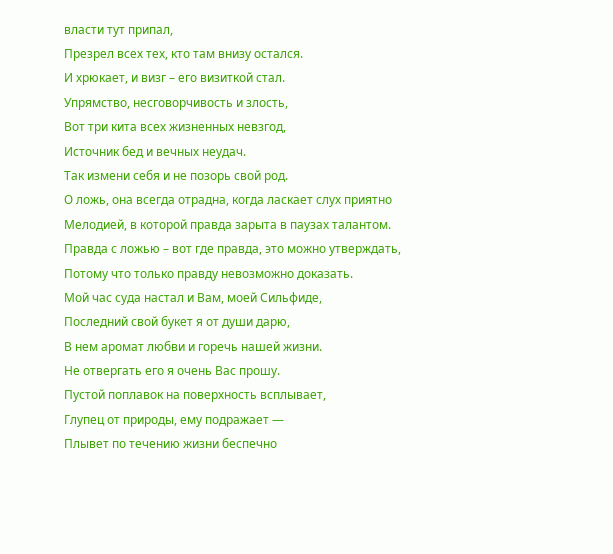власти тут припал,
Презрел всех тех, кто там внизу остался.
И хрюкает, и визг – его визиткой стал.
Упрямство, несговорчивость и злость,
Вот три кита всех жизненных невзгод,
Источник бед и вечных неудач.
Так измени себя и не позорь свой род.
О ложь, она всегда отрадна, когда ласкает слух приятно
Мелодией, в которой правда зарыта в паузах талантом.
Правда с ложью – вот где правда, это можно утверждать,
Потому что только правду невозможно доказать.
Мой час суда настал и Вам, моей Сильфиде,
Последний свой букет я от души дарю,
В нем аромат любви и горечь нашей жизни.
Не отвергать его я очень Вас прошу.
Пустой поплавок на поверхность всплывает,
Глупец от природы, ему подражает —
Плывет по течению жизни беспечно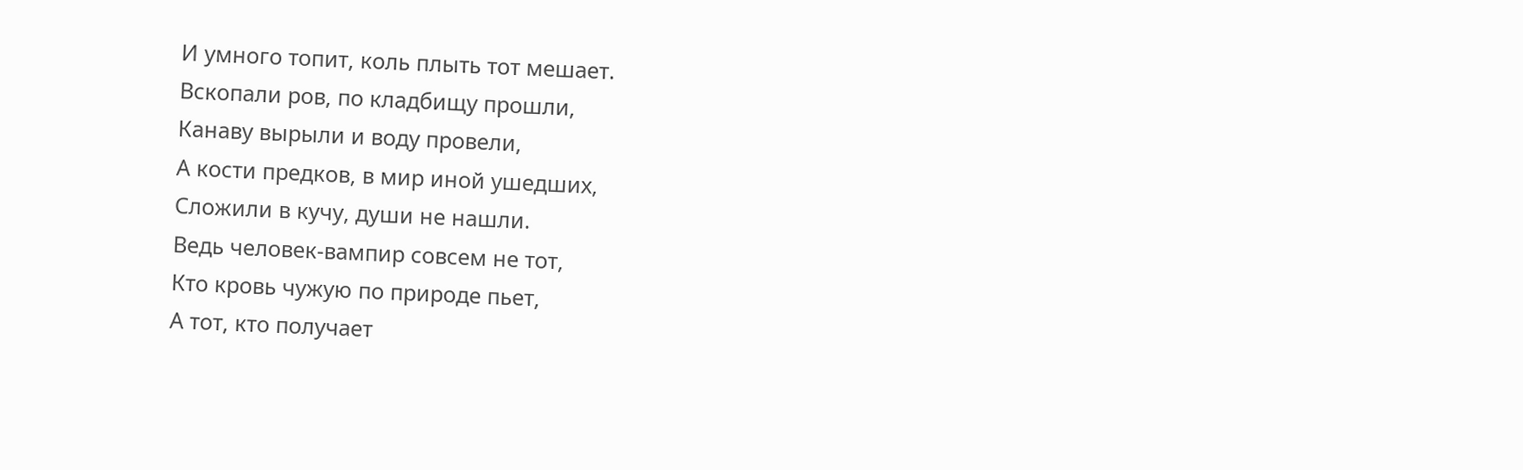И умного топит, коль плыть тот мешает.
Вскопали ров, по кладбищу прошли,
Канаву вырыли и воду провели,
А кости предков, в мир иной ушедших,
Сложили в кучу, души не нашли.
Ведь человек-вампир совсем не тот,
Кто кровь чужую по природе пьет,
А тот, кто получает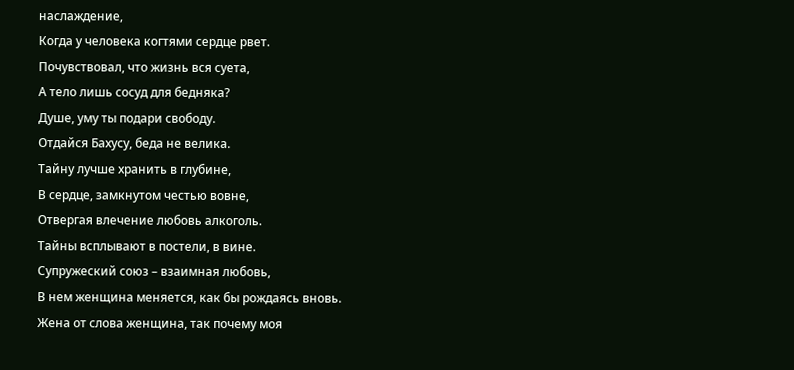наслаждение,
Когда у человека когтями сердце рвет.
Почувствовал, что жизнь вся суета,
А тело лишь сосуд для бедняка?
Душе, уму ты подари свободу.
Отдайся Бахусу, беда не велика.
Тайну лучше хранить в глубине,
В сердце, замкнутом честью вовне,
Отвергая влечение любовь алкоголь.
Тайны всплывают в постели, в вине.
Супружеский союз – взаимная любовь,
В нем женщина меняется, как бы рождаясь вновь.
Жена от слова женщина, так почему моя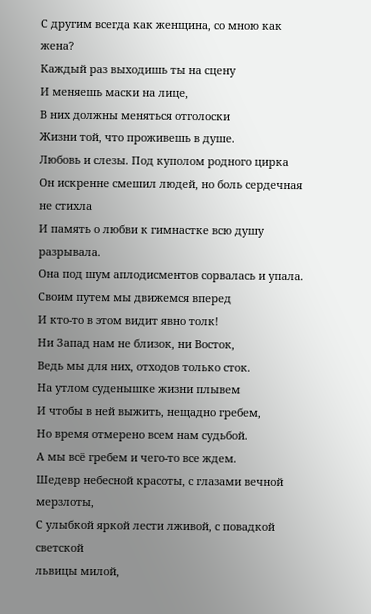С другим всегда как женщина, со мною как жена?
Каждый раз выходишь ты на сцену
И меняешь маски на лице,
В них должны меняться отголоски
Жизни той, что проживешь в душе.
Любовь и слезы. Под куполом родного цирка
Он искренне смешил людей, но боль сердечная не стихла
И память о любви к гимнастке всю душу разрывала.
Она под шум аплодисментов сорвалась и упала.
Своим путем мы движемся вперед
И кто-то в этом видит явно толк!
Ни Запад нам не близок, ни Восток,
Ведь мы для них, отходов только сток.
На утлом суденышке жизни плывем
И чтобы в ней выжить, нещадно гребем,
Но время отмерено всем нам судьбой.
А мы всё гребем и чего-то все ждем.
Шедевр небесной красоты, с глазами вечной мерзлоты,
С улыбкой яркой лести лживой, с повадкой светской
львицы милой,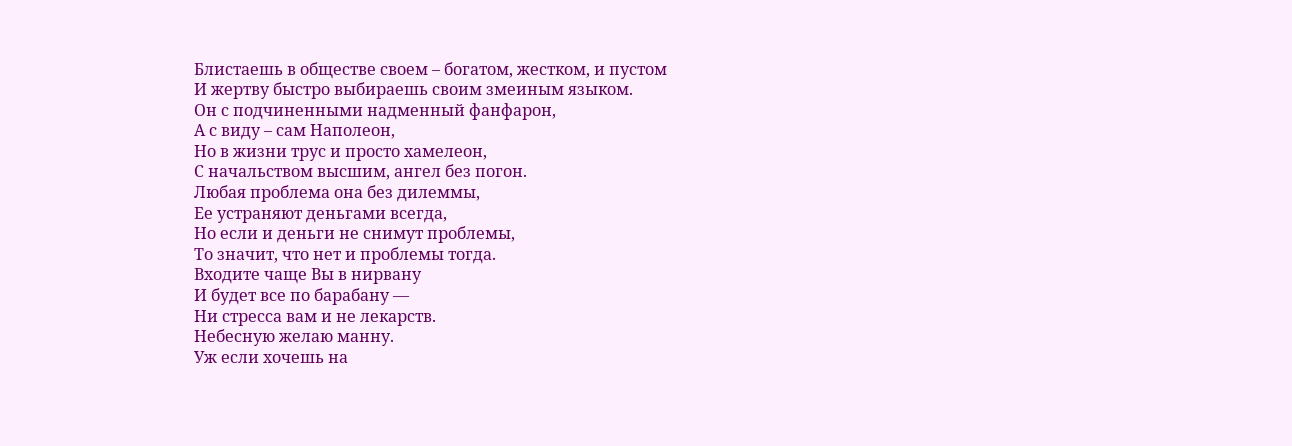Блистаешь в обществе своем – богатом, жестком, и пустом
И жертву быстро выбираешь своим змеиным языком.
Он с подчиненными надменный фанфарон,
А с виду – сам Наполеон,
Но в жизни трус и просто хамелеон,
С начальством высшим, ангел без погон.
Любая проблема она без дилеммы,
Ее устраняют деньгами всегда,
Но если и деньги не снимут проблемы,
То значит, что нет и проблемы тогда.
Входите чаще Вы в нирвану
И будет все по барабану —
Ни стресса вам и не лекарств.
Небесную желаю манну.
Уж если хочешь на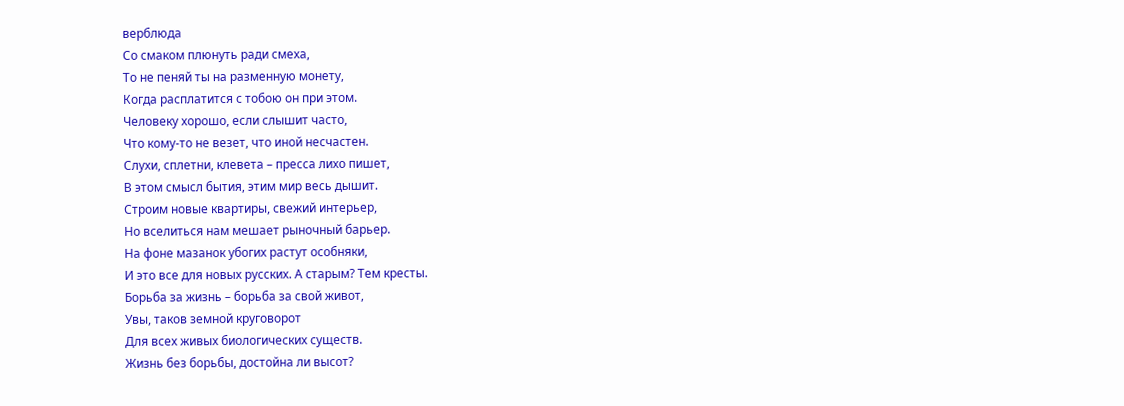верблюда
Со смаком плюнуть ради смеха,
То не пеняй ты на разменную монету,
Когда расплатится с тобою он при этом.
Человеку хорошо, если слышит часто,
Что кому-то не везет, что иной несчастен.
Слухи, сплетни, клевета – пресса лихо пишет,
В этом смысл бытия, этим мир весь дышит.
Строим новые квартиры, свежий интерьер,
Но вселиться нам мешает рыночный барьер.
На фоне мазанок убогих растут особняки,
И это все для новых русских. А старым? Тем кресты.
Борьба за жизнь – борьба за свой живот,
Увы, таков земной круговорот
Для всех живых биологических существ.
Жизнь без борьбы, достойна ли высот?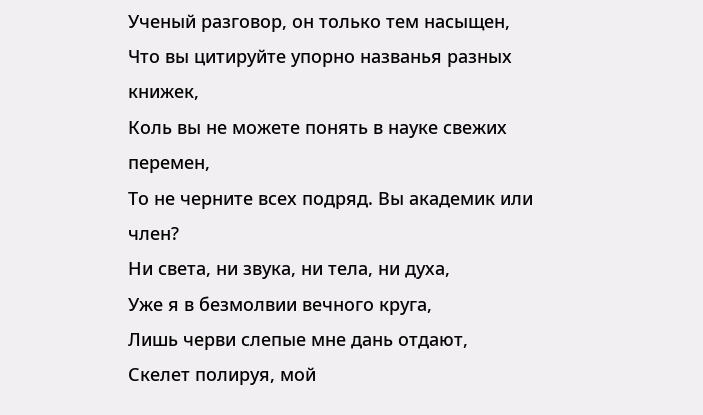Ученый разговор, он только тем насыщен,
Что вы цитируйте упорно названья разных книжек,
Коль вы не можете понять в науке свежих перемен,
То не черните всех подряд. Вы академик или член?
Ни света, ни звука, ни тела, ни духа,
Уже я в безмолвии вечного круга,
Лишь черви слепые мне дань отдают,
Скелет полируя, мой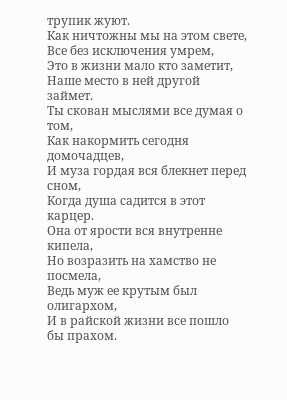трупик жуют.
Как ничтожны мы на этом свете,
Все без исключения умрем,
Это в жизни мало кто заметит,
Наше место в ней другой займет.
Ты скован мыслями все думая о том,
Как накормить сегодня домочадцев,
И муза гордая вся блекнет перед сном,
Когда душа садится в этот карцер.
Она от ярости вся внутренне кипела,
Но возразить на хамство не посмела,
Ведь муж ее крутым был олигархом,
И в райской жизни все пошло бы прахом.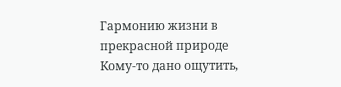Гармонию жизни в прекрасной природе
Кому-то дано ощутить,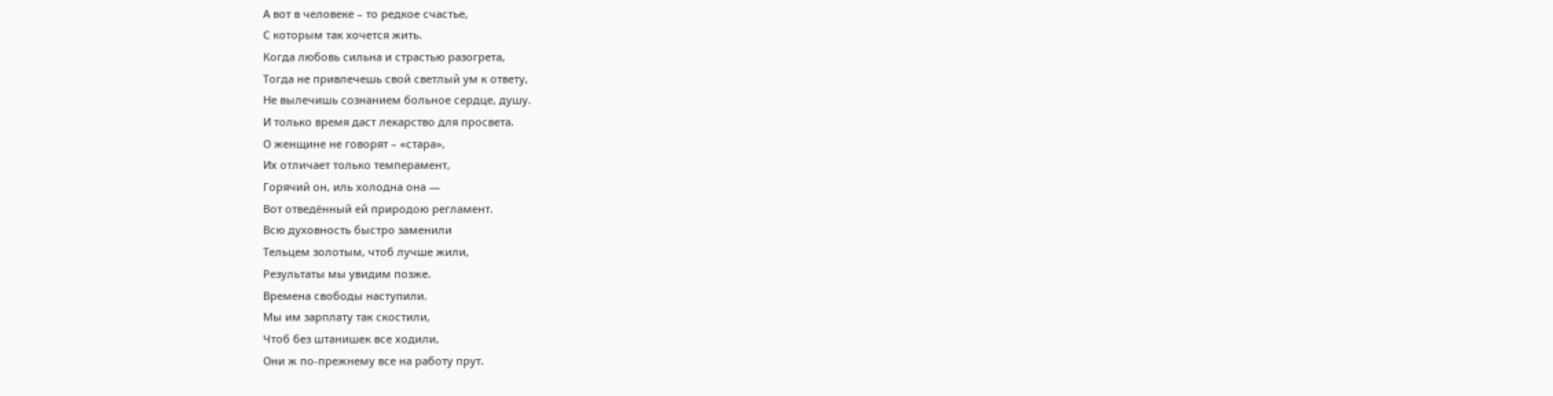А вот в человеке – то редкое счастье,
С которым так хочется жить.
Когда любовь сильна и страстью разогрета,
Тогда не привлечешь свой светлый ум к ответу,
Не вылечишь сознанием больное сердце, душу.
И только время даст лекарство для просвета.
О женщине не говорят – «стара»,
Их отличает только темперамент,
Горячий он, иль холодна она —
Вот отведённый ей природою регламент.
Всю духовность быстро заменили
Тельцем золотым, чтоб лучше жили,
Результаты мы увидим позже.
Времена свободы наступили.
Мы им зарплату так скостили,
Чтоб без штанишек все ходили,
Они ж по-прежнему все на работу прут.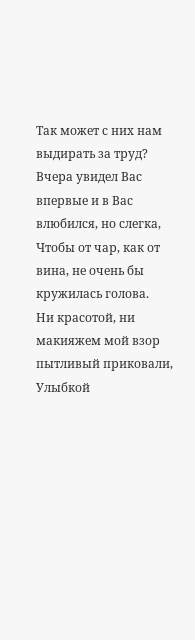Так может с них нам выдирать за труд?
Вчера увидел Вас впервые и в Вас влюбился, но слегка,
Чтобы от чар, как от вина, не очень бы кружилась голова.
Ни красотой, ни макияжем мой взор пытливый приковали,
Улыбкой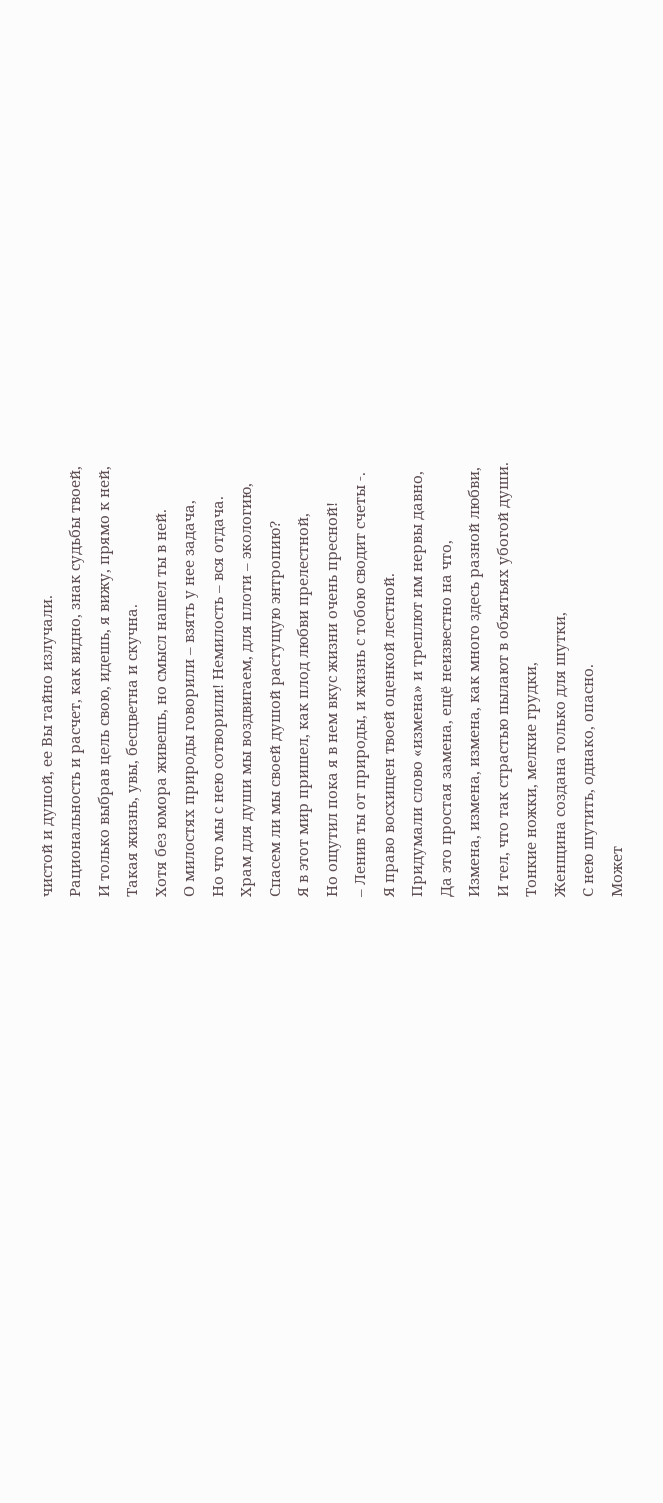чистой и душой, ее Вы тайно излучали.
Рациональность и расчет, как видно, знак судьбы твоей,
И только выбрав цель свою, идешь, я вижу, прямо к ней,
Такая жизнь, увы, бесцветна и скучна.
Хотя без юмора живешь, но смысл нашел ты в ней.
О милостях природы говорили – взять у нее задача,
Но что мы с нею сотворили! Немилость – вся отдача.
Храм для души мы воздвигаем, для плоти – экологию,
Спасем ли мы своей душой растущую энтропию?
Я в этот мир пришел, как плод любви прелестной,
Но ощутил пока я в нем вкус жизни очень пресной!
– Ленив ты от природы, и жизнь с тобою сводит счеты -.
Я право восхищен твоей оценкой лестной.
Придумали слово «измена» и треплют им нервы давно,
Да это простая замена, ещё неизвестно на что,
Измена, измена, измена, как много здесь разной любви,
И тел, что так страстью пылают в объятьях убогой души.
Тонкие ножки, мелкие грудки,
Женщина создана только для шутки,
С нею шутить, однако, опасно.
Может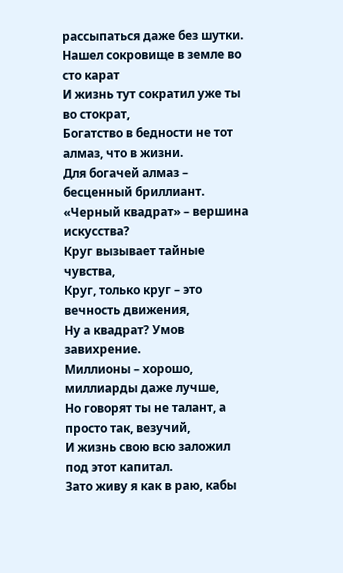рассыпаться даже без шутки.
Нашел сокровище в земле во сто карат
И жизнь тут сократил уже ты во стократ,
Богатство в бедности не тот алмаз, что в жизни.
Для богачей алмаз – бесценный бриллиант.
«Черный квадрат» – вершина искусства?
Круг вызывает тайные чувства,
Круг, только круг – это вечность движения,
Ну а квадрат? Умов завихрение.
Миллионы – хорошо, миллиарды даже лучше,
Но говорят ты не талант, а просто так, везучий,
И жизнь свою всю заложил под этот капитал.
Зато живу я как в раю, кабы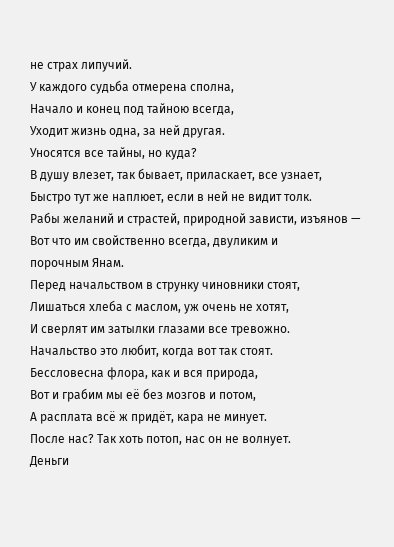не страх липучий.
У каждого судьба отмерена сполна,
Начало и конец под тайною всегда,
Уходит жизнь одна, за ней другая.
Уносятся все тайны, но куда?
В душу влезет, так бывает, приласкает, все узнает,
Быстро тут же наплюет, если в ней не видит толк.
Рабы желаний и страстей, природной зависти, изъянов —
Вот что им свойственно всегда, двуликим и
порочным Янам.
Перед начальством в струнку чиновники стоят,
Лишаться хлеба с маслом, уж очень не хотят,
И сверлят им затылки глазами все тревожно.
Начальство это любит, когда вот так стоят.
Бессловесна флора, как и вся природа,
Вот и грабим мы её без мозгов и потом,
А расплата всё ж придёт, кара не минует.
После нас? Так хоть потоп, нас он не волнует.
Деньги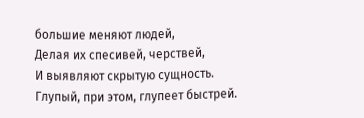большие меняют людей,
Делая их спесивей, черствей,
И выявляют скрытую сущность.
Глупый, при этом, глупеет быстрей.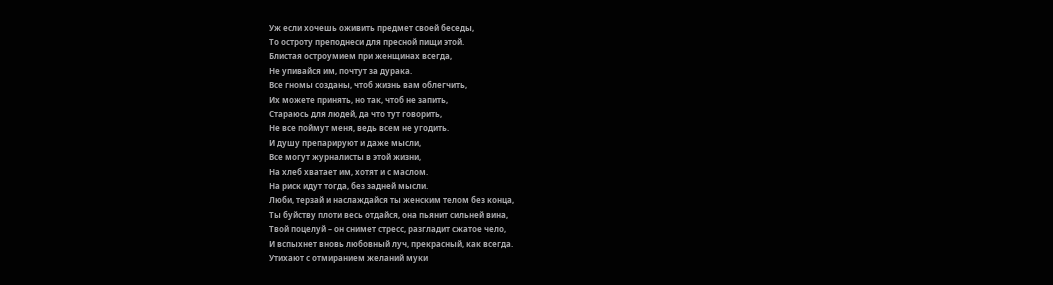Уж если хочешь оживить предмет своей беседы,
То остроту преподнеси для пресной пищи этой.
Блистая остроумием при женщинах всегда,
Не упивайся им, почтут за дурака.
Все гномы созданы, чтоб жизнь вам облегчить,
Их можете принять, но так, чтоб не запить,
Стараюсь для людей, да что тут говорить,
Не все поймут меня, ведь всем не угодить.
И душу препарируют и даже мысли,
Все могут журналисты в этой жизни,
На хлеб хватает им, хотят и с маслом.
На риск идут тогда, без задней мысли.
Люби, терзай и наслаждайся ты женским телом без конца,
Ты буйству плоти весь отдайся, она пьянит сильней вина,
Твой поцелуй – он снимет стресс, разгладит сжатое чело,
И вспыхнет вновь любовный луч, прекрасный, как всегда.
Утихают с отмиранием желаний муки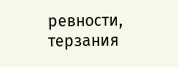ревности,
терзания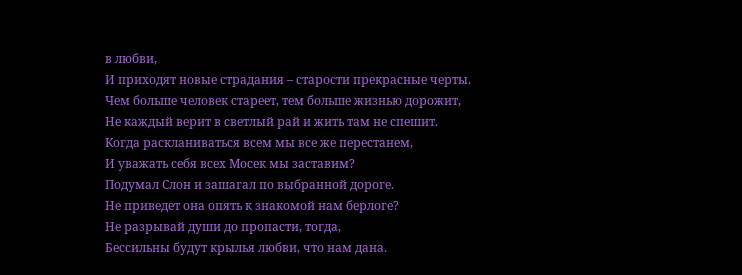в любви,
И приходят новые страдания – старости прекрасные черты.
Чем больше человек стареет, тем больше жизнью дорожит,
Не каждый верит в светлый рай и жить там не спешит.
Когда раскланиваться всем мы все же перестанем,
И уважать себя всех Мосек мы заставим?
Подумал Слон и зашагал по выбранной дороге.
Не приведет она опять к знакомой нам берлоге?
Не разрывай души до пропасти, тогда,
Бессильны будут крылья любви, что нам дана.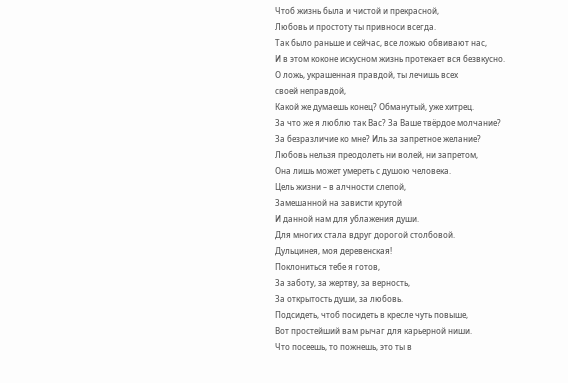Чтоб жизнь была и чистой и прекрасной,
Любовь и простоту ты привноси всегда.
Так было раньше и сейчас, все ложью обвивают нас,
И в этом коконе искусном жизнь протекает вся безвкусно.
О ложь, украшенная правдой, ты лечишь всех
своей неправдой,
Какой же думаешь конец? Обманутый, уже хитрец.
За что же я люблю так Вас? За Ваше твёрдое молчание?
За безразличие ко мне? Иль за запретное желание?
Любовь нельзя преодолеть ни волей, ни запретом,
Она лишь может умереть с душою человека.
Цель жизни – в алчности слепой,
Замешанной на зависти крутой
И данной нам для ублажения души.
Для многих стала вдруг дорогой столбовой.
Дульцинея, моя деревенская!
Поклониться тебе я готов,
За заботу, за жертву, за верность,
За открытость души, за любовь.
Подсидеть, чтоб посидеть в кресле чуть повыше,
Вот простейший вам рычаг для карьерной ниши.
Что посеешь, то пожнешь, это ты в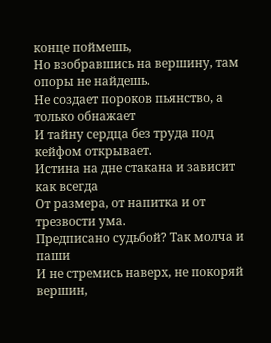конце поймешь,
Но взобравшись на вершину, там опоры не найдешь.
Не создает пороков пьянство, а только обнажает
И тайну сердца без труда под кейфом открывает.
Истина на дне стакана и зависит как всегда
От размера, от напитка и от трезвости ума.
Предписано судьбой? Так молча и паши
И не стремись наверх, не покоряй вершин,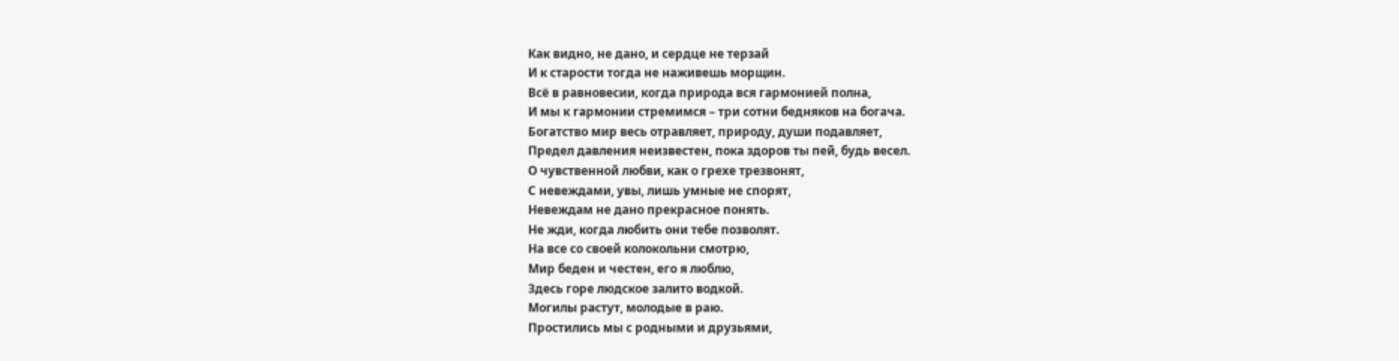Как видно, не дано, и сердце не терзай
И к старости тогда не наживешь морщин.
Всё в равновесии, когда природа вся гармонией полна,
И мы к гармонии стремимся – три сотни бедняков на богача.
Богатство мир весь отравляет, природу, души подавляет,
Предел давления неизвестен, пока здоров ты пей, будь весел.
О чувственной любви, как о грехе трезвонят,
С невеждами, увы, лишь умные не спорят,
Невеждам не дано прекрасное понять.
Не жди, когда любить они тебе позволят.
На все со своей колокольни смотрю,
Мир беден и честен, его я люблю,
Здесь горе людское залито водкой.
Могилы растут, молодые в раю.
Простились мы с родными и друзьями,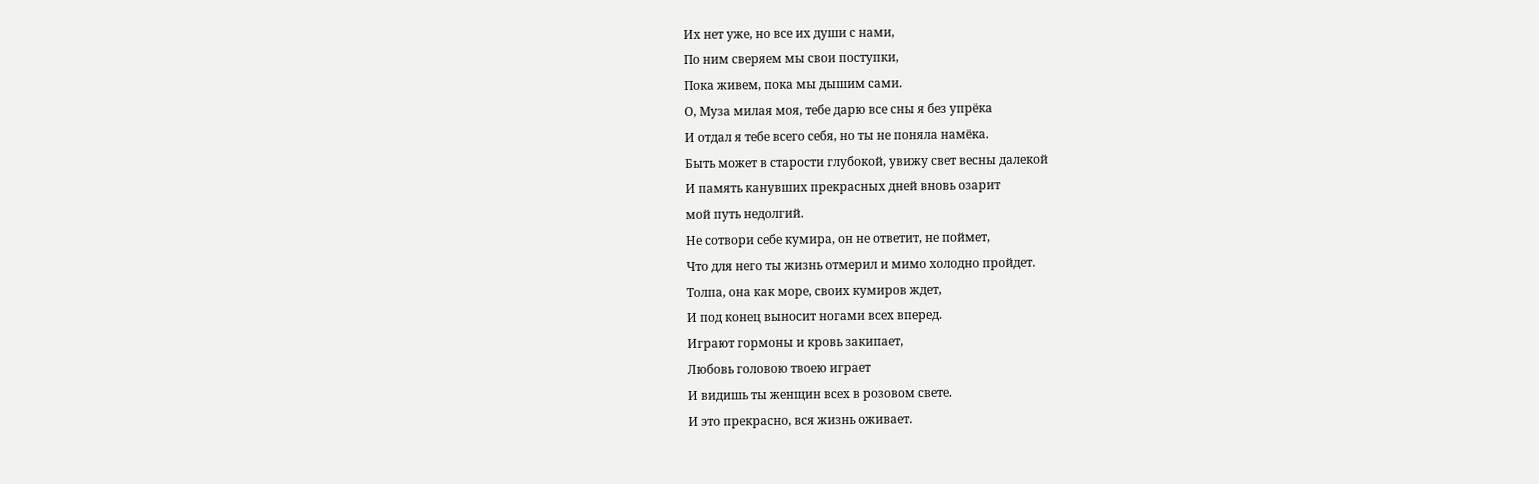Их нет уже, но все их души с нами,
По ним сверяем мы свои поступки,
Пока живем, пока мы дышим сами.
О, Муза милая моя, тебе дарю все сны я без упрёка
И отдал я тебе всего себя, но ты не поняла намёка.
Быть может в старости глубокой, увижу свет весны далекой
И память канувших прекрасных дней вновь озарит
мой путь недолгий.
Не сотвори себе кумира, он не ответит, не поймет,
Что для него ты жизнь отмерил и мимо холодно пройдет.
Толпа, она как море, своих кумиров ждет,
И под конец выносит ногами всех вперед.
Играют гормоны и кровь закипает,
Любовь головою твоею играет
И видишь ты женщин всех в розовом свете.
И это прекрасно, вся жизнь оживает.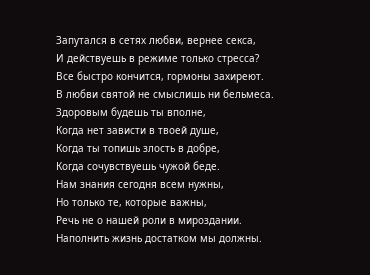Запутался в сетях любви, вернее секса,
И действуешь в режиме только стресса?
Все быстро кончится, гормоны захиреют.
В любви святой не смыслишь ни бельмеса.
Здоровым будешь ты вполне,
Когда нет зависти в твоей душе,
Когда ты топишь злость в добре,
Когда сочувствуешь чужой беде.
Нам знания сегодня всем нужны,
Но только те, которые важны,
Речь не о нашей роли в мироздании.
Наполнить жизнь достатком мы должны.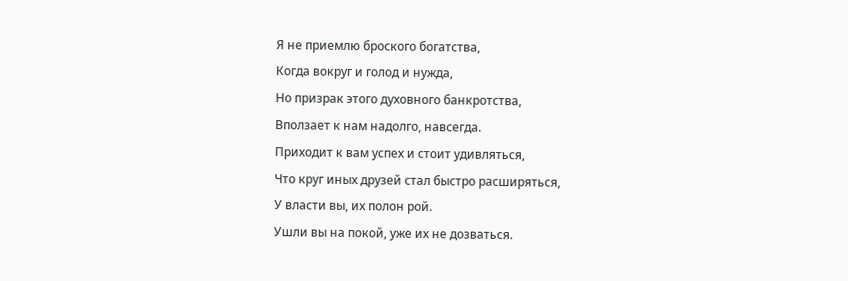Я не приемлю броского богатства,
Когда вокруг и голод и нужда,
Но призрак этого духовного банкротства,
Вползает к нам надолго, навсегда.
Приходит к вам успех и стоит удивляться,
Что круг иных друзей стал быстро расширяться,
У власти вы, их полон рой.
Ушли вы на покой, уже их не дозваться.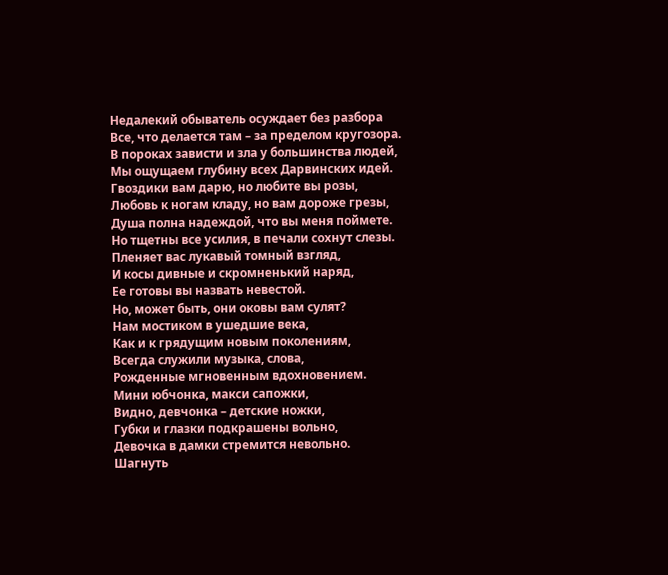Недалекий обыватель осуждает без разбора
Все, что делается там – за пределом кругозора.
В пороках зависти и зла у большинства людей,
Мы ощущаем глубину всех Дарвинских идей.
Гвоздики вам дарю, но любите вы розы,
Любовь к ногам кладу, но вам дороже грезы,
Душа полна надеждой, что вы меня поймете.
Но тщетны все усилия, в печали сохнут слезы.
Пленяет вас лукавый томный взгляд,
И косы дивные и скромненький наряд,
Ее готовы вы назвать невестой.
Но, может быть, они оковы вам сулят?
Нам мостиком в ушедшие века,
Как и к грядущим новым поколениям,
Всегда служили музыка, слова,
Рожденные мгновенным вдохновением.
Мини юбчонка, макси сапожки,
Видно, девчонка – детские ножки,
Губки и глазки подкрашены вольно,
Девочка в дамки стремится невольно.
Шагнуть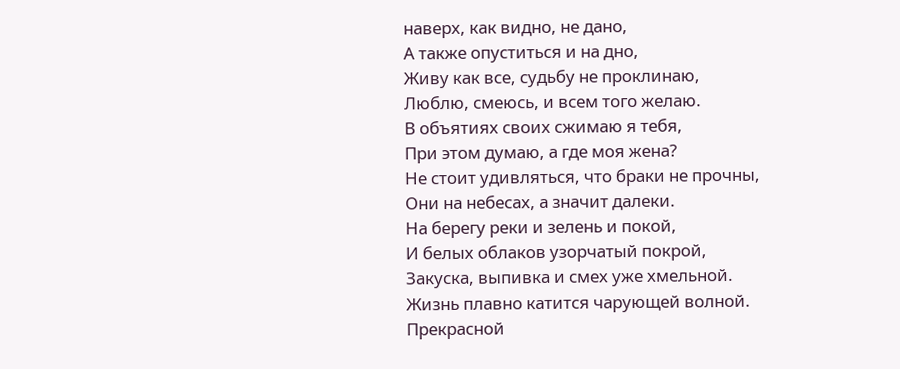наверх, как видно, не дано,
А также опуститься и на дно,
Живу как все, судьбу не проклинаю,
Люблю, смеюсь, и всем того желаю.
В объятиях своих сжимаю я тебя,
При этом думаю, а где моя жена?
Не стоит удивляться, что браки не прочны,
Они на небесах, а значит далеки.
На берегу реки и зелень и покой,
И белых облаков узорчатый покрой,
Закуска, выпивка и смех уже хмельной.
Жизнь плавно катится чарующей волной.
Прекрасной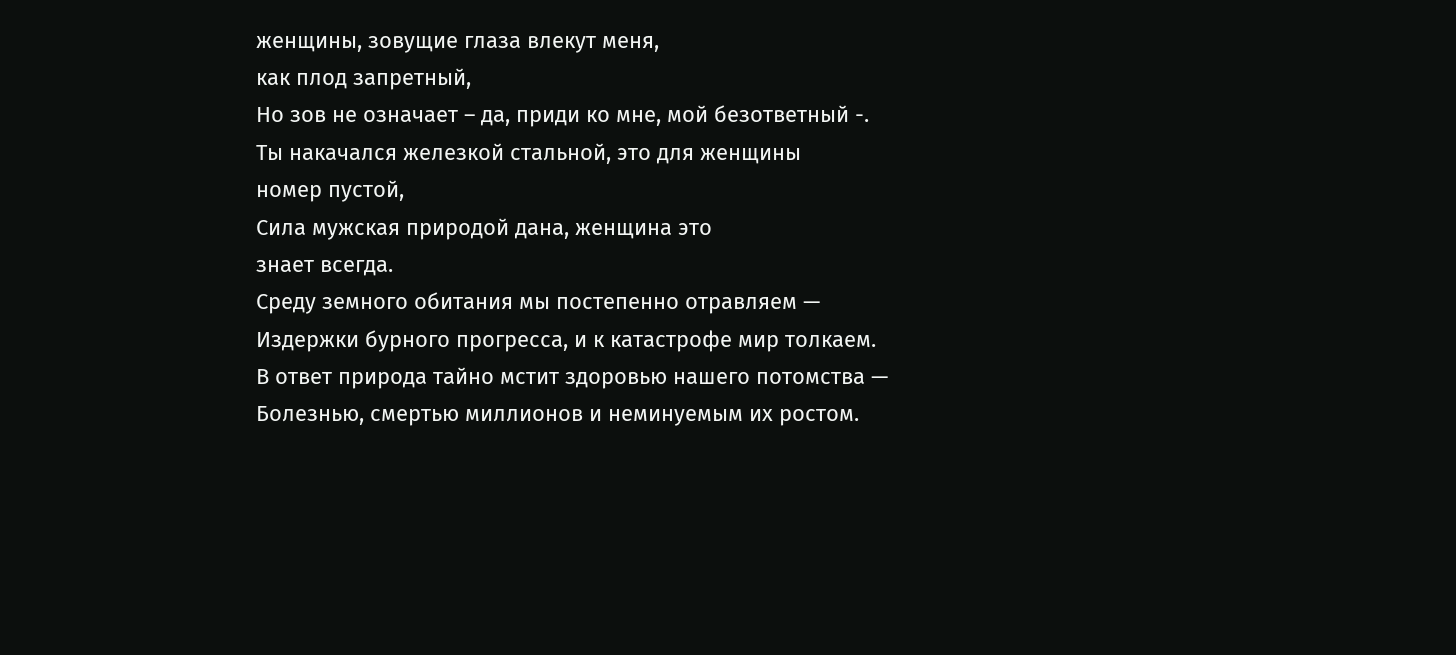женщины, зовущие глаза влекут меня,
как плод запретный,
Но зов не означает – да, приди ко мне, мой безответный -.
Ты накачался железкой стальной, это для женщины
номер пустой,
Сила мужская природой дана, женщина это
знает всегда.
Среду земного обитания мы постепенно отравляем —
Издержки бурного прогресса, и к катастрофе мир толкаем.
В ответ природа тайно мстит здоровью нашего потомства —
Болезнью, смертью миллионов и неминуемым их ростом.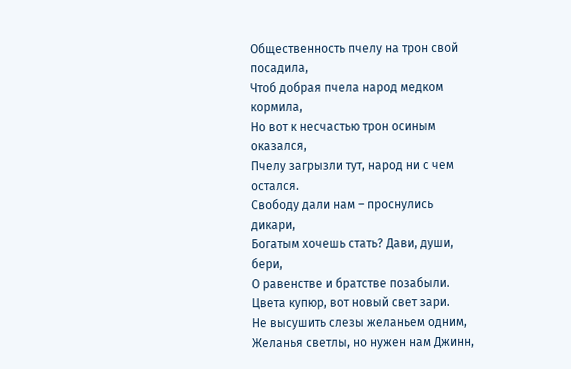Общественность пчелу на трон свой посадила,
Чтоб добрая пчела народ медком кормила,
Но вот к несчастью трон осиным оказался,
Пчелу загрызли тут, народ ни с чем остался.
Свободу дали нам – проснулись дикари,
Богатым хочешь стать? Дави, души, бери,
О равенстве и братстве позабыли.
Цвета купюр, вот новый свет зари.
Не высушить слезы желаньем одним,
Желанья светлы, но нужен нам Джинн,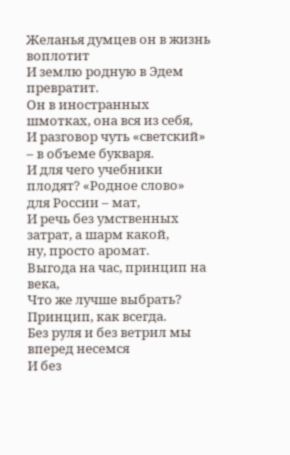Желанья думцев он в жизнь воплотит
И землю родную в Эдем превратит.
Он в иностранных шмотках, она вся из себя,
И разговор чуть «светский» – в объеме букваря.
И для чего учебники плодят? «Родное слово»
для России – мат,
И речь без умственных затрат, а шарм какой,
ну, просто аромат.
Выгода на час, принцип на века,
Что же лучше выбрать? Принцип, как всегда.
Без руля и без ветрил мы вперед несемся
И без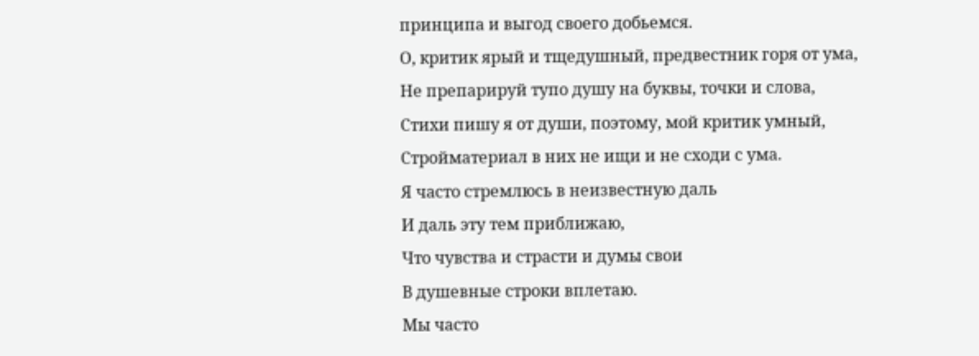принципа и выгод своего добьемся.
О, критик ярый и тщедушный, предвестник горя от ума,
Не препарируй тупо душу на буквы, точки и слова,
Стихи пишу я от души, поэтому, мой критик умный,
Стройматериал в них не ищи и не сходи с ума.
Я часто стремлюсь в неизвестную даль
И даль эту тем приближаю,
Что чувства и страсти и думы свои
В душевные строки вплетаю.
Мы часто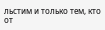льстим и только тем, кто от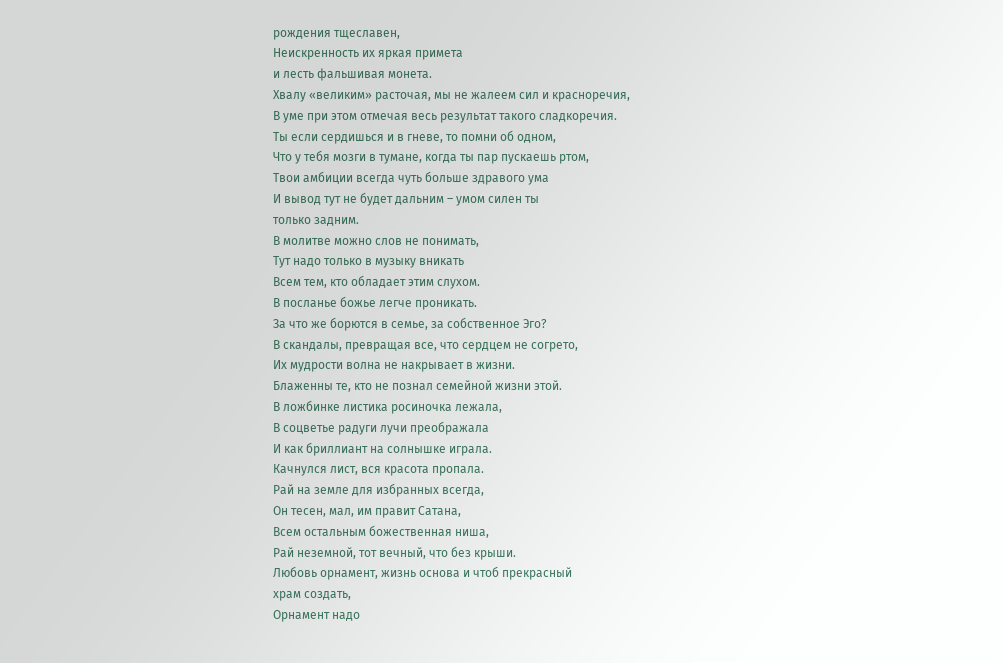рождения тщеславен,
Неискренность их яркая примета
и лесть фальшивая монета.
Хвалу «великим» расточая, мы не жалеем сил и красноречия,
В уме при этом отмечая весь результат такого сладкоречия.
Ты если сердишься и в гневе, то помни об одном,
Что у тебя мозги в тумане, когда ты пар пускаешь ртом,
Твои амбиции всегда чуть больше здравого ума
И вывод тут не будет дальним – умом силен ты
только задним.
В молитве можно слов не понимать,
Тут надо только в музыку вникать
Всем тем, кто обладает этим слухом.
В посланье божье легче проникать.
За что же борются в семье, за собственное Эго?
В скандалы, превращая все, что сердцем не согрето,
Их мудрости волна не накрывает в жизни.
Блаженны те, кто не познал семейной жизни этой.
В ложбинке листика росиночка лежала,
В соцветье радуги лучи преображала
И как бриллиант на солнышке играла.
Качнулся лист, вся красота пропала.
Рай на земле для избранных всегда,
Он тесен, мал, им правит Сатана,
Всем остальным божественная ниша,
Рай неземной, тот вечный, что без крыши.
Любовь орнамент, жизнь основа и чтоб прекрасный
храм создать,
Орнамент надо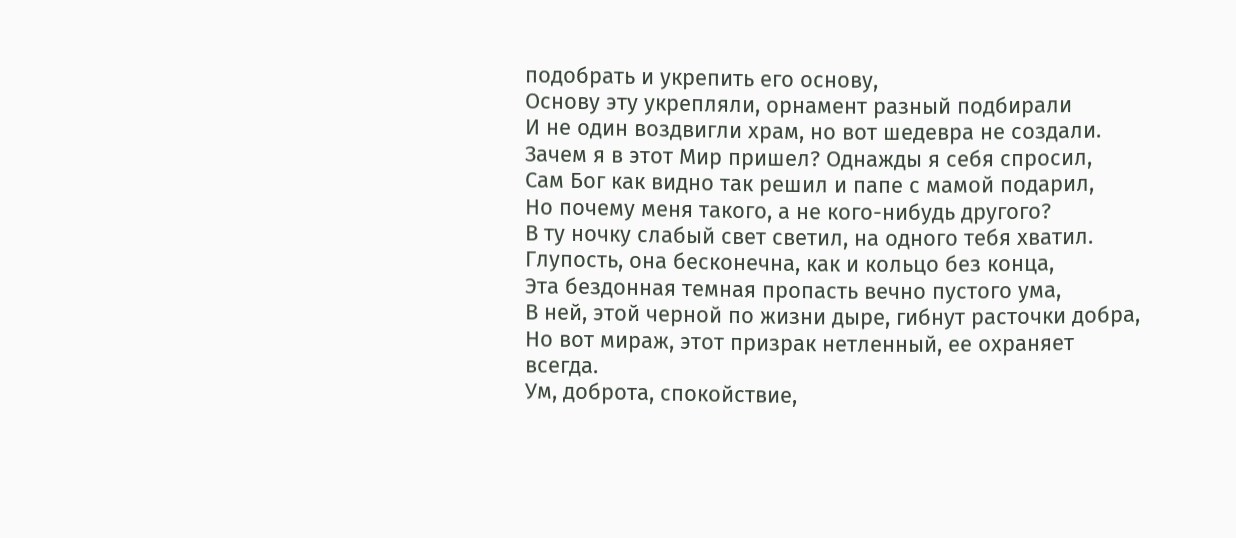подобрать и укрепить его основу,
Основу эту укрепляли, орнамент разный подбирали
И не один воздвигли храм, но вот шедевра не создали.
Зачем я в этот Мир пришел? Однажды я себя спросил,
Сам Бог как видно так решил и папе с мамой подарил,
Но почему меня такого, а не кого-нибудь другого?
В ту ночку слабый свет светил, на одного тебя хватил.
Глупость, она бесконечна, как и кольцо без конца,
Эта бездонная темная пропасть вечно пустого ума,
В ней, этой черной по жизни дыре, гибнут расточки добра,
Но вот мираж, этот призрак нетленный, ее охраняет всегда.
Ум, доброта, спокойствие,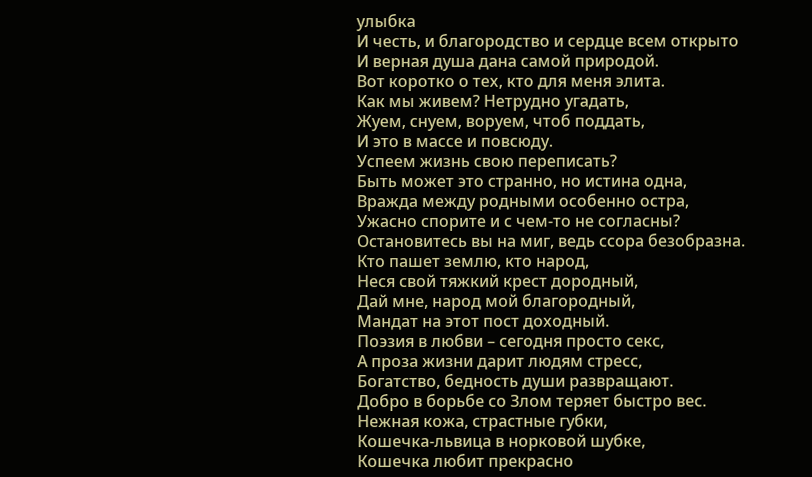улыбка
И честь, и благородство и сердце всем открыто
И верная душа дана самой природой.
Вот коротко о тех, кто для меня элита.
Как мы живем? Нетрудно угадать,
Жуем, снуем, воруем, чтоб поддать,
И это в массе и повсюду.
Успеем жизнь свою переписать?
Быть может это странно, но истина одна,
Вражда между родными особенно остра,
Ужасно спорите и с чем-то не согласны?
Остановитесь вы на миг, ведь ссора безобразна.
Кто пашет землю, кто народ,
Неся свой тяжкий крест дородный,
Дай мне, народ мой благородный,
Мандат на этот пост доходный.
Поэзия в любви – сегодня просто секс,
А проза жизни дарит людям стресс,
Богатство, бедность души развращают.
Добро в борьбе со Злом теряет быстро вес.
Нежная кожа, страстные губки,
Кошечка-львица в норковой шубке,
Кошечка любит прекрасно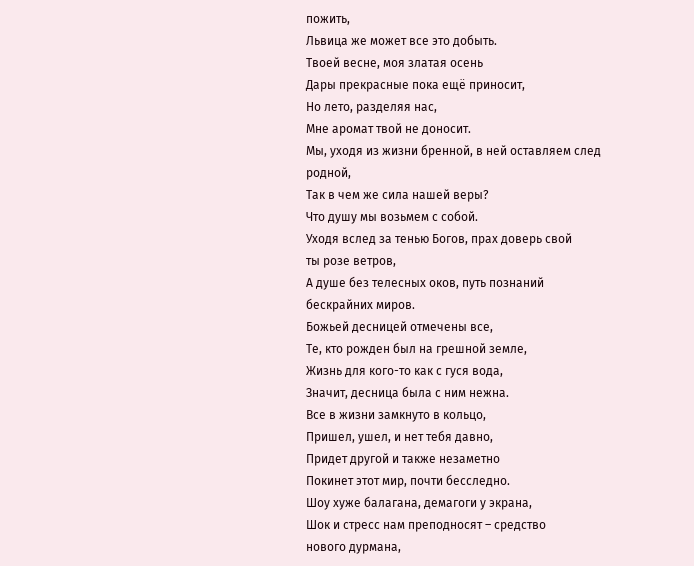пожить,
Львица же может все это добыть.
Твоей весне, моя златая осень
Дары прекрасные пока ещё приносит,
Но лето, разделяя нас,
Мне аромат твой не доносит.
Мы, уходя из жизни бренной, в ней оставляем след родной,
Так в чем же сила нашей веры?
Что душу мы возьмем с собой.
Уходя вслед за тенью Богов, прах доверь свой
ты розе ветров,
А душе без телесных оков, путь познаний
бескрайних миров.
Божьей десницей отмечены все,
Те, кто рожден был на грешной земле,
Жизнь для кого-то как с гуся вода,
Значит, десница была с ним нежна.
Все в жизни замкнуто в кольцо,
Пришел, ушел, и нет тебя давно,
Придет другой и также незаметно
Покинет этот мир, почти бесследно.
Шоу хуже балагана, демагоги у экрана,
Шок и стресс нам преподносят – средство
нового дурмана,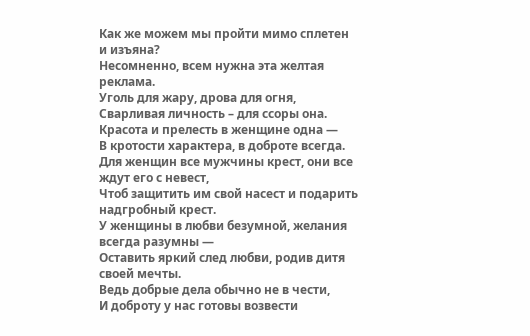Как же можем мы пройти мимо сплетен и изъяна?
Несомненно, всем нужна эта желтая реклама.
Уголь для жару, дрова для огня,
Сварливая личность – для ссоры она.
Красота и прелесть в женщине одна —
В кротости характера, в доброте всегда.
Для женщин все мужчины крест, они все ждут его с невест,
Чтоб защитить им свой насест и подарить
надгробный крест.
У женщины в любви безумной, желания всегда разумны —
Оставить яркий след любви, родив дитя своей мечты.
Ведь добрые дела обычно не в чести,
И доброту у нас готовы возвести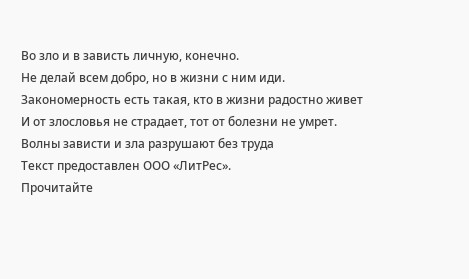Во зло и в зависть личную, конечно.
Не делай всем добро, но в жизни с ним иди.
Закономерность есть такая, кто в жизни радостно живет
И от злословья не страдает, тот от болезни не умрет.
Волны зависти и зла разрушают без труда
Текст предоставлен ООО «ЛитРес».
Прочитайте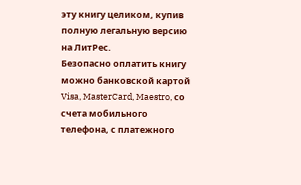эту книгу целиком, купив полную легальную версию на ЛитРес.
Безопасно оплатить книгу можно банковской картой Visa, MasterCard, Maestro, со счета мобильного телефона, с платежного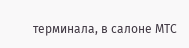терминала, в салоне МТС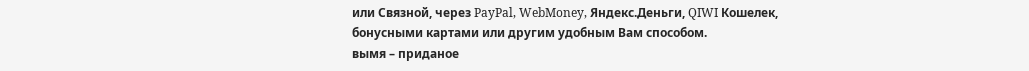или Связной, через PayPal, WebMoney, Яндекс.Деньги, QIWI Кошелек, бонусными картами или другим удобным Вам способом.
вымя – приданое